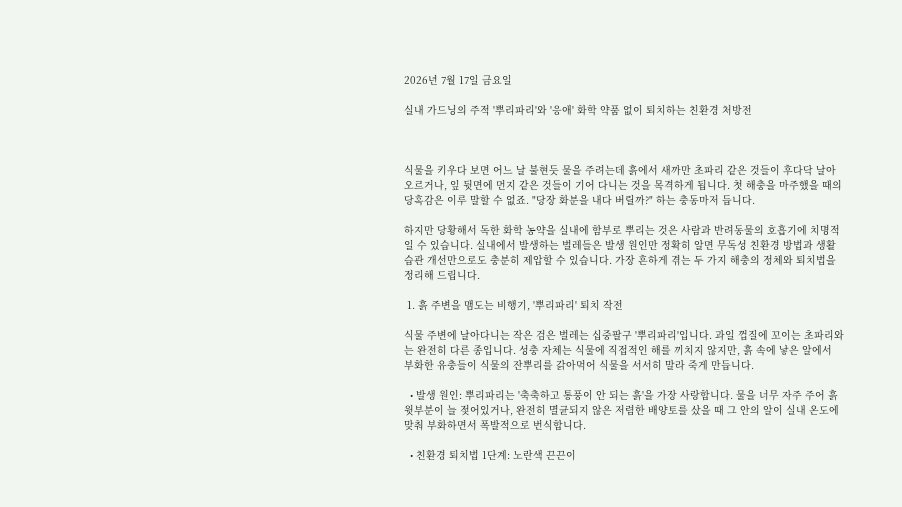2026년 7월 17일 금요일

실내 가드닝의 주적 '뿌리파리'와 '응애' 화학 약품 없이 퇴치하는 친환경 처방전



식물을 키우다 보면 어느 날 불현듯 물을 주려는데 흙에서 새까만 초파리 같은 것들이 후다닥 날아오르거나, 잎 뒷면에 먼지 같은 것들이 기어 다니는 것을 목격하게 됩니다. 첫 해충을 마주했을 때의 당혹감은 이루 말할 수 없죠. "당장 화분을 내다 버릴까?" 하는 충동마저 듭니다.

하지만 당황해서 독한 화학 농약을 실내에 함부로 뿌리는 것은 사람과 반려동물의 호흡기에 치명적일 수 있습니다. 실내에서 발생하는 벌레들은 발생 원인만 정확히 알면 무독성 친환경 방법과 생활 습관 개선만으로도 충분히 제압할 수 있습니다. 가장 흔하게 겪는 두 가지 해충의 정체와 퇴치법을 정리해 드립니다.

 1. 흙 주변을 맴도는 비행기, '뿌리파리' 퇴치 작전

식물 주변에 날아다니는 작은 검은 벌레는 십중팔구 '뿌리파리'입니다. 과일 껍질에 꼬이는 초파리와는 완전히 다른 종입니다. 성충 자체는 식물에 직접적인 해를 끼치지 않지만, 흙 속에 낳은 알에서 부화한 유충들이 식물의 잔뿌리를 갉아먹어 식물을 서서히 말라 죽게 만듭니다.

  • 발생 원인: 뿌리파리는 '축축하고 통풍이 안 되는 흙'을 가장 사랑합니다. 물을 너무 자주 주어 흙 윗부분이 늘 젖어있거나, 완전히 멸균되지 않은 저렴한 배양토를 샀을 때 그 안의 알이 실내 온도에 맞춰 부화하면서 폭발적으로 번식합니다.

  • 친환경 퇴치법 1단계: 노란색 끈끈이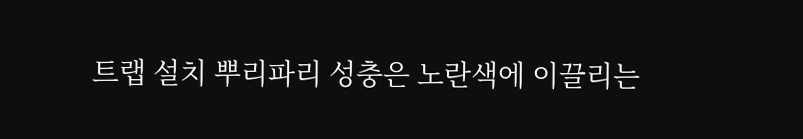트랩 설치 뿌리파리 성충은 노란색에 이끌리는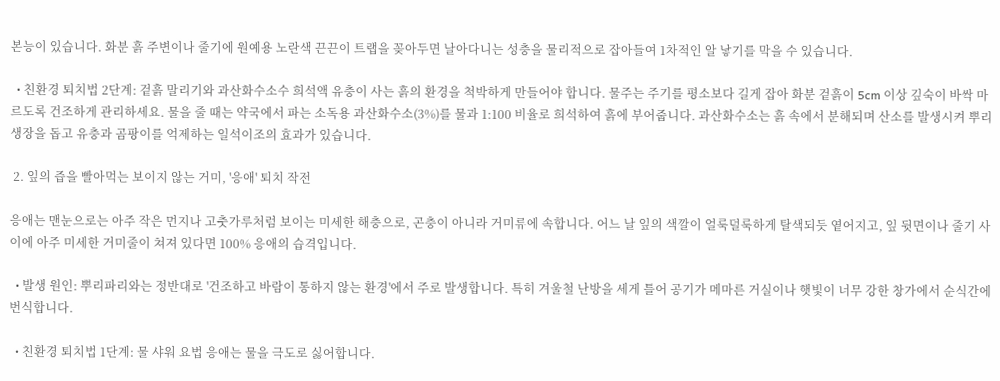본능이 있습니다. 화분 흙 주변이나 줄기에 원예용 노란색 끈끈이 트랩을 꽂아두면 날아다니는 성충을 물리적으로 잡아들여 1차적인 알 낳기를 막을 수 있습니다.

  • 친환경 퇴치법 2단계: 겉흙 말리기와 과산화수소수 희석액 유충이 사는 흙의 환경을 척박하게 만들어야 합니다. 물주는 주기를 평소보다 길게 잡아 화분 겉흙이 5cm 이상 깊숙이 바싹 마르도록 건조하게 관리하세요. 물을 줄 때는 약국에서 파는 소독용 과산화수소(3%)를 물과 1:100 비율로 희석하여 흙에 부어줍니다. 과산화수소는 흙 속에서 분해되며 산소를 발생시켜 뿌리 생장을 돕고 유충과 곰팡이를 억제하는 일석이조의 효과가 있습니다.

 2. 잎의 즙을 빨아먹는 보이지 않는 거미, '응애' 퇴치 작전

응애는 맨눈으로는 아주 작은 먼지나 고춧가루처럼 보이는 미세한 해충으로, 곤충이 아니라 거미류에 속합니다. 어느 날 잎의 색깔이 얼룩덜룩하게 탈색되듯 옅어지고, 잎 뒷면이나 줄기 사이에 아주 미세한 거미줄이 쳐져 있다면 100% 응애의 습격입니다.

  • 발생 원인: 뿌리파리와는 정반대로 '건조하고 바람이 통하지 않는 환경'에서 주로 발생합니다. 특히 겨울철 난방을 세게 틀어 공기가 메마른 거실이나 햇빛이 너무 강한 창가에서 순식간에 번식합니다.

  • 친환경 퇴치법 1단계: 물 샤워 요법 응애는 물을 극도로 싫어합니다.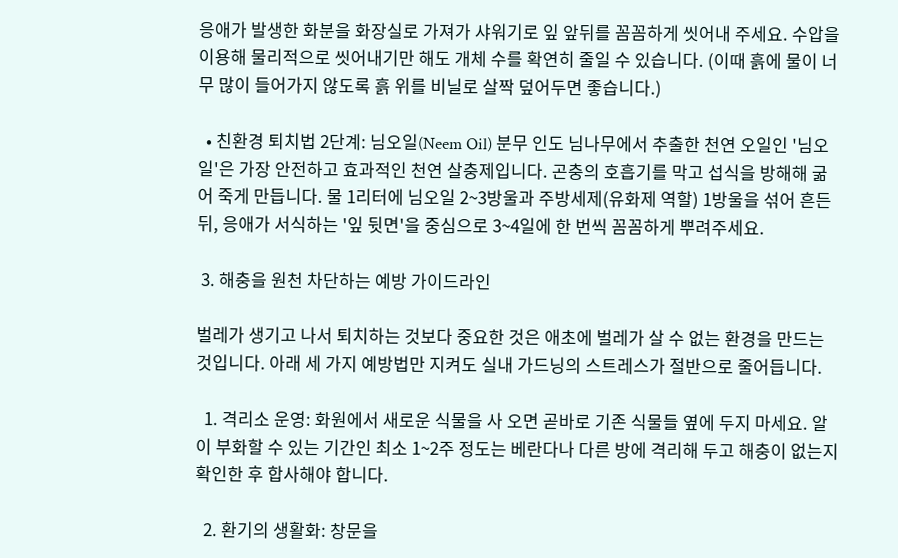응애가 발생한 화분을 화장실로 가져가 샤워기로 잎 앞뒤를 꼼꼼하게 씻어내 주세요. 수압을 이용해 물리적으로 씻어내기만 해도 개체 수를 확연히 줄일 수 있습니다. (이때 흙에 물이 너무 많이 들어가지 않도록 흙 위를 비닐로 살짝 덮어두면 좋습니다.)

  • 친환경 퇴치법 2단계: 님오일(Neem Oil) 분무 인도 님나무에서 추출한 천연 오일인 '님오일'은 가장 안전하고 효과적인 천연 살충제입니다. 곤충의 호흡기를 막고 섭식을 방해해 굶어 죽게 만듭니다. 물 1리터에 님오일 2~3방울과 주방세제(유화제 역할) 1방울을 섞어 흔든 뒤, 응애가 서식하는 '잎 뒷면'을 중심으로 3~4일에 한 번씩 꼼꼼하게 뿌려주세요.

 3. 해충을 원천 차단하는 예방 가이드라인

벌레가 생기고 나서 퇴치하는 것보다 중요한 것은 애초에 벌레가 살 수 없는 환경을 만드는 것입니다. 아래 세 가지 예방법만 지켜도 실내 가드닝의 스트레스가 절반으로 줄어듭니다.

  1. 격리소 운영: 화원에서 새로운 식물을 사 오면 곧바로 기존 식물들 옆에 두지 마세요. 알이 부화할 수 있는 기간인 최소 1~2주 정도는 베란다나 다른 방에 격리해 두고 해충이 없는지 확인한 후 합사해야 합니다.

  2. 환기의 생활화: 창문을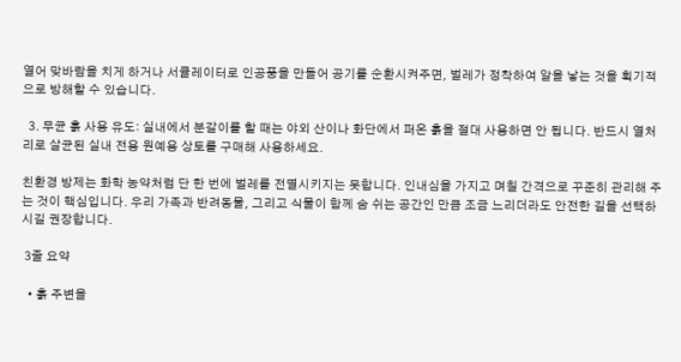열어 맞바람을 치게 하거나 서큘레이터로 인공풍을 만들어 공기를 순환시켜주면, 벌레가 정착하여 알을 낳는 것을 획기적으로 방해할 수 있습니다.

  3. 무균 흙 사용 유도: 실내에서 분갈이를 할 때는 야외 산이나 화단에서 퍼온 흙을 절대 사용하면 안 됩니다. 반드시 열처리로 살균된 실내 전용 원예용 상토를 구매해 사용하세요.

친환경 방제는 화학 농약처럼 단 한 번에 벌레를 전멸시키지는 못합니다. 인내심을 가지고 며칠 간격으로 꾸준히 관리해 주는 것이 핵심입니다. 우리 가족과 반려동물, 그리고 식물이 함께 숨 쉬는 공간인 만큼 조금 느리더라도 안전한 길을 선택하시길 권장합니다.

 3줄 요약

  • 흙 주변을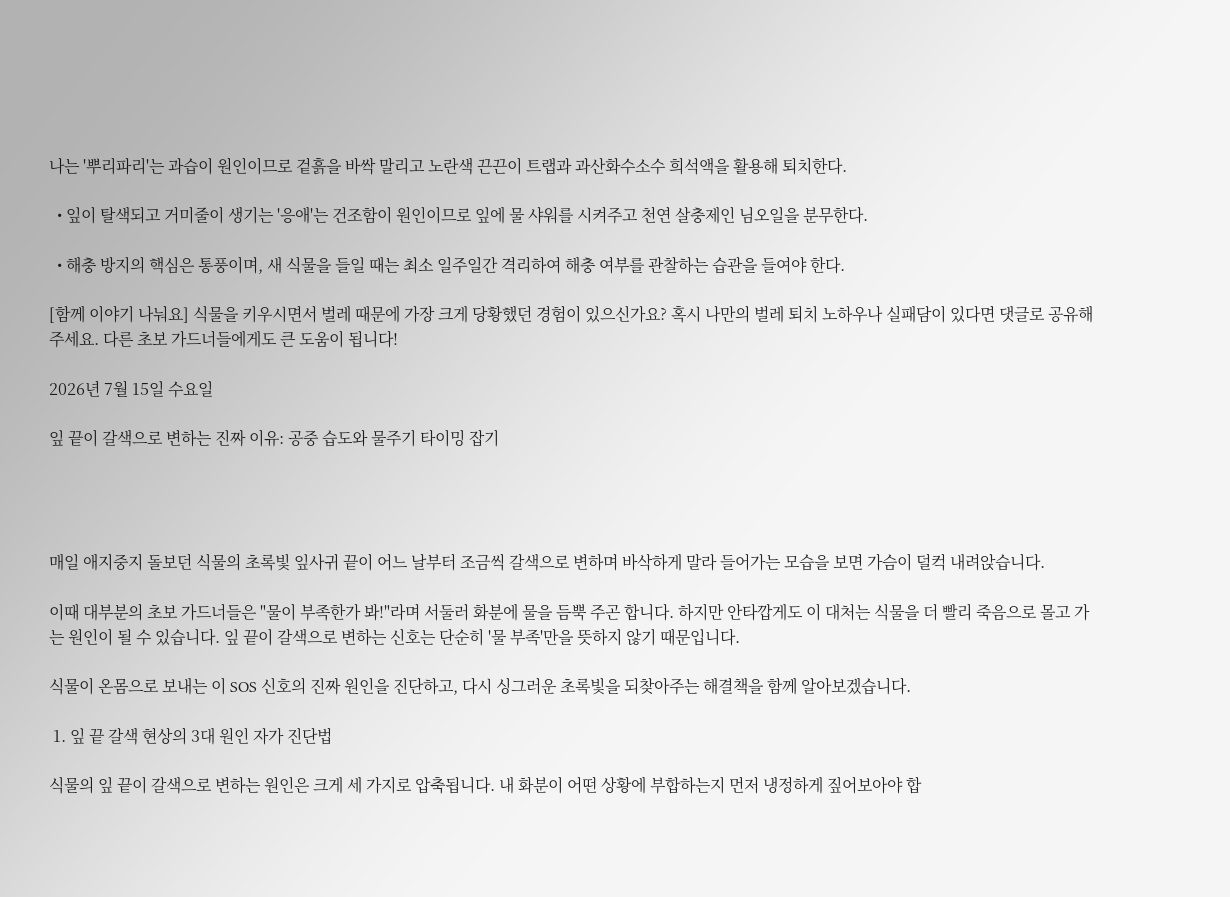나는 '뿌리파리'는 과습이 원인이므로 겉흙을 바싹 말리고 노란색 끈끈이 트랩과 과산화수소수 희석액을 활용해 퇴치한다.

  • 잎이 탈색되고 거미줄이 생기는 '응애'는 건조함이 원인이므로 잎에 물 샤워를 시켜주고 천연 살충제인 님오일을 분무한다.

  • 해충 방지의 핵심은 통풍이며, 새 식물을 들일 때는 최소 일주일간 격리하여 해충 여부를 관찰하는 습관을 들여야 한다.

[함께 이야기 나눠요] 식물을 키우시면서 벌레 때문에 가장 크게 당황했던 경험이 있으신가요? 혹시 나만의 벌레 퇴치 노하우나 실패담이 있다면 댓글로 공유해 주세요. 다른 초보 가드너들에게도 큰 도움이 됩니다!

2026년 7월 15일 수요일

잎 끝이 갈색으로 변하는 진짜 이유: 공중 습도와 물주기 타이밍 잡기




매일 애지중지 돌보던 식물의 초록빛 잎사귀 끝이 어느 날부터 조금씩 갈색으로 변하며 바삭하게 말라 들어가는 모습을 보면 가슴이 덜컥 내려앉습니다.

이때 대부분의 초보 가드너들은 "물이 부족한가 봐!"라며 서둘러 화분에 물을 듬뿍 주곤 합니다. 하지만 안타깝게도 이 대처는 식물을 더 빨리 죽음으로 몰고 가는 원인이 될 수 있습니다. 잎 끝이 갈색으로 변하는 신호는 단순히 '물 부족'만을 뜻하지 않기 때문입니다.

식물이 온몸으로 보내는 이 SOS 신호의 진짜 원인을 진단하고, 다시 싱그러운 초록빛을 되찾아주는 해결책을 함께 알아보겠습니다.

 1. 잎 끝 갈색 현상의 3대 원인 자가 진단법

식물의 잎 끝이 갈색으로 변하는 원인은 크게 세 가지로 압축됩니다. 내 화분이 어떤 상황에 부합하는지 먼저 냉정하게 짚어보아야 합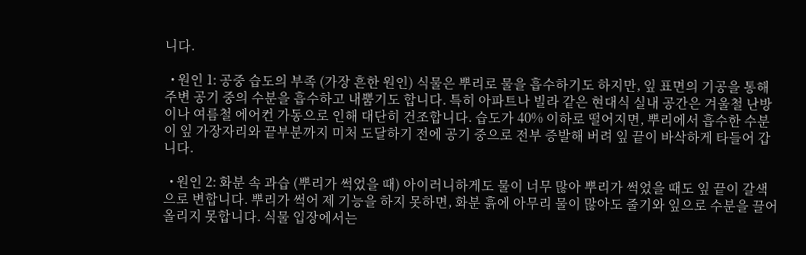니다.

  • 원인 1: 공중 습도의 부족 (가장 흔한 원인) 식물은 뿌리로 물을 흡수하기도 하지만, 잎 표면의 기공을 통해 주변 공기 중의 수분을 흡수하고 내뿜기도 합니다. 특히 아파트나 빌라 같은 현대식 실내 공간은 겨울철 난방이나 여름철 에어컨 가동으로 인해 대단히 건조합니다. 습도가 40% 이하로 떨어지면, 뿌리에서 흡수한 수분이 잎 가장자리와 끝부분까지 미처 도달하기 전에 공기 중으로 전부 증발해 버려 잎 끝이 바삭하게 타들어 갑니다.

  • 원인 2: 화분 속 과습 (뿌리가 썩었을 때) 아이러니하게도 물이 너무 많아 뿌리가 썩었을 때도 잎 끝이 갈색으로 변합니다. 뿌리가 썩어 제 기능을 하지 못하면, 화분 흙에 아무리 물이 많아도 줄기와 잎으로 수분을 끌어올리지 못합니다. 식물 입장에서는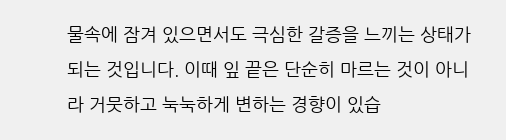물속에 잠겨 있으면서도 극심한 갈증을 느끼는 상태가 되는 것입니다. 이때 잎 끝은 단순히 마르는 것이 아니라 거뭇하고 눅눅하게 변하는 경향이 있습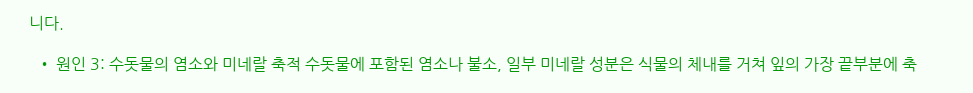니다.

  • 원인 3: 수돗물의 염소와 미네랄 축적 수돗물에 포함된 염소나 불소, 일부 미네랄 성분은 식물의 체내를 거쳐 잎의 가장 끝부분에 축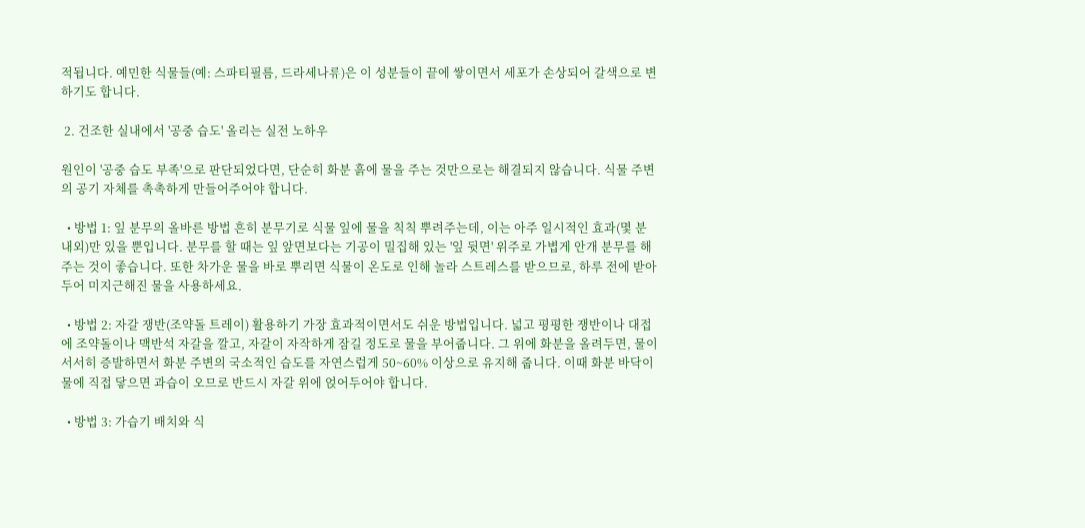적됩니다. 예민한 식물들(예: 스파티필름, 드라세나류)은 이 성분들이 끝에 쌓이면서 세포가 손상되어 갈색으로 변하기도 합니다.

 2. 건조한 실내에서 '공중 습도' 올리는 실전 노하우

원인이 '공중 습도 부족'으로 판단되었다면, 단순히 화분 흙에 물을 주는 것만으로는 해결되지 않습니다. 식물 주변의 공기 자체를 촉촉하게 만들어주어야 합니다.

  • 방법 1: 잎 분무의 올바른 방법 흔히 분무기로 식물 잎에 물을 칙칙 뿌려주는데, 이는 아주 일시적인 효과(몇 분 내외)만 있을 뿐입니다. 분무를 할 때는 잎 앞면보다는 기공이 밀집해 있는 '잎 뒷면' 위주로 가볍게 안개 분무를 해주는 것이 좋습니다. 또한 차가운 물을 바로 뿌리면 식물이 온도로 인해 놀라 스트레스를 받으므로, 하루 전에 받아두어 미지근해진 물을 사용하세요.

  • 방법 2: 자갈 쟁반(조약돌 트레이) 활용하기 가장 효과적이면서도 쉬운 방법입니다. 넓고 평평한 쟁반이나 대접에 조약돌이나 맥반석 자갈을 깔고, 자갈이 자작하게 잠길 정도로 물을 부어줍니다. 그 위에 화분을 올려두면, 물이 서서히 증발하면서 화분 주변의 국소적인 습도를 자연스럽게 50~60% 이상으로 유지해 줍니다. 이때 화분 바닥이 물에 직접 닿으면 과습이 오므로 반드시 자갈 위에 얹어두어야 합니다.

  • 방법 3: 가습기 배치와 식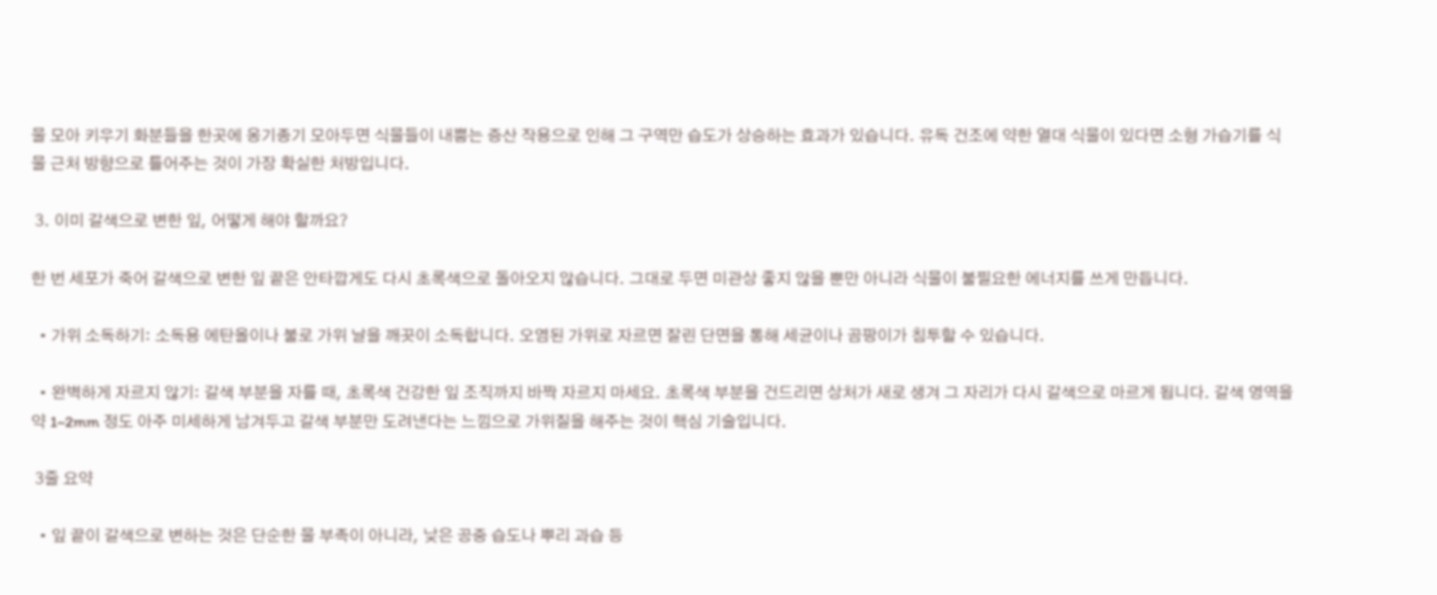물 모아 키우기 화분들을 한곳에 옹기종기 모아두면 식물들이 내뿜는 증산 작용으로 인해 그 구역만 습도가 상승하는 효과가 있습니다. 유독 건조에 약한 열대 식물이 있다면 소형 가습기를 식물 근처 방향으로 틀어주는 것이 가장 확실한 처방입니다.

 3. 이미 갈색으로 변한 잎, 어떻게 해야 할까요?

한 번 세포가 죽어 갈색으로 변한 잎 끝은 안타깝게도 다시 초록색으로 돌아오지 않습니다. 그대로 두면 미관상 좋지 않을 뿐만 아니라 식물이 불필요한 에너지를 쓰게 만듭니다.

  • 가위 소독하기: 소독용 에탄올이나 불로 가위 날을 깨끗이 소독합니다. 오염된 가위로 자르면 잘린 단면을 통해 세균이나 곰팡이가 침투할 수 있습니다.

  • 완벽하게 자르지 않기: 갈색 부분을 자를 때, 초록색 건강한 잎 조직까지 바짝 자르지 마세요. 초록색 부분을 건드리면 상처가 새로 생겨 그 자리가 다시 갈색으로 마르게 됩니다. 갈색 영역을 약 1~2mm 정도 아주 미세하게 남겨두고 갈색 부분만 도려낸다는 느낌으로 가위질을 해주는 것이 핵심 기술입니다.

 3줄 요약

  • 잎 끝이 갈색으로 변하는 것은 단순한 물 부족이 아니라, 낮은 공중 습도나 뿌리 과습 등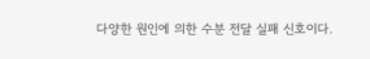다양한 원인에 의한 수분 전달 실패 신호이다.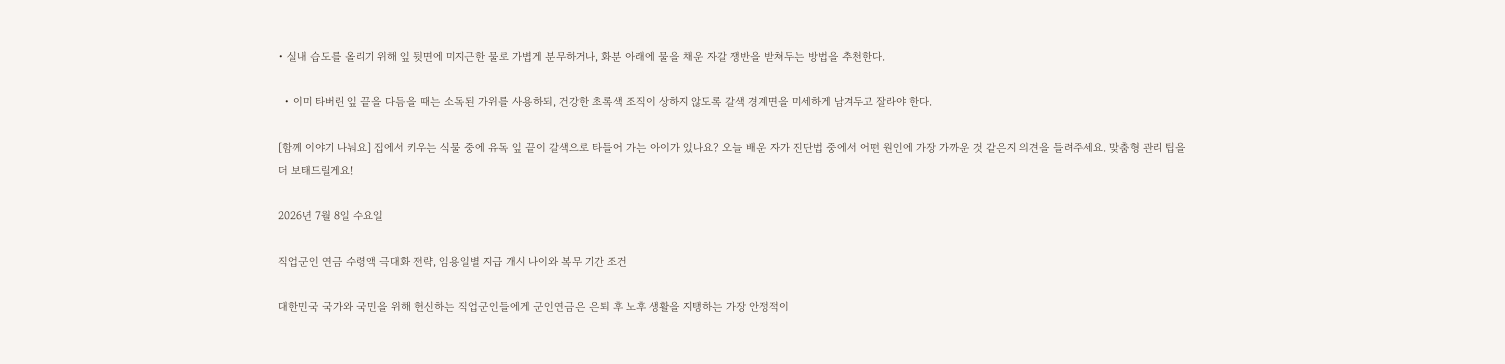• 실내 습도를 올리기 위해 잎 뒷면에 미지근한 물로 가볍게 분무하거나, 화분 아래에 물을 채운 자갈 쟁반을 받쳐두는 방법을 추천한다.

  • 이미 타버린 잎 끝을 다듬을 때는 소독된 가위를 사용하되, 건강한 초록색 조직이 상하지 않도록 갈색 경계면을 미세하게 남겨두고 잘라야 한다.

[함께 이야기 나눠요] 집에서 키우는 식물 중에 유독 잎 끝이 갈색으로 타들어 가는 아이가 있나요? 오늘 배운 자가 진단법 중에서 어떤 원인에 가장 가까운 것 같은지 의견을 들려주세요. 맞춤형 관리 팁을 더 보태드릴게요!

2026년 7월 8일 수요일

직업군인 연금 수령액 극대화 전략, 임용일별 지급 개시 나이와 복무 기간 조건

대한민국 국가와 국민을 위해 헌신하는 직업군인들에게 군인연금은 은퇴 후 노후 생활을 지탱하는 가장 안정적이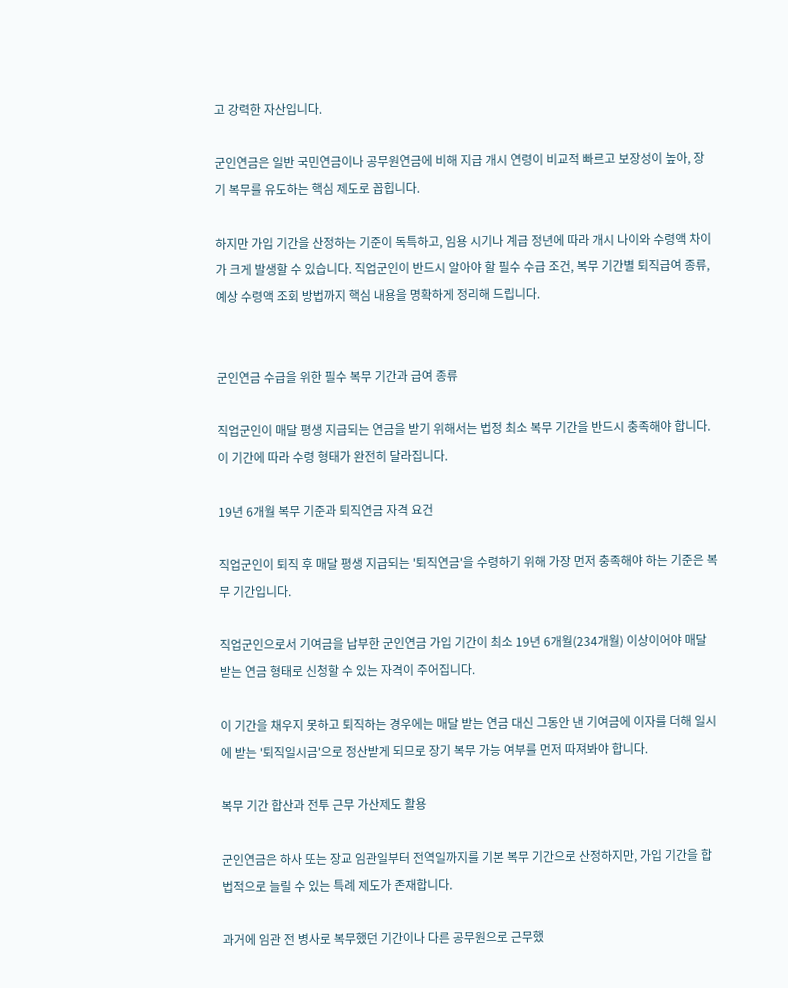고 강력한 자산입니다.

군인연금은 일반 국민연금이나 공무원연금에 비해 지급 개시 연령이 비교적 빠르고 보장성이 높아, 장기 복무를 유도하는 핵심 제도로 꼽힙니다.

하지만 가입 기간을 산정하는 기준이 독특하고, 임용 시기나 계급 정년에 따라 개시 나이와 수령액 차이가 크게 발생할 수 있습니다. 직업군인이 반드시 알아야 할 필수 수급 조건, 복무 기간별 퇴직급여 종류, 예상 수령액 조회 방법까지 핵심 내용을 명확하게 정리해 드립니다.


군인연금 수급을 위한 필수 복무 기간과 급여 종류

직업군인이 매달 평생 지급되는 연금을 받기 위해서는 법정 최소 복무 기간을 반드시 충족해야 합니다. 이 기간에 따라 수령 형태가 완전히 달라집니다.

19년 6개월 복무 기준과 퇴직연금 자격 요건

직업군인이 퇴직 후 매달 평생 지급되는 '퇴직연금'을 수령하기 위해 가장 먼저 충족해야 하는 기준은 복무 기간입니다.

직업군인으로서 기여금을 납부한 군인연금 가입 기간이 최소 19년 6개월(234개월) 이상이어야 매달 받는 연금 형태로 신청할 수 있는 자격이 주어집니다.

이 기간을 채우지 못하고 퇴직하는 경우에는 매달 받는 연금 대신 그동안 낸 기여금에 이자를 더해 일시에 받는 '퇴직일시금'으로 정산받게 되므로 장기 복무 가능 여부를 먼저 따져봐야 합니다.

복무 기간 합산과 전투 근무 가산제도 활용

군인연금은 하사 또는 장교 임관일부터 전역일까지를 기본 복무 기간으로 산정하지만, 가입 기간을 합법적으로 늘릴 수 있는 특례 제도가 존재합니다.

과거에 임관 전 병사로 복무했던 기간이나 다른 공무원으로 근무했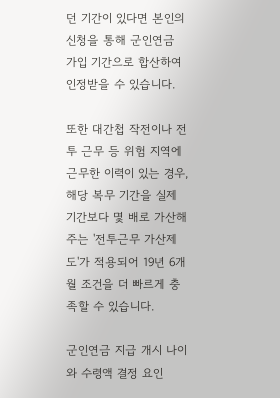던 기간이 있다면 본인의 신청을 통해 군인연금 가입 기간으로 합산하여 인정받을 수 있습니다.

또한 대간첩 작전이나 전투 근무 등 위험 지역에 근무한 이력이 있는 경우, 해당 복무 기간을 실제 기간보다 몇 배로 가산해 주는 '전투근무 가산제도'가 적용되어 19년 6개월 조건을 더 빠르게 충족할 수 있습니다.

군인연금 지급 개시 나이와 수령액 결정 요인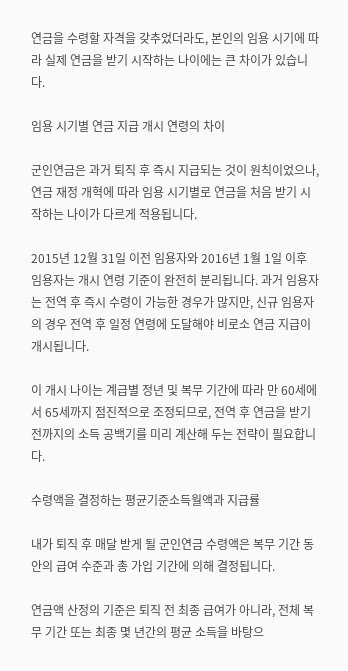연금을 수령할 자격을 갖추었더라도, 본인의 임용 시기에 따라 실제 연금을 받기 시작하는 나이에는 큰 차이가 있습니다.

임용 시기별 연금 지급 개시 연령의 차이

군인연금은 과거 퇴직 후 즉시 지급되는 것이 원칙이었으나, 연금 재정 개혁에 따라 임용 시기별로 연금을 처음 받기 시작하는 나이가 다르게 적용됩니다.

2015년 12월 31일 이전 임용자와 2016년 1월 1일 이후 임용자는 개시 연령 기준이 완전히 분리됩니다. 과거 임용자는 전역 후 즉시 수령이 가능한 경우가 많지만, 신규 임용자의 경우 전역 후 일정 연령에 도달해야 비로소 연금 지급이 개시됩니다.

이 개시 나이는 계급별 정년 및 복무 기간에 따라 만 60세에서 65세까지 점진적으로 조정되므로, 전역 후 연금을 받기 전까지의 소득 공백기를 미리 계산해 두는 전략이 필요합니다.

수령액을 결정하는 평균기준소득월액과 지급률

내가 퇴직 후 매달 받게 될 군인연금 수령액은 복무 기간 동안의 급여 수준과 총 가입 기간에 의해 결정됩니다.

연금액 산정의 기준은 퇴직 전 최종 급여가 아니라, 전체 복무 기간 또는 최종 몇 년간의 평균 소득을 바탕으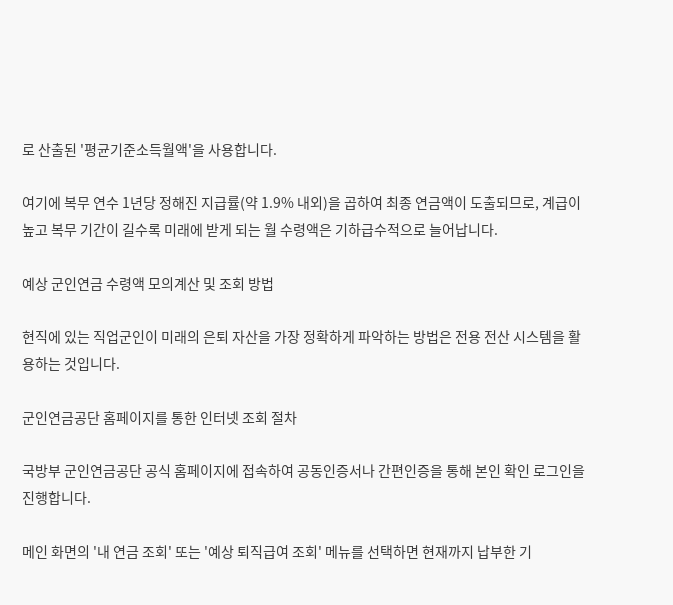로 산출된 '평균기준소득월액'을 사용합니다.

여기에 복무 연수 1년당 정해진 지급률(약 1.9% 내외)을 곱하여 최종 연금액이 도출되므로, 계급이 높고 복무 기간이 길수록 미래에 받게 되는 월 수령액은 기하급수적으로 늘어납니다.

예상 군인연금 수령액 모의계산 및 조회 방법

현직에 있는 직업군인이 미래의 은퇴 자산을 가장 정확하게 파악하는 방법은 전용 전산 시스템을 활용하는 것입니다.

군인연금공단 홈페이지를 통한 인터넷 조회 절차

국방부 군인연금공단 공식 홈페이지에 접속하여 공동인증서나 간편인증을 통해 본인 확인 로그인을 진행합니다.

메인 화면의 '내 연금 조회' 또는 '예상 퇴직급여 조회' 메뉴를 선택하면 현재까지 납부한 기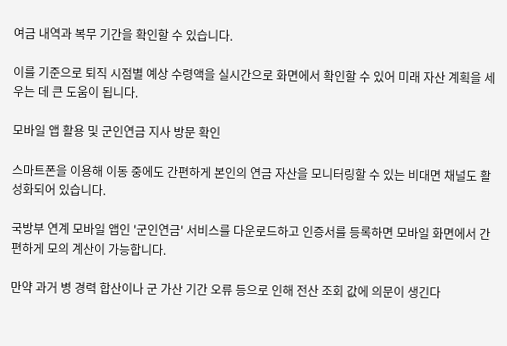여금 내역과 복무 기간을 확인할 수 있습니다.

이를 기준으로 퇴직 시점별 예상 수령액을 실시간으로 화면에서 확인할 수 있어 미래 자산 계획을 세우는 데 큰 도움이 됩니다.

모바일 앱 활용 및 군인연금 지사 방문 확인

스마트폰을 이용해 이동 중에도 간편하게 본인의 연금 자산을 모니터링할 수 있는 비대면 채널도 활성화되어 있습니다.

국방부 연계 모바일 앱인 '군인연금' 서비스를 다운로드하고 인증서를 등록하면 모바일 화면에서 간편하게 모의 계산이 가능합니다.

만약 과거 병 경력 합산이나 군 가산 기간 오류 등으로 인해 전산 조회 값에 의문이 생긴다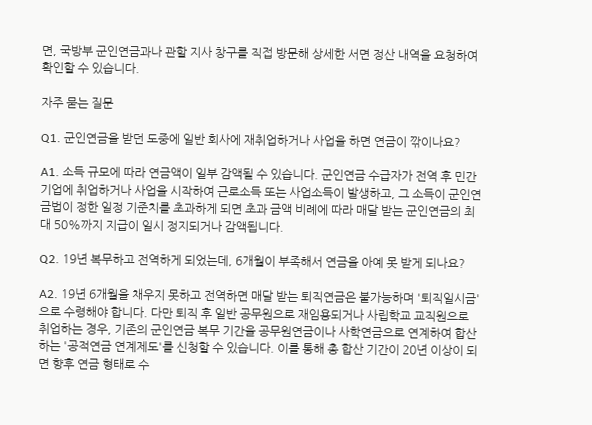면, 국방부 군인연금과나 관할 지사 창구를 직접 방문해 상세한 서면 정산 내역을 요청하여 확인할 수 있습니다.

자주 묻는 질문

Q1. 군인연금을 받던 도중에 일반 회사에 재취업하거나 사업을 하면 연금이 깎이나요?

A1. 소득 규모에 따라 연금액이 일부 감액될 수 있습니다. 군인연금 수급자가 전역 후 민간 기업에 취업하거나 사업을 시작하여 근로소득 또는 사업소득이 발생하고, 그 소득이 군인연금법이 정한 일정 기준치를 초과하게 되면 초과 금액 비례에 따라 매달 받는 군인연금의 최대 50%까지 지급이 일시 정지되거나 감액됩니다.

Q2. 19년 복무하고 전역하게 되었는데, 6개월이 부족해서 연금을 아예 못 받게 되나요?

A2. 19년 6개월을 채우지 못하고 전역하면 매달 받는 퇴직연금은 불가능하며 '퇴직일시금'으로 수령해야 합니다. 다만 퇴직 후 일반 공무원으로 재임용되거나 사립학교 교직원으로 취업하는 경우, 기존의 군인연금 복무 기간을 공무원연금이나 사학연금으로 연계하여 합산하는 '공적연금 연계제도'를 신청할 수 있습니다. 이를 통해 총 합산 기간이 20년 이상이 되면 향후 연금 형태로 수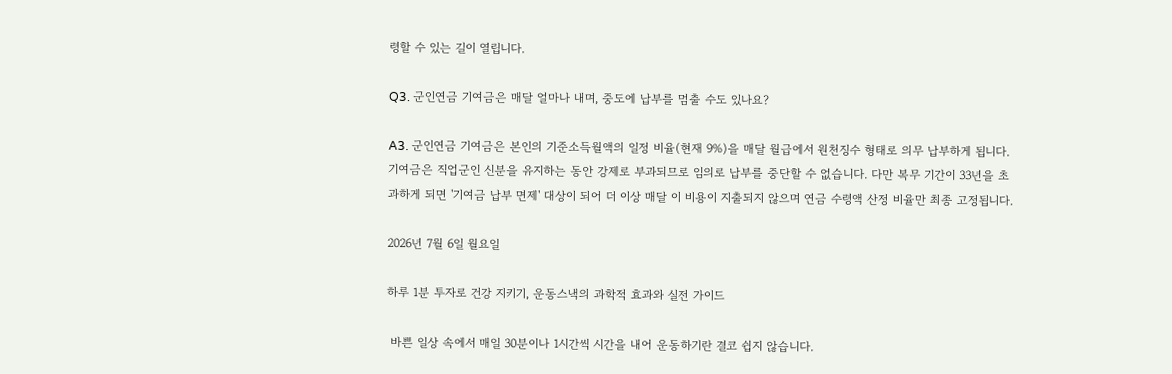령할 수 있는 길이 열립니다.

Q3. 군인연금 기여금은 매달 얼마나 내며, 중도에 납부를 멈출 수도 있나요?

A3. 군인연금 기여금은 본인의 기준소득월액의 일정 비율(현재 9%)을 매달 월급에서 원천징수 형태로 의무 납부하게 됩니다. 기여금은 직업군인 신분을 유지하는 동안 강제로 부과되므로 임의로 납부를 중단할 수 없습니다. 다만 복무 기간이 33년을 초과하게 되면 '기여금 납부 면제' 대상이 되어 더 이상 매달 이 비용이 지출되지 않으며 연금 수령액 산정 비율만 최종 고정됩니다.

2026년 7월 6일 월요일

하루 1분 투자로 건강 지키기, 운동스낵의 과학적 효과와 실전 가이드

 바쁜 일상 속에서 매일 30분이나 1시간씩 시간을 내어 운동하기란 결코 쉽지 않습니다.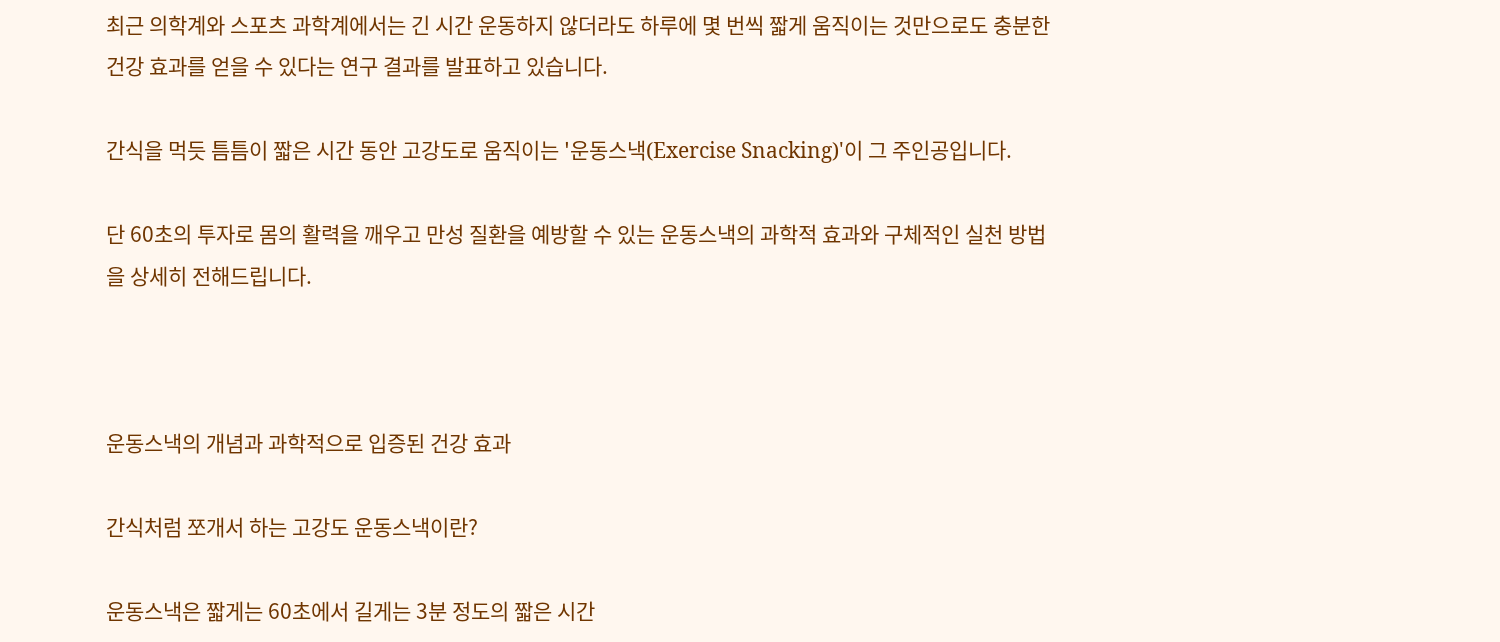최근 의학계와 스포츠 과학계에서는 긴 시간 운동하지 않더라도 하루에 몇 번씩 짧게 움직이는 것만으로도 충분한 건강 효과를 얻을 수 있다는 연구 결과를 발표하고 있습니다.

간식을 먹듯 틈틈이 짧은 시간 동안 고강도로 움직이는 '운동스낵(Exercise Snacking)'이 그 주인공입니다.

단 60초의 투자로 몸의 활력을 깨우고 만성 질환을 예방할 수 있는 운동스낵의 과학적 효과와 구체적인 실천 방법을 상세히 전해드립니다.



운동스낵의 개념과 과학적으로 입증된 건강 효과

간식처럼 쪼개서 하는 고강도 운동스낵이란?

운동스낵은 짧게는 60초에서 길게는 3분 정도의 짧은 시간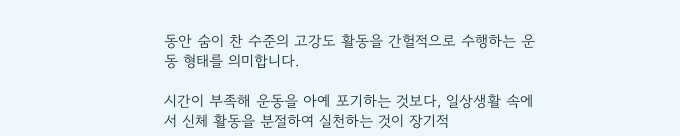동안 숨이 찬 수준의 고강도 활동을 간헐적으로 수행하는 운동 형태를 의미합니다.

시간이 부족해 운동을 아예 포기하는 것보다, 일상생활 속에서 신체 활동을 분절하여 실천하는 것이 장기적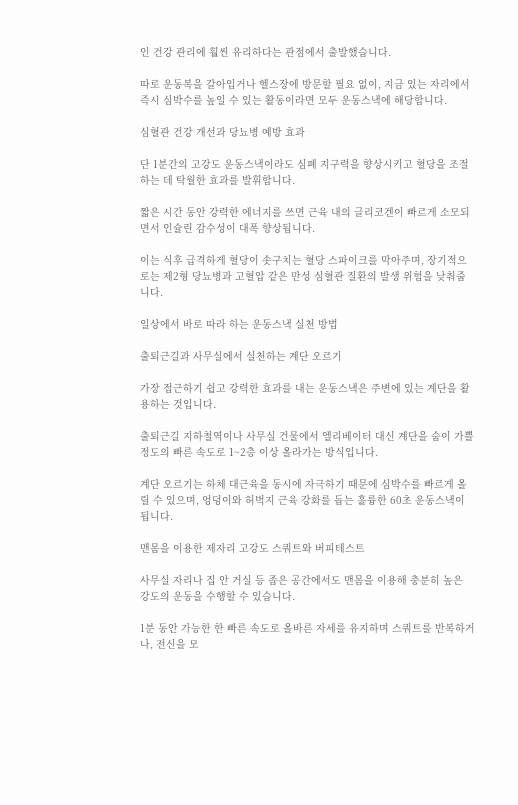인 건강 관리에 훨씬 유리하다는 관점에서 출발했습니다.

따로 운동복을 갈아입거나 헬스장에 방문할 필요 없이, 지금 있는 자리에서 즉시 심박수를 높일 수 있는 활동이라면 모두 운동스낵에 해당합니다.

심혈관 건강 개선과 당뇨병 예방 효과

단 1분간의 고강도 운동스낵이라도 심폐 지구력을 향상시키고 혈당을 조절하는 데 탁월한 효과를 발휘합니다.

짧은 시간 동안 강력한 에너지를 쓰면 근육 내의 글리코겐이 빠르게 소모되면서 인슐린 감수성이 대폭 향상됩니다.

이는 식후 급격하게 혈당이 솟구치는 혈당 스파이크를 막아주며, 장기적으로는 제2형 당뇨병과 고혈압 같은 만성 심혈관 질환의 발생 위험을 낮춰줍니다.

일상에서 바로 따라 하는 운동스낵 실천 방법

출퇴근길과 사무실에서 실천하는 계단 오르기

가장 접근하기 쉽고 강력한 효과를 내는 운동스낵은 주변에 있는 계단을 활용하는 것입니다.

출퇴근길 지하철역이나 사무실 건물에서 엘리베이터 대신 계단을 숨이 가쁠 정도의 빠른 속도로 1~2층 이상 올라가는 방식입니다.

계단 오르기는 하체 대근육을 동시에 자극하기 때문에 심박수를 빠르게 올릴 수 있으며, 엉덩이와 허벅지 근육 강화를 돕는 훌륭한 60초 운동스낵이 됩니다.

맨몸을 이용한 제자리 고강도 스쿼트와 버피테스트

사무실 자리나 집 안 거실 등 좁은 공간에서도 맨몸을 이용해 충분히 높은 강도의 운동을 수행할 수 있습니다.

1분 동안 가능한 한 빠른 속도로 올바른 자세를 유지하며 스쿼트를 반복하거나, 전신을 모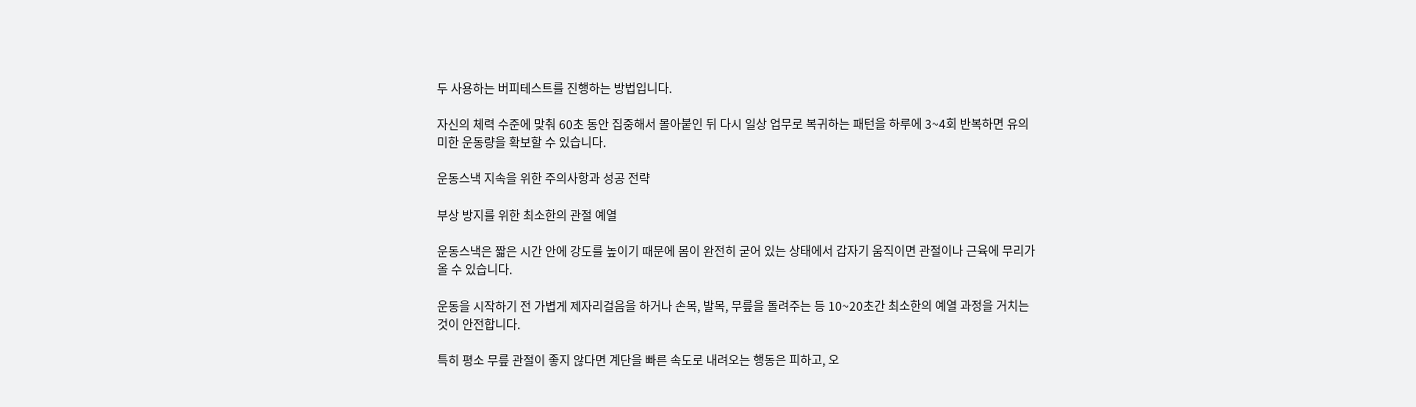두 사용하는 버피테스트를 진행하는 방법입니다.

자신의 체력 수준에 맞춰 60초 동안 집중해서 몰아붙인 뒤 다시 일상 업무로 복귀하는 패턴을 하루에 3~4회 반복하면 유의미한 운동량을 확보할 수 있습니다.

운동스낵 지속을 위한 주의사항과 성공 전략

부상 방지를 위한 최소한의 관절 예열

운동스낵은 짧은 시간 안에 강도를 높이기 때문에 몸이 완전히 굳어 있는 상태에서 갑자기 움직이면 관절이나 근육에 무리가 올 수 있습니다.

운동을 시작하기 전 가볍게 제자리걸음을 하거나 손목, 발목, 무릎을 돌려주는 등 10~20초간 최소한의 예열 과정을 거치는 것이 안전합니다.

특히 평소 무릎 관절이 좋지 않다면 계단을 빠른 속도로 내려오는 행동은 피하고, 오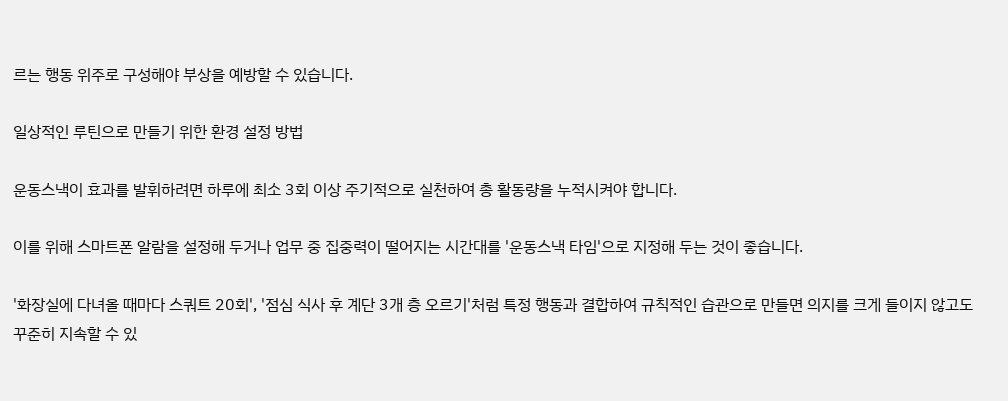르는 행동 위주로 구성해야 부상을 예방할 수 있습니다.

일상적인 루틴으로 만들기 위한 환경 설정 방법

운동스낵이 효과를 발휘하려면 하루에 최소 3회 이상 주기적으로 실천하여 총 활동량을 누적시켜야 합니다.

이를 위해 스마트폰 알람을 설정해 두거나 업무 중 집중력이 떨어지는 시간대를 '운동스낵 타임'으로 지정해 두는 것이 좋습니다.

'화장실에 다녀올 때마다 스쿼트 20회', '점심 식사 후 계단 3개 층 오르기'처럼 특정 행동과 결합하여 규칙적인 습관으로 만들면 의지를 크게 들이지 않고도 꾸준히 지속할 수 있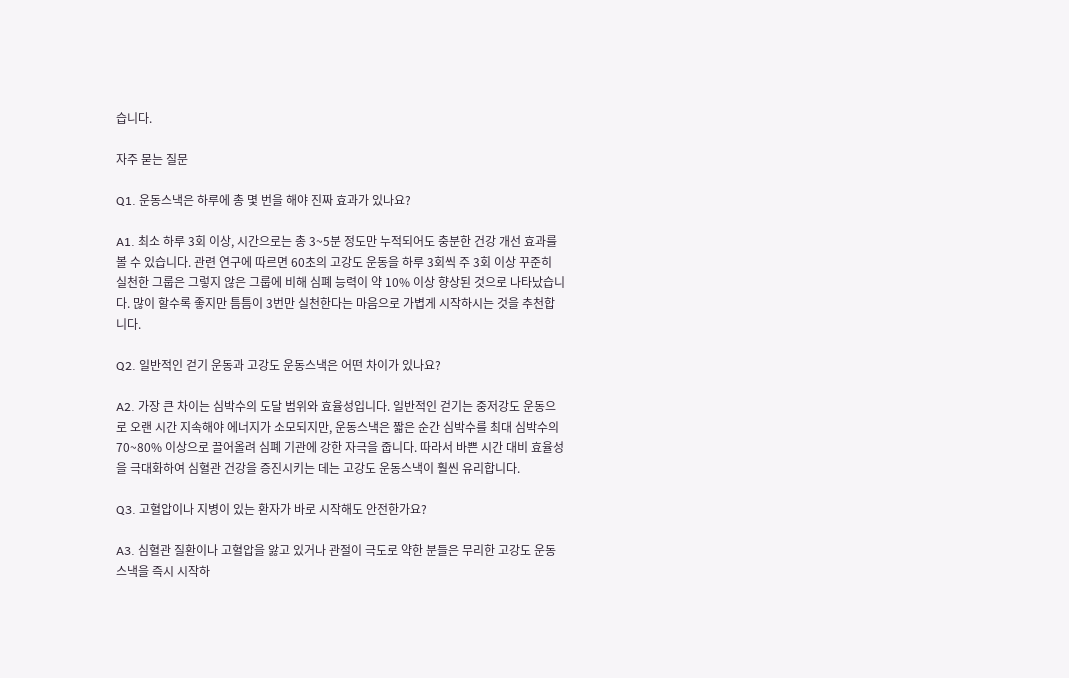습니다.

자주 묻는 질문

Q1. 운동스낵은 하루에 총 몇 번을 해야 진짜 효과가 있나요?

A1. 최소 하루 3회 이상, 시간으로는 총 3~5분 정도만 누적되어도 충분한 건강 개선 효과를 볼 수 있습니다. 관련 연구에 따르면 60초의 고강도 운동을 하루 3회씩 주 3회 이상 꾸준히 실천한 그룹은 그렇지 않은 그룹에 비해 심폐 능력이 약 10% 이상 향상된 것으로 나타났습니다. 많이 할수록 좋지만 틈틈이 3번만 실천한다는 마음으로 가볍게 시작하시는 것을 추천합니다.

Q2. 일반적인 걷기 운동과 고강도 운동스낵은 어떤 차이가 있나요?

A2. 가장 큰 차이는 심박수의 도달 범위와 효율성입니다. 일반적인 걷기는 중저강도 운동으로 오랜 시간 지속해야 에너지가 소모되지만, 운동스낵은 짧은 순간 심박수를 최대 심박수의 70~80% 이상으로 끌어올려 심폐 기관에 강한 자극을 줍니다. 따라서 바쁜 시간 대비 효율성을 극대화하여 심혈관 건강을 증진시키는 데는 고강도 운동스낵이 훨씬 유리합니다.

Q3. 고혈압이나 지병이 있는 환자가 바로 시작해도 안전한가요?

A3. 심혈관 질환이나 고혈압을 앓고 있거나 관절이 극도로 약한 분들은 무리한 고강도 운동스낵을 즉시 시작하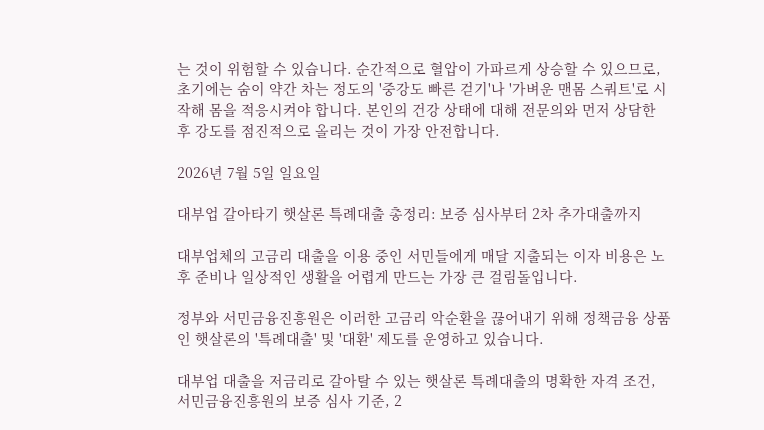는 것이 위험할 수 있습니다. 순간적으로 혈압이 가파르게 상승할 수 있으므로, 초기에는 숨이 약간 차는 정도의 '중강도 빠른 걷기'나 '가벼운 맨몸 스쿼트'로 시작해 몸을 적응시켜야 합니다. 본인의 건강 상태에 대해 전문의와 먼저 상담한 후 강도를 점진적으로 올리는 것이 가장 안전합니다.

2026년 7월 5일 일요일

대부업 갈아타기 햇살론 특례대출 총정리: 보증 심사부터 2차 추가대출까지

대부업체의 고금리 대출을 이용 중인 서민들에게 매달 지출되는 이자 비용은 노후 준비나 일상적인 생활을 어렵게 만드는 가장 큰 걸림돌입니다.

정부와 서민금융진흥원은 이러한 고금리 악순환을 끊어내기 위해 정책금융 상품인 햇살론의 '특례대출' 및 '대환' 제도를 운영하고 있습니다.

대부업 대출을 저금리로 갈아탈 수 있는 햇살론 특례대출의 명확한 자격 조건, 서민금융진흥원의 보증 심사 기준, 2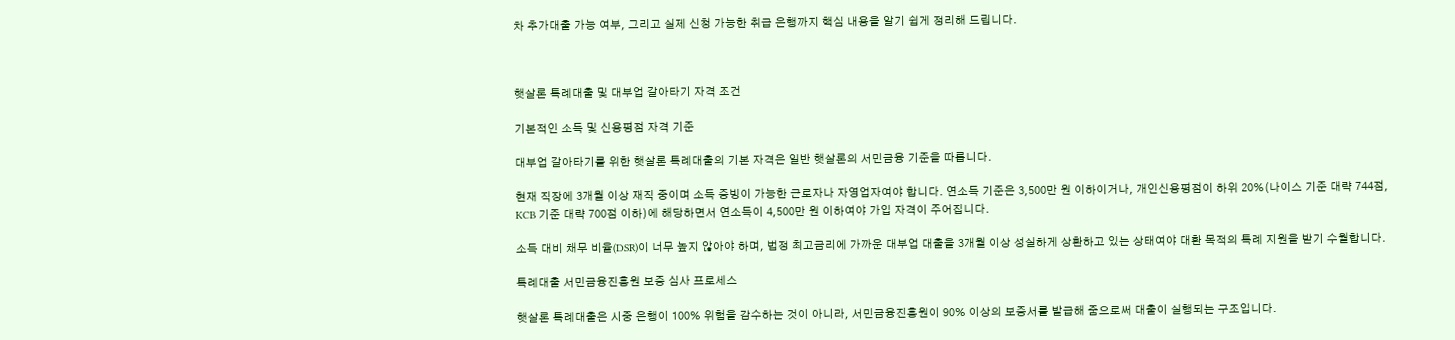차 추가대출 가능 여부, 그리고 실제 신청 가능한 취급 은행까지 핵심 내용을 알기 쉽게 정리해 드립니다.



햇살론 특례대출 및 대부업 갈아타기 자격 조건

기본적인 소득 및 신용평점 자격 기준

대부업 갈아타기를 위한 햇살론 특례대출의 기본 자격은 일반 햇살론의 서민금융 기준을 따릅니다.

현재 직장에 3개월 이상 재직 중이며 소득 증빙이 가능한 근로자나 자영업자여야 합니다. 연소득 기준은 3,500만 원 이하이거나, 개인신용평점이 하위 20%(나이스 기준 대략 744점, KCB 기준 대략 700점 이하)에 해당하면서 연소득이 4,500만 원 이하여야 가입 자격이 주어집니다.

소득 대비 채무 비율(DSR)이 너무 높지 않아야 하며, 법정 최고금리에 가까운 대부업 대출을 3개월 이상 성실하게 상환하고 있는 상태여야 대환 목적의 특례 지원을 받기 수월합니다.

특례대출 서민금융진흥원 보증 심사 프로세스

햇살론 특례대출은 시중 은행이 100% 위험을 감수하는 것이 아니라, 서민금융진흥원이 90% 이상의 보증서를 발급해 줌으로써 대출이 실행되는 구조입니다.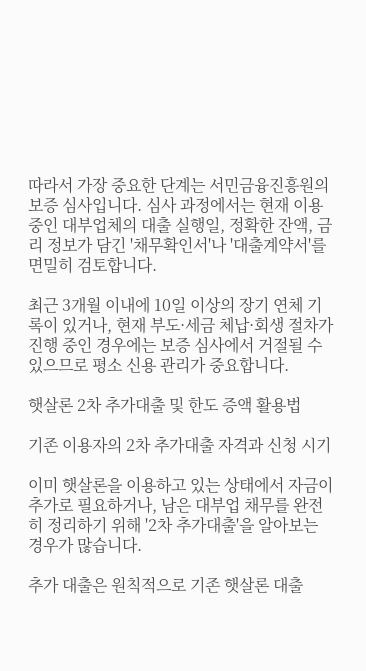따라서 가장 중요한 단계는 서민금융진흥원의 보증 심사입니다. 심사 과정에서는 현재 이용 중인 대부업체의 대출 실행일, 정확한 잔액, 금리 정보가 담긴 '채무확인서'나 '대출계약서'를 면밀히 검토합니다.

최근 3개월 이내에 10일 이상의 장기 연체 기록이 있거나, 현재 부도·세금 체납·회생 절차가 진행 중인 경우에는 보증 심사에서 거절될 수 있으므로 평소 신용 관리가 중요합니다.

햇살론 2차 추가대출 및 한도 증액 활용법

기존 이용자의 2차 추가대출 자격과 신청 시기

이미 햇살론을 이용하고 있는 상태에서 자금이 추가로 필요하거나, 남은 대부업 채무를 완전히 정리하기 위해 '2차 추가대출'을 알아보는 경우가 많습니다.

추가 대출은 원칙적으로 기존 햇살론 대출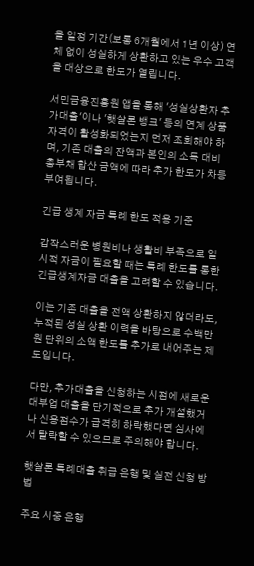을 일정 기간(보통 6개월에서 1년 이상) 연체 없이 성실하게 상환하고 있는 우수 고객을 대상으로 한도가 열립니다.

서민금융진흥원 앱을 통해 '성실상환자 추가대출'이나 '햇살론 뱅크' 등의 연계 상품 자격이 활성화되었는지 먼저 조회해야 하며, 기존 대출의 잔액과 본인의 소득 대비 총부채 합산 금액에 따라 추가 한도가 차등 부여됩니다.

긴급 생계 자금 특례 한도 적용 기준

갑작스러운 병원비나 생활비 부족으로 일시적 자금이 필요할 때는 특례 한도를 통한 긴급생계자금 대출을 고려할 수 있습니다.

이는 기존 대출을 전액 상환하지 않더라도, 누적된 성실 상환 이력을 바탕으로 수백만 원 단위의 소액 한도를 추가로 내어주는 제도입니다.

다만, 추가대출을 신청하는 시점에 새로운 대부업 대출을 단기적으로 추가 개설했거나 신용점수가 급격히 하락했다면 심사에서 탈락할 수 있으므로 주의해야 합니다.

햇살론 특례대출 취급 은행 및 실전 신청 방법

주요 시중 은행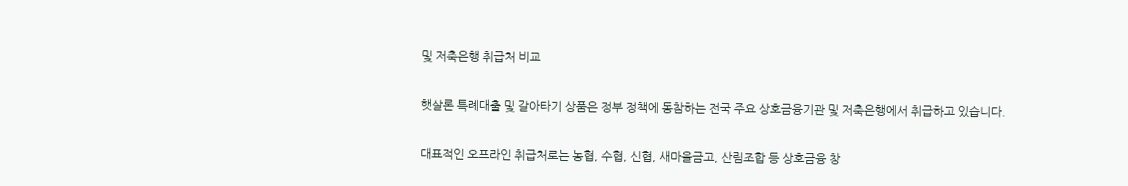및 저축은행 취급처 비교

햇살론 특례대출 및 갈아타기 상품은 정부 정책에 동참하는 전국 주요 상호금융기관 및 저축은행에서 취급하고 있습니다.

대표적인 오프라인 취급처로는 농협, 수협, 신협, 새마을금고, 산림조합 등 상호금융 창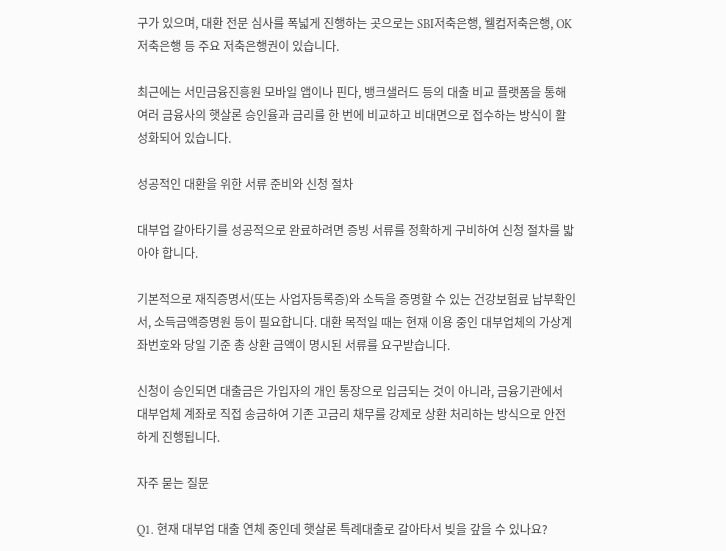구가 있으며, 대환 전문 심사를 폭넓게 진행하는 곳으로는 SBI저축은행, 웰컴저축은행, OK저축은행 등 주요 저축은행권이 있습니다.

최근에는 서민금융진흥원 모바일 앱이나 핀다, 뱅크샐러드 등의 대출 비교 플랫폼을 통해 여러 금융사의 햇살론 승인율과 금리를 한 번에 비교하고 비대면으로 접수하는 방식이 활성화되어 있습니다.

성공적인 대환을 위한 서류 준비와 신청 절차

대부업 갈아타기를 성공적으로 완료하려면 증빙 서류를 정확하게 구비하여 신청 절차를 밟아야 합니다.

기본적으로 재직증명서(또는 사업자등록증)와 소득을 증명할 수 있는 건강보험료 납부확인서, 소득금액증명원 등이 필요합니다. 대환 목적일 때는 현재 이용 중인 대부업체의 가상계좌번호와 당일 기준 총 상환 금액이 명시된 서류를 요구받습니다.

신청이 승인되면 대출금은 가입자의 개인 통장으로 입금되는 것이 아니라, 금융기관에서 대부업체 계좌로 직접 송금하여 기존 고금리 채무를 강제로 상환 처리하는 방식으로 안전하게 진행됩니다.

자주 묻는 질문

Q1. 현재 대부업 대출 연체 중인데 햇살론 특례대출로 갈아타서 빚을 갚을 수 있나요?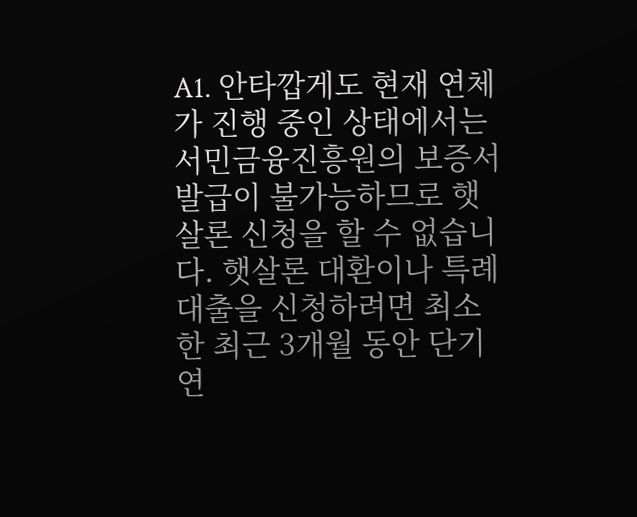A1. 안타깝게도 현재 연체가 진행 중인 상태에서는 서민금융진흥원의 보증서 발급이 불가능하므로 햇살론 신청을 할 수 없습니다. 햇살론 대환이나 특례대출을 신청하려면 최소한 최근 3개월 동안 단기 연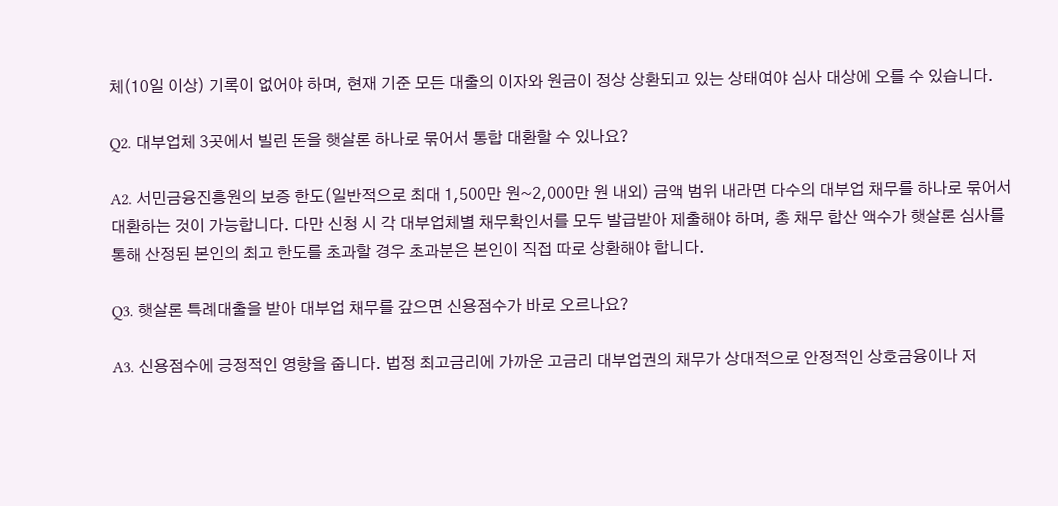체(10일 이상) 기록이 없어야 하며, 현재 기준 모든 대출의 이자와 원금이 정상 상환되고 있는 상태여야 심사 대상에 오를 수 있습니다.

Q2. 대부업체 3곳에서 빌린 돈을 햇살론 하나로 묶어서 통합 대환할 수 있나요?

A2. 서민금융진흥원의 보증 한도(일반적으로 최대 1,500만 원~2,000만 원 내외) 금액 범위 내라면 다수의 대부업 채무를 하나로 묶어서 대환하는 것이 가능합니다. 다만 신청 시 각 대부업체별 채무확인서를 모두 발급받아 제출해야 하며, 총 채무 합산 액수가 햇살론 심사를 통해 산정된 본인의 최고 한도를 초과할 경우 초과분은 본인이 직접 따로 상환해야 합니다.

Q3. 햇살론 특례대출을 받아 대부업 채무를 갚으면 신용점수가 바로 오르나요?

A3. 신용점수에 긍정적인 영향을 줍니다. 법정 최고금리에 가까운 고금리 대부업권의 채무가 상대적으로 안정적인 상호금융이나 저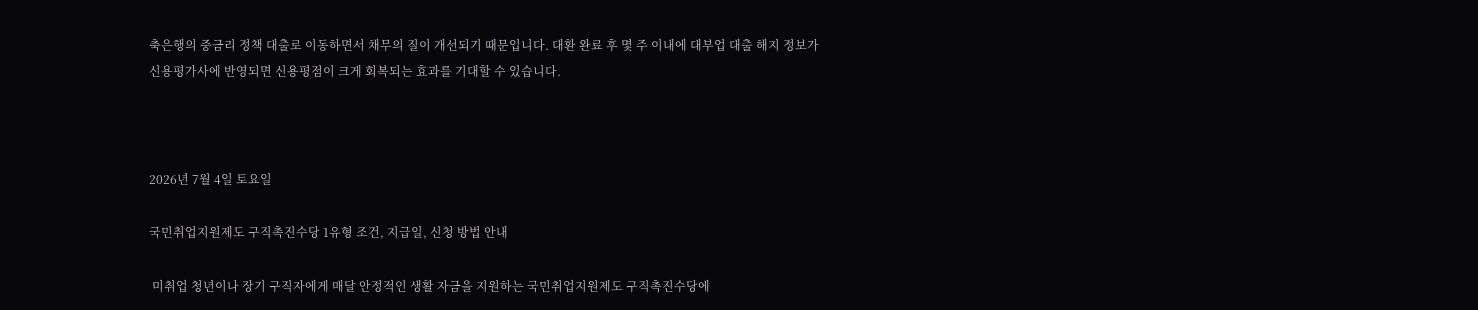축은행의 중금리 정책 대출로 이동하면서 채무의 질이 개선되기 때문입니다. 대환 완료 후 몇 주 이내에 대부업 대출 해지 정보가 신용평가사에 반영되면 신용평점이 크게 회복되는 효과를 기대할 수 있습니다.



2026년 7월 4일 토요일

국민취업지원제도 구직촉진수당 1유형 조건, 지급일, 신청 방법 안내

 미취업 청년이나 장기 구직자에게 매달 안정적인 생활 자금을 지원하는 국민취업지원제도 구직촉진수당에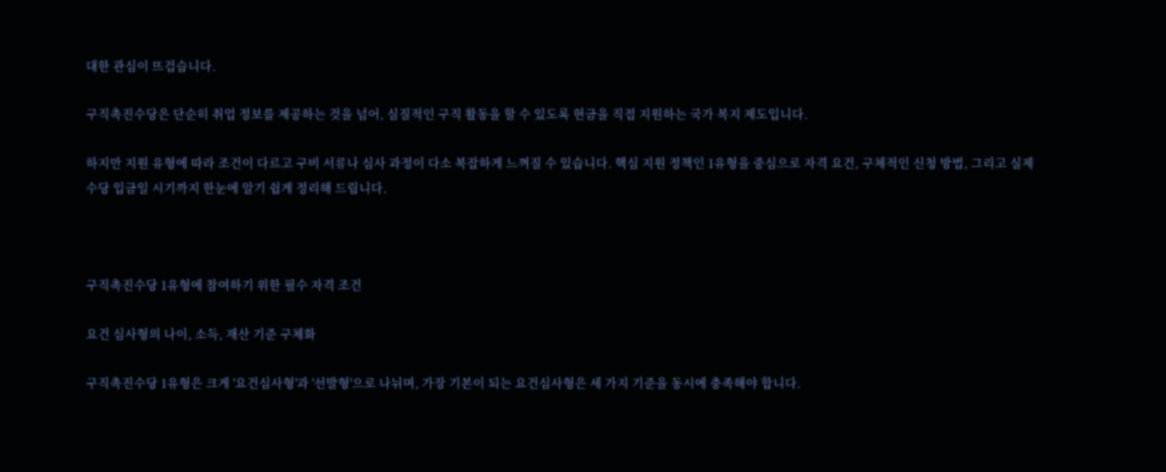대한 관심이 뜨겁습니다.

구직촉진수당은 단순히 취업 정보를 제공하는 것을 넘어, 실질적인 구직 활동을 할 수 있도록 현금을 직접 지원하는 국가 복지 제도입니다.

하지만 지원 유형에 따라 조건이 다르고 구비 서류나 심사 과정이 다소 복잡하게 느껴질 수 있습니다. 핵심 지원 정책인 1유형을 중심으로 자격 요건, 구체적인 신청 방법, 그리고 실제 수당 입금일 시기까지 한눈에 알기 쉽게 정리해 드립니다.



구직촉진수당 1유형에 참여하기 위한 필수 자격 조건

요건 심사형의 나이, 소득, 재산 기준 구체화

구직촉진수당 1유형은 크게 '요건심사형'과 '선발형'으로 나뉘며, 가장 기본이 되는 요건심사형은 세 가지 기준을 동시에 충족해야 합니다.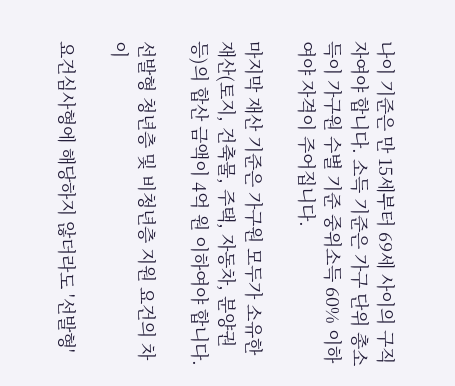나이 기준은 만 15세부터 69세 사이의 구직자여야 합니다. 소득 기준은 가구 단위 총소득이 가구원 수별 기준 중위소득 60% 이하여야 자격이 주어집니다.

마지막 재산 기준은 가구원 모두가 소유한 재산(토지, 건축물, 주택, 자동차, 분양권 등)의 합산 금액이 4억 원 이하여야 합니다.

선발형 청년층 및 비청년층 지원 요건의 차이

요건심사형에 해당하지 않더라도 '선발형'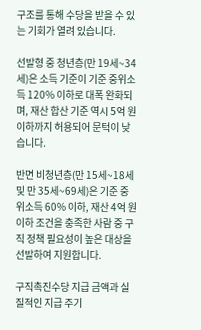구조를 통해 수당을 받을 수 있는 기회가 열려 있습니다.

선발형 중 청년층(만 19세~34세)은 소득 기준이 기준 중위소득 120% 이하로 대폭 완화되며, 재산 합산 기준 역시 5억 원 이하까지 허용되어 문턱이 낮습니다.

반면 비청년층(만 15세~18세 및 만 35세~69세)은 기준 중위소득 60% 이하, 재산 4억 원 이하 조건을 충족한 사람 중 구직 정책 필요성이 높은 대상을 선발하여 지원합니다.

구직촉진수당 지급 금액과 실질적인 지급 주기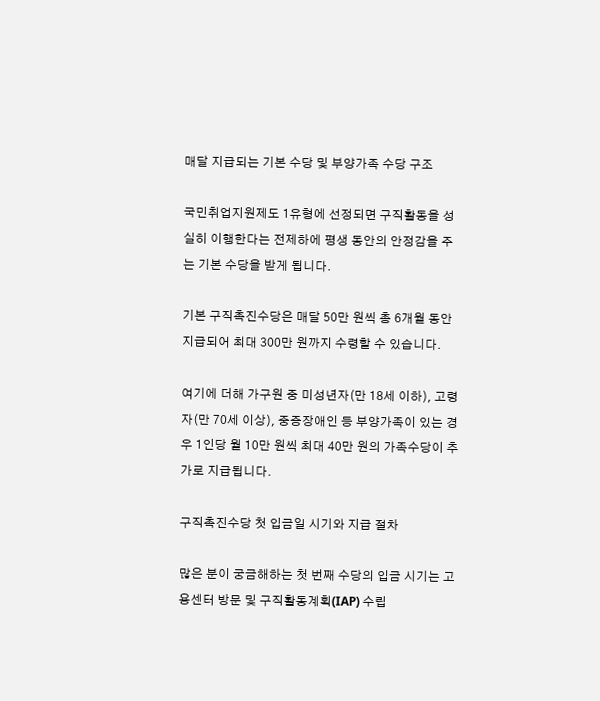매달 지급되는 기본 수당 및 부양가족 수당 구조

국민취업지원제도 1유형에 선정되면 구직활동을 성실히 이행한다는 전제하에 평생 동안의 안정감을 주는 기본 수당을 받게 됩니다.

기본 구직촉진수당은 매달 50만 원씩 총 6개월 동안 지급되어 최대 300만 원까지 수령할 수 있습니다.

여기에 더해 가구원 중 미성년자(만 18세 이하), 고령자(만 70세 이상), 중증장애인 등 부양가족이 있는 경우 1인당 월 10만 원씩 최대 40만 원의 가족수당이 추가로 지급됩니다.

구직촉진수당 첫 입금일 시기와 지급 절차

많은 분이 궁금해하는 첫 번째 수당의 입금 시기는 고용센터 방문 및 구직활동계획(IAP) 수립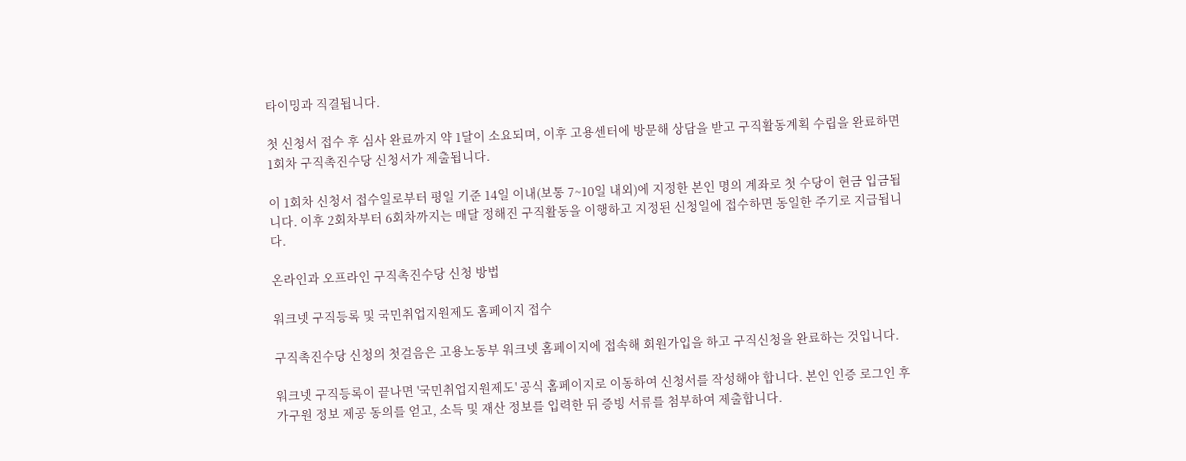타이밍과 직결됩니다.

첫 신청서 접수 후 심사 완료까지 약 1달이 소요되며, 이후 고용센터에 방문해 상담을 받고 구직활동계획 수립을 완료하면 1회차 구직촉진수당 신청서가 제출됩니다.

이 1회차 신청서 접수일로부터 평일 기준 14일 이내(보통 7~10일 내외)에 지정한 본인 명의 계좌로 첫 수당이 현금 입금됩니다. 이후 2회차부터 6회차까지는 매달 정해진 구직활동을 이행하고 지정된 신청일에 접수하면 동일한 주기로 지급됩니다.

온라인과 오프라인 구직촉진수당 신청 방법

워크넷 구직등록 및 국민취업지원제도 홈페이지 접수

구직촉진수당 신청의 첫걸음은 고용노동부 워크넷 홈페이지에 접속해 회원가입을 하고 구직신청을 완료하는 것입니다.

워크넷 구직등록이 끝나면 '국민취업지원제도' 공식 홈페이지로 이동하여 신청서를 작성해야 합니다. 본인 인증 로그인 후 가구원 정보 제공 동의를 얻고, 소득 및 재산 정보를 입력한 뒤 증빙 서류를 첨부하여 제출합니다.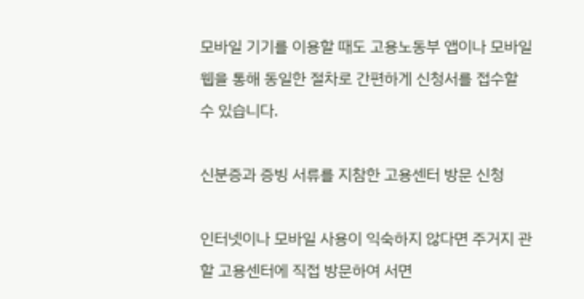모바일 기기를 이용할 때도 고용노동부 앱이나 모바일 웹을 통해 동일한 절차로 간편하게 신청서를 접수할 수 있습니다.

신분증과 증빙 서류를 지참한 고용센터 방문 신청

인터넷이나 모바일 사용이 익숙하지 않다면 주거지 관할 고용센터에 직접 방문하여 서면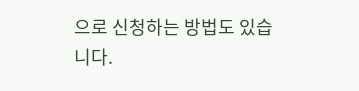으로 신청하는 방법도 있습니다.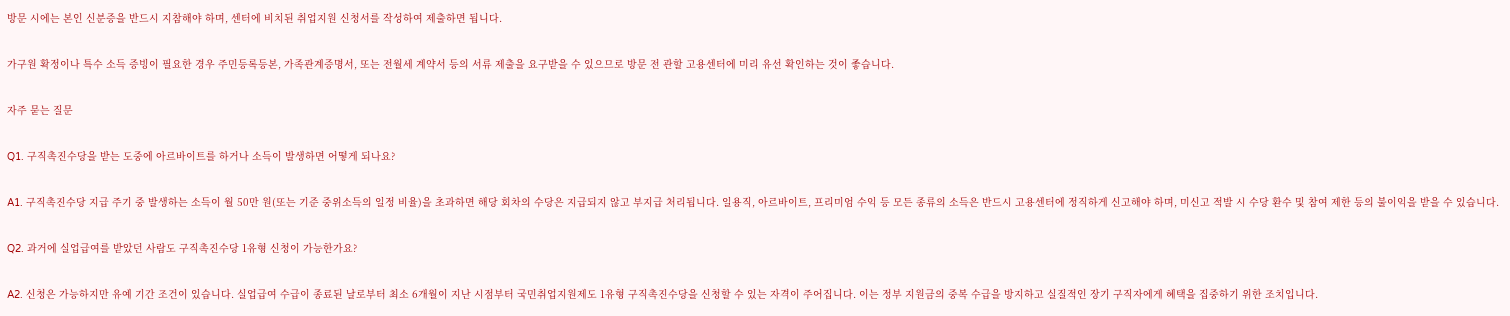방문 시에는 본인 신분증을 반드시 지참해야 하며, 센터에 비치된 취업지원 신청서를 작성하여 제출하면 됩니다.

가구원 확정이나 특수 소득 증빙이 필요한 경우 주민등록등본, 가족관계증명서, 또는 전월세 계약서 등의 서류 제출을 요구받을 수 있으므로 방문 전 관할 고용센터에 미리 유선 확인하는 것이 좋습니다.

자주 묻는 질문

Q1. 구직촉진수당을 받는 도중에 아르바이트를 하거나 소득이 발생하면 어떻게 되나요?

A1. 구직촉진수당 지급 주기 중 발생하는 소득이 월 50만 원(또는 기준 중위소득의 일정 비율)을 초과하면 해당 회차의 수당은 지급되지 않고 부지급 처리됩니다. 일용직, 아르바이트, 프리미엄 수익 등 모든 종류의 소득은 반드시 고용센터에 정직하게 신고해야 하며, 미신고 적발 시 수당 환수 및 참여 제한 등의 불이익을 받을 수 있습니다.

Q2. 과거에 실업급여를 받았던 사람도 구직촉진수당 1유형 신청이 가능한가요?

A2. 신청은 가능하지만 유예 기간 조건이 있습니다. 실업급여 수급이 종료된 날로부터 최소 6개월이 지난 시점부터 국민취업지원제도 1유형 구직촉진수당을 신청할 수 있는 자격이 주어집니다. 이는 정부 지원금의 중복 수급을 방지하고 실질적인 장기 구직자에게 혜택을 집중하기 위한 조치입니다.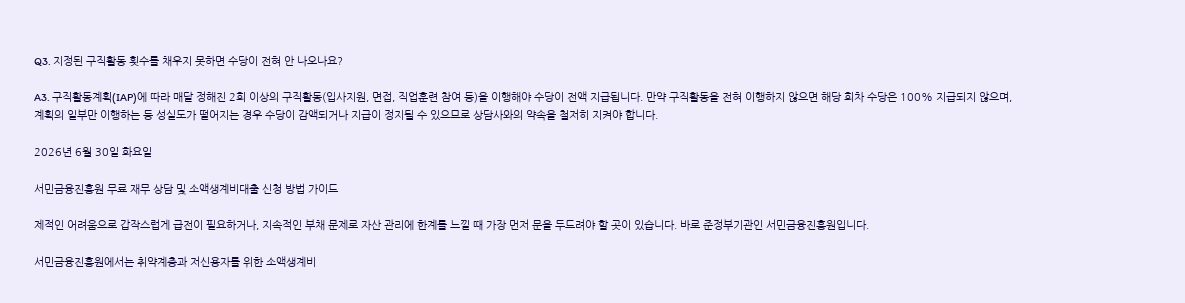Q3. 지정된 구직활동 횟수를 채우지 못하면 수당이 전혀 안 나오나요?

A3. 구직활동계획(IAP)에 따라 매달 정해진 2회 이상의 구직활동(입사지원, 면접, 직업훈련 참여 등)을 이행해야 수당이 전액 지급됩니다. 만약 구직활동을 전혀 이행하지 않으면 해당 회차 수당은 100% 지급되지 않으며, 계획의 일부만 이행하는 등 성실도가 떨어지는 경우 수당이 감액되거나 지급이 정지될 수 있으므로 상담사와의 약속을 철저히 지켜야 합니다.

2026년 6월 30일 화요일

서민금융진흥원 무료 재무 상담 및 소액생계비대출 신청 방법 가이드

제적인 어려움으로 갑작스럽게 급전이 필요하거나, 지속적인 부채 문제로 자산 관리에 한계를 느낄 때 가장 먼저 문을 두드려야 할 곳이 있습니다. 바로 준정부기관인 서민금융진흥원입니다.

서민금융진흥원에서는 취약계층과 저신용자를 위한 소액생계비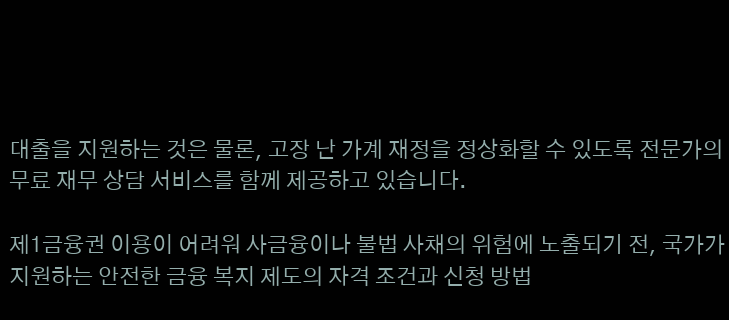대출을 지원하는 것은 물론, 고장 난 가계 재정을 정상화할 수 있도록 전문가의 무료 재무 상담 서비스를 함께 제공하고 있습니다.

제1금융권 이용이 어려워 사금융이나 불법 사채의 위험에 노출되기 전, 국가가 지원하는 안전한 금융 복지 제도의 자격 조건과 신청 방법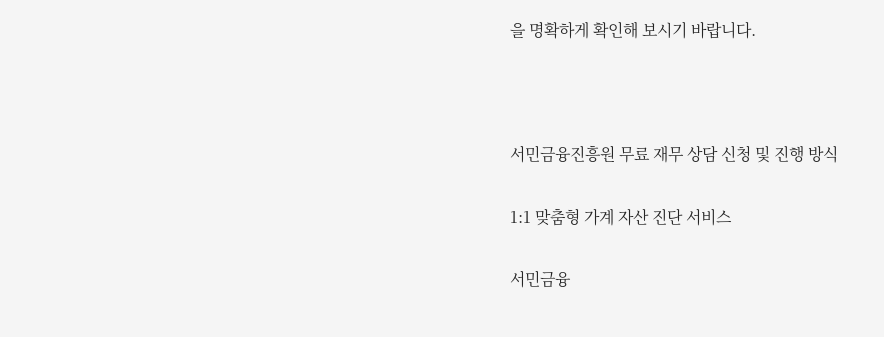을 명확하게 확인해 보시기 바랍니다.



서민금융진흥원 무료 재무 상담 신청 및 진행 방식

1:1 맞춤형 가계 자산 진단 서비스

서민금융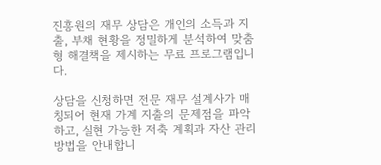진흥원의 재무 상담은 개인의 소득과 지출, 부채 현황을 정밀하게 분석하여 맞춤형 해결책을 제시하는 무료 프로그램입니다.

상담을 신청하면 전문 재무 설계사가 매칭되어 현재 가계 지출의 문제점을 파악하고, 실현 가능한 저축 계획과 자산 관리 방법을 안내합니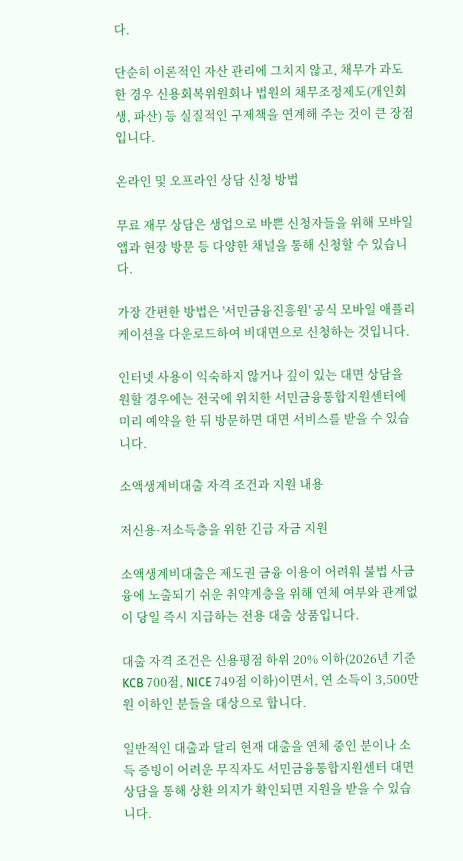다.

단순히 이론적인 자산 관리에 그치지 않고, 채무가 과도한 경우 신용회복위원회나 법원의 채무조정제도(개인회생, 파산) 등 실질적인 구제책을 연계해 주는 것이 큰 장점입니다.

온라인 및 오프라인 상담 신청 방법

무료 재무 상담은 생업으로 바쁜 신청자들을 위해 모바일 앱과 현장 방문 등 다양한 채널을 통해 신청할 수 있습니다.

가장 간편한 방법은 '서민금융진흥원' 공식 모바일 애플리케이션을 다운로드하여 비대면으로 신청하는 것입니다.

인터넷 사용이 익숙하지 않거나 깊이 있는 대면 상담을 원할 경우에는 전국에 위치한 서민금융통합지원센터에 미리 예약을 한 뒤 방문하면 대면 서비스를 받을 수 있습니다.

소액생계비대출 자격 조건과 지원 내용

저신용·저소득층을 위한 긴급 자금 지원

소액생계비대출은 제도권 금융 이용이 어려워 불법 사금융에 노출되기 쉬운 취약계층을 위해 연체 여부와 관계없이 당일 즉시 지급하는 전용 대출 상품입니다.

대출 자격 조건은 신용평점 하위 20% 이하(2026년 기준 KCB 700점, NICE 749점 이하)이면서, 연 소득이 3,500만 원 이하인 분들을 대상으로 합니다.

일반적인 대출과 달리 현재 대출을 연체 중인 분이나 소득 증빙이 어려운 무직자도 서민금융통합지원센터 대면 상담을 통해 상환 의지가 확인되면 지원을 받을 수 있습니다.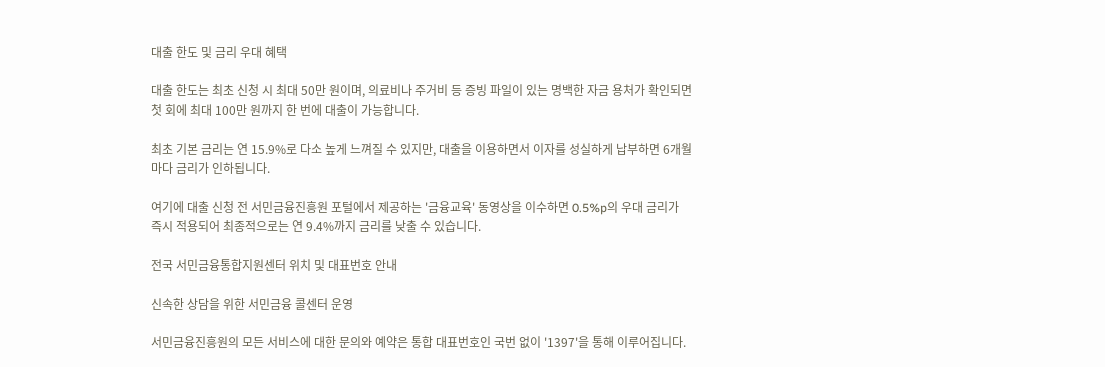대출 한도 및 금리 우대 혜택

대출 한도는 최초 신청 시 최대 50만 원이며, 의료비나 주거비 등 증빙 파일이 있는 명백한 자금 용처가 확인되면 첫 회에 최대 100만 원까지 한 번에 대출이 가능합니다.

최초 기본 금리는 연 15.9%로 다소 높게 느껴질 수 있지만, 대출을 이용하면서 이자를 성실하게 납부하면 6개월마다 금리가 인하됩니다.

여기에 대출 신청 전 서민금융진흥원 포털에서 제공하는 '금융교육' 동영상을 이수하면 0.5%p의 우대 금리가 즉시 적용되어 최종적으로는 연 9.4%까지 금리를 낮출 수 있습니다.

전국 서민금융통합지원센터 위치 및 대표번호 안내

신속한 상담을 위한 서민금융 콜센터 운영

서민금융진흥원의 모든 서비스에 대한 문의와 예약은 통합 대표번호인 국번 없이 '1397'을 통해 이루어집니다.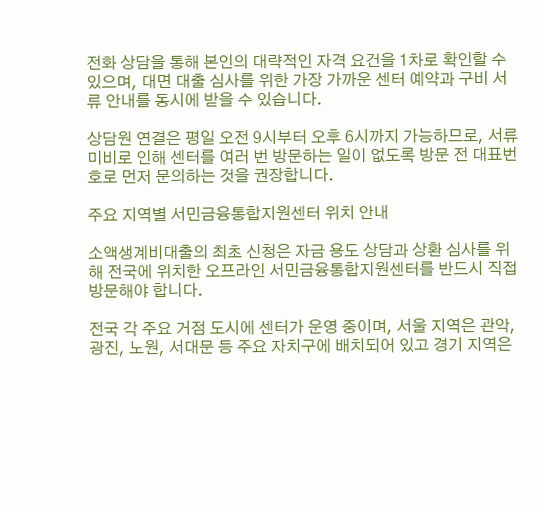전화 상담을 통해 본인의 대략적인 자격 요건을 1차로 확인할 수 있으며, 대면 대출 심사를 위한 가장 가까운 센터 예약과 구비 서류 안내를 동시에 받을 수 있습니다.

상담원 연결은 평일 오전 9시부터 오후 6시까지 가능하므로, 서류 미비로 인해 센터를 여러 번 방문하는 일이 없도록 방문 전 대표번호로 먼저 문의하는 것을 권장합니다.

주요 지역별 서민금융통합지원센터 위치 안내

소액생계비대출의 최초 신청은 자금 용도 상담과 상환 심사를 위해 전국에 위치한 오프라인 서민금융통합지원센터를 반드시 직접 방문해야 합니다.

전국 각 주요 거점 도시에 센터가 운영 중이며, 서울 지역은 관악, 광진, 노원, 서대문 등 주요 자치구에 배치되어 있고 경기 지역은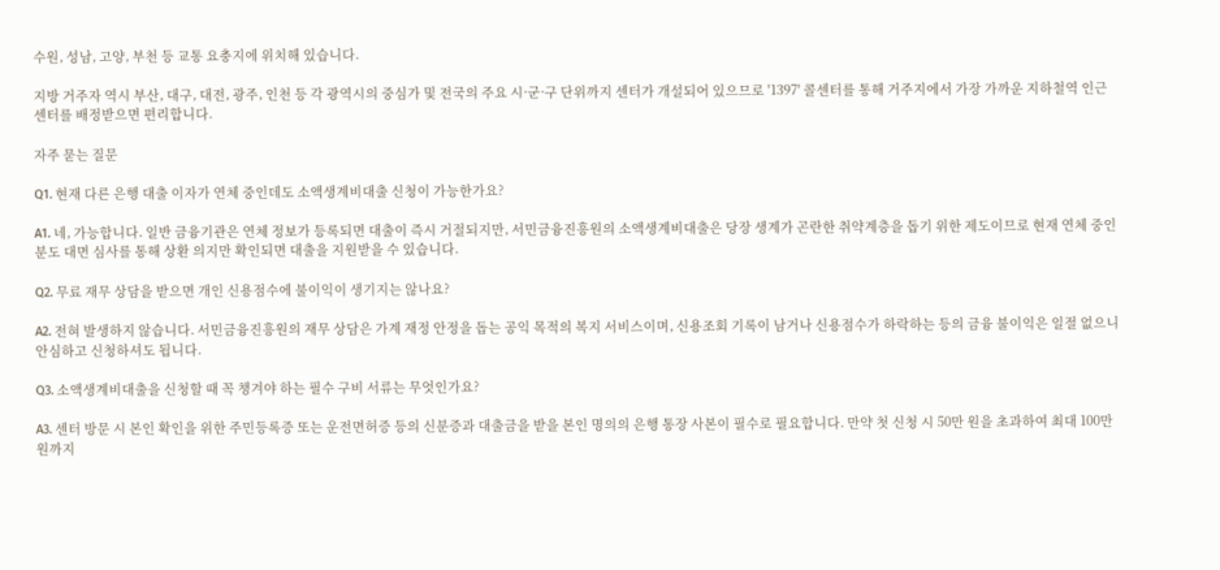수원, 성남, 고양, 부천 등 교통 요충지에 위치해 있습니다.

지방 거주자 역시 부산, 대구, 대전, 광주, 인천 등 각 광역시의 중심가 및 전국의 주요 시·군·구 단위까지 센터가 개설되어 있으므로 '1397' 콜센터를 통해 거주지에서 가장 가까운 지하철역 인근 센터를 배정받으면 편리합니다.

자주 묻는 질문

Q1. 현재 다른 은행 대출 이자가 연체 중인데도 소액생계비대출 신청이 가능한가요?

A1. 네, 가능합니다. 일반 금융기관은 연체 정보가 등록되면 대출이 즉시 거절되지만, 서민금융진흥원의 소액생계비대출은 당장 생계가 곤란한 취약계층을 돕기 위한 제도이므로 현재 연체 중인 분도 대면 심사를 통해 상환 의지만 확인되면 대출을 지원받을 수 있습니다.

Q2. 무료 재무 상담을 받으면 개인 신용점수에 불이익이 생기지는 않나요?

A2. 전혀 발생하지 않습니다. 서민금융진흥원의 재무 상담은 가계 재정 안정을 돕는 공익 목적의 복지 서비스이며, 신용조회 기록이 남거나 신용점수가 하락하는 등의 금융 불이익은 일절 없으니 안심하고 신청하셔도 됩니다.

Q3. 소액생계비대출을 신청할 때 꼭 챙겨야 하는 필수 구비 서류는 무엇인가요?

A3. 센터 방문 시 본인 확인을 위한 주민등록증 또는 운전면허증 등의 신분증과 대출금을 받을 본인 명의의 은행 통장 사본이 필수로 필요합니다. 만약 첫 신청 시 50만 원을 초과하여 최대 100만 원까지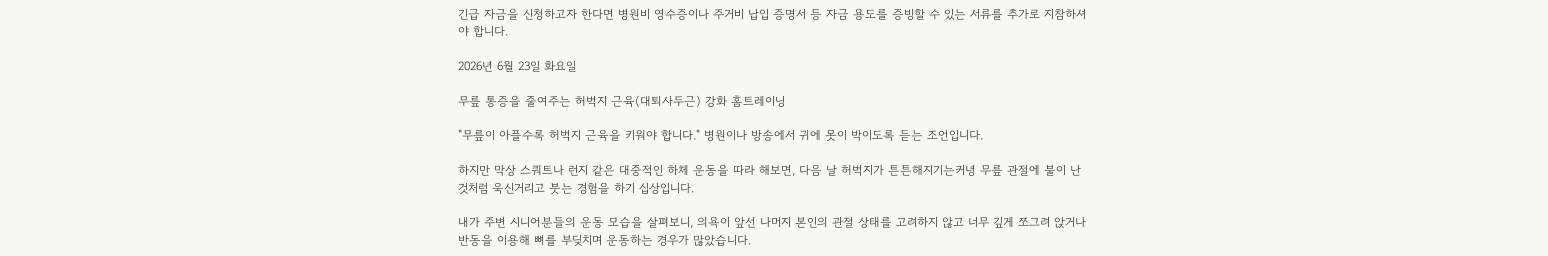긴급 자금을 신청하고자 한다면 병원비 영수증이나 주거비 납입 증명서 등 자금 용도를 증빙할 수 있는 서류를 추가로 지참하셔야 합니다.

2026년 6월 23일 화요일

무릎 통증을 줄여주는 허벅지 근육(대퇴사두근) 강화 홈트레이닝

"무릎이 아플수록 허벅지 근육을 키워야 합니다." 병원이나 방송에서 귀에 못이 박이도록 듣는 조언입니다.

하지만 막상 스쿼트나 런지 같은 대중적인 하체 운동을 따라 해보면, 다음 날 허벅지가 튼튼해지기는커녕 무릎 관절에 불이 난 것처럼 욱신거리고 붓는 경험을 하기 십상입니다.

내가 주변 시니어분들의 운동 모습을 살펴보니, 의욕이 앞선 나머지 본인의 관절 상태를 고려하지 않고 너무 깊게 쪼그려 앉거나 반동을 이용해 뼈를 부딪치며 운동하는 경우가 많았습니다.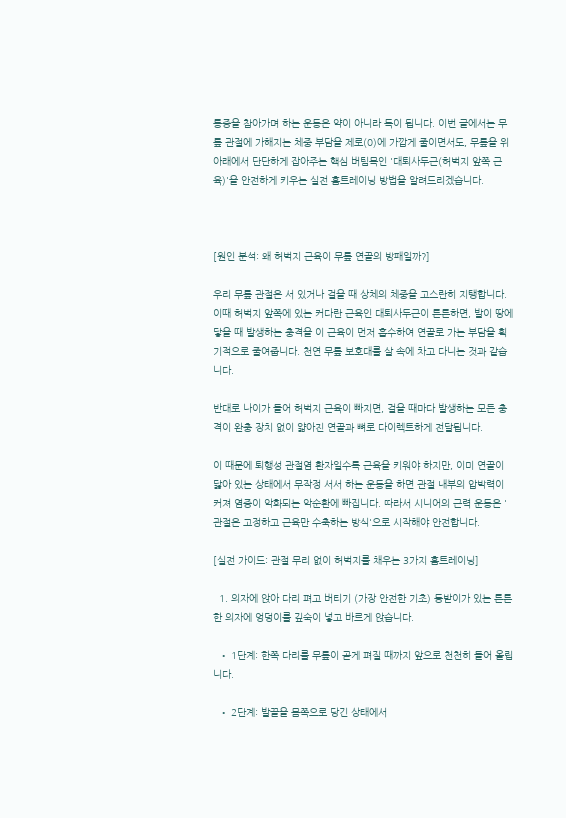통증을 참아가며 하는 운동은 약이 아니라 독이 됩니다. 이번 글에서는 무릎 관절에 가해지는 체중 부담을 제로(0)에 가깝게 줄이면서도, 무릎을 위아래에서 단단하게 잡아주는 핵심 버팀목인 '대퇴사두근(허벅지 앞쪽 근육)'을 안전하게 키우는 실전 홈트레이닝 방법을 알려드리겠습니다.



[원인 분석: 왜 허벅지 근육이 무릎 연골의 방패일까?]

우리 무릎 관절은 서 있거나 걸을 때 상체의 체중을 고스란히 지탱합니다. 이때 허벅지 앞쪽에 있는 커다란 근육인 대퇴사두근이 튼튼하면, 발이 땅에 닿을 때 발생하는 충격을 이 근육이 먼저 흡수하여 연골로 가는 부담을 획기적으로 줄여줍니다. 천연 무릎 보호대를 살 속에 차고 다니는 것과 같습니다.

반대로 나이가 들어 허벅지 근육이 빠지면, 걸을 때마다 발생하는 모든 충격이 완충 장치 없이 얇아진 연골과 뼈로 다이렉트하게 전달됩니다.

이 때문에 퇴행성 관절염 환자일수록 근육을 키워야 하지만, 이미 연골이 닳아 있는 상태에서 무작정 서서 하는 운동을 하면 관절 내부의 압박력이 커져 염증이 악화되는 악순환에 빠집니다. 따라서 시니어의 근력 운동은 '관절은 고정하고 근육만 수축하는 방식'으로 시작해야 안전합니다.

[실전 가이드: 관절 무리 없이 허벅지를 채우는 3가지 홈트레이닝]

  1. 의자에 앉아 다리 펴고 버티기 (가장 안전한 기초) 등받이가 있는 튼튼한 의자에 엉덩이를 깊숙이 넣고 바르게 앉습니다.

  • 1단계: 한쪽 다리를 무릎이 곧게 펴질 때까지 앞으로 천천히 들어 올립니다.

  • 2단계: 발끝을 몸쪽으로 당긴 상태에서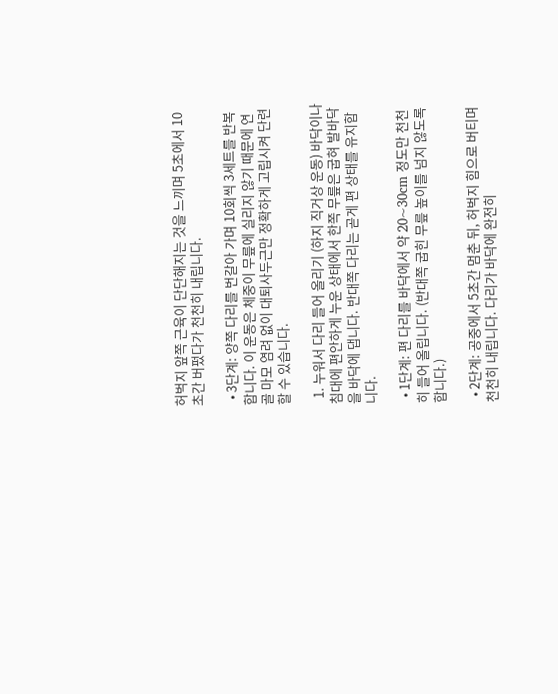허벅지 앞쪽 근육이 단단해지는 것을 느끼며 5초에서 10초간 버펐다가 천천히 내립니다.

  • 3단계: 양쪽 다리를 번갈아 가며 10회씩 3세트를 반복합니다. 이 운동은 체중이 무릎에 실리지 않기 때문에 연골 마모 염려 없이 대퇴사두근만 정확하게 고립시켜 단련할 수 있습니다.

  1. 누워서 다리 들어 올리기 (하지 직거상 운동) 바닥이나 침대에 편안하게 누운 상태에서 한쪽 무릎은 굽혀 발바닥을 바닥에 댑니다. 반대쪽 다리는 곧게 편 상태를 유지합니다.

  • 1단계: 편 다리를 바닥에서 약 20~30cm 정도만 천천히 들어 올립니다. (반대쪽 굽힌 무릎 높이를 넘지 않도록 합니다.)

  • 2단계: 공중에서 5초간 멈춘 뒤, 허벅지 힘으로 버티며 천천히 내립니다. 다리가 바닥에 완전히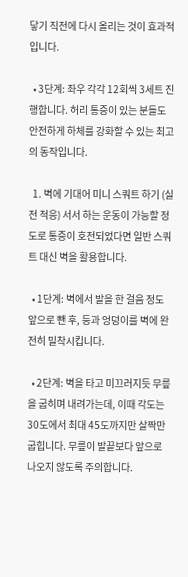닿기 직전에 다시 올리는 것이 효과적입니다.

  • 3단계: 좌우 각각 12회씩 3세트 진행합니다. 허리 통증이 있는 분들도 안전하게 하체를 강화할 수 있는 최고의 동작입니다.

  1. 벽에 기대어 미니 스쿼트 하기 (실전 적응) 서서 하는 운동이 가능할 정도로 통증이 호전되었다면 일반 스쿼트 대신 벽을 활용합니다.

  • 1단계: 벽에서 발을 한 걸음 정도 앞으로 뺀 후, 등과 엉덩이를 벽에 완전히 밀착시킵니다.

  • 2단계: 벽을 타고 미끄러지듯 무릎을 굽히며 내려가는데, 이때 각도는 30도에서 최대 45도까지만 살짝만 굽힙니다. 무릎이 발끝보다 앞으로 나오지 않도록 주의합니다.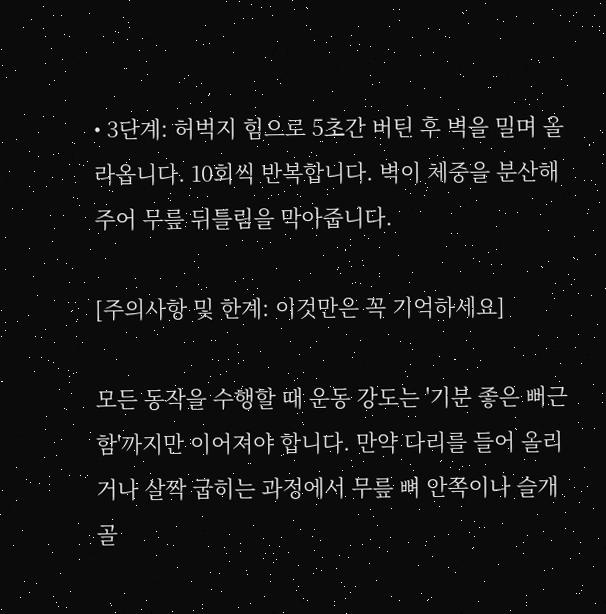• 3단계: 허벅지 힘으로 5초간 버틴 후 벽을 밀며 올라옵니다. 10회씩 반복합니다. 벽이 체중을 분산해 주어 무릎 뒤틀림을 막아줍니다.

[주의사항 및 한계: 이것만은 꼭 기억하세요]

모든 동작을 수행할 때 운동 강도는 '기분 좋은 뻐근함'까지만 이어져야 합니다. 만약 다리를 들어 올리거나 살짝 굽히는 과정에서 무릎 뼈 안쪽이나 슬개골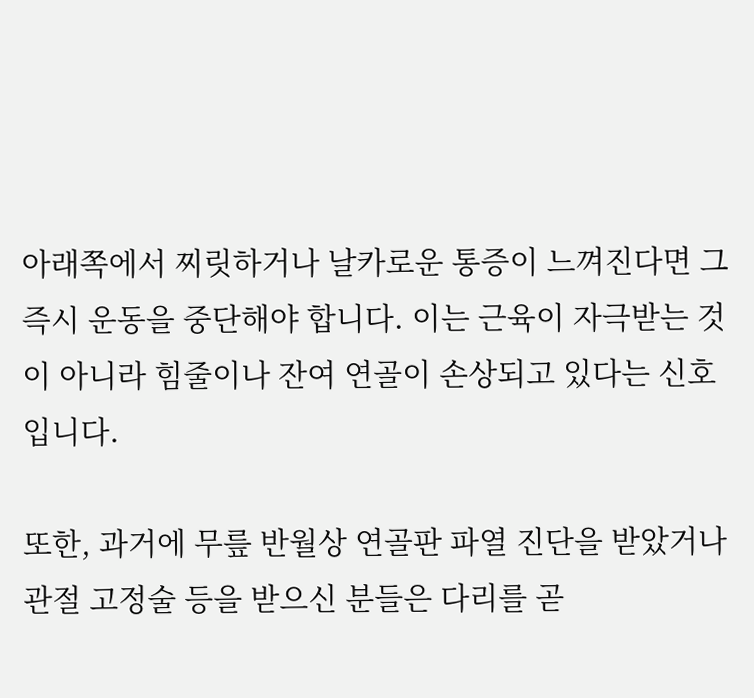아래쪽에서 찌릿하거나 날카로운 통증이 느껴진다면 그 즉시 운동을 중단해야 합니다. 이는 근육이 자극받는 것이 아니라 힘줄이나 잔여 연골이 손상되고 있다는 신호입니다.

또한, 과거에 무릎 반월상 연골판 파열 진단을 받았거나 관절 고정술 등을 받으신 분들은 다리를 곧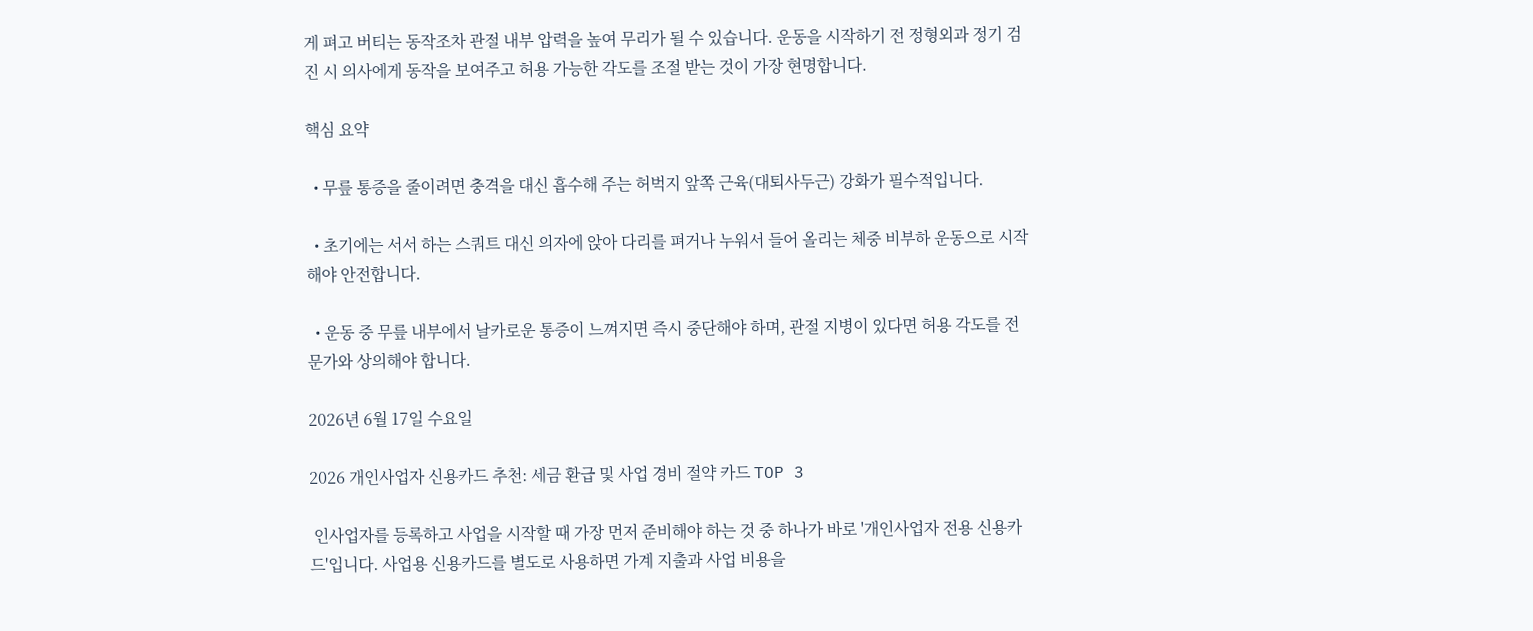게 펴고 버티는 동작조차 관절 내부 압력을 높여 무리가 될 수 있습니다. 운동을 시작하기 전 정형외과 정기 검진 시 의사에게 동작을 보여주고 허용 가능한 각도를 조절 받는 것이 가장 현명합니다.

핵심 요약

  • 무릎 통증을 줄이려면 충격을 대신 흡수해 주는 허벅지 앞쪽 근육(대퇴사두근) 강화가 필수적입니다.

  • 초기에는 서서 하는 스쿼트 대신 의자에 앉아 다리를 펴거나 누워서 들어 올리는 체중 비부하 운동으로 시작해야 안전합니다.

  • 운동 중 무릎 내부에서 날카로운 통증이 느껴지면 즉시 중단해야 하며, 관절 지병이 있다면 허용 각도를 전문가와 상의해야 합니다.

2026년 6월 17일 수요일

2026 개인사업자 신용카드 추천: 세금 환급 및 사업 경비 절약 카드 TOP 3

 인사업자를 등록하고 사업을 시작할 때 가장 먼저 준비해야 하는 것 중 하나가 바로 '개인사업자 전용 신용카드'입니다. 사업용 신용카드를 별도로 사용하면 가계 지출과 사업 비용을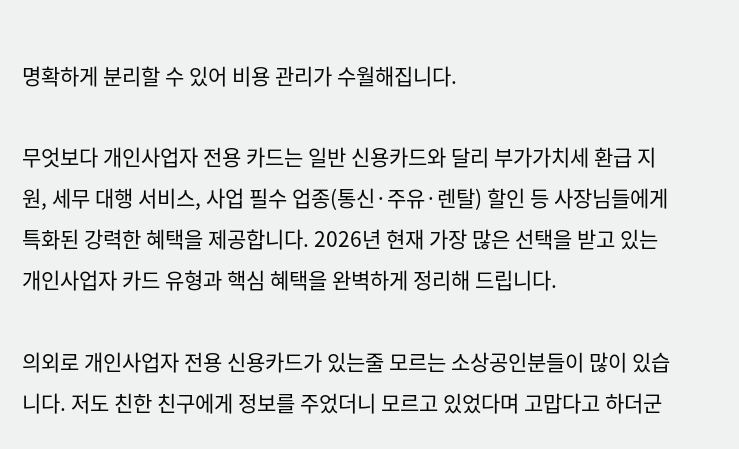명확하게 분리할 수 있어 비용 관리가 수월해집니다.

무엇보다 개인사업자 전용 카드는 일반 신용카드와 달리 부가가치세 환급 지원, 세무 대행 서비스, 사업 필수 업종(통신·주유·렌탈) 할인 등 사장님들에게 특화된 강력한 혜택을 제공합니다. 2026년 현재 가장 많은 선택을 받고 있는 개인사업자 카드 유형과 핵심 혜택을 완벽하게 정리해 드립니다.

의외로 개인사업자 전용 신용카드가 있는줄 모르는 소상공인분들이 많이 있습니다. 저도 친한 친구에게 정보를 주었더니 모르고 있었다며 고맙다고 하더군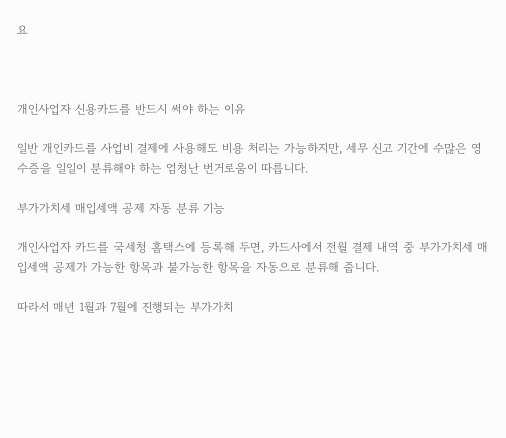요



개인사업자 신용카드를 반드시 써야 하는 이유

일반 개인카드를 사업비 결제에 사용해도 비용 처리는 가능하지만, 세무 신고 기간에 수많은 영수증을 일일이 분류해야 하는 엄청난 번거로움이 따릅니다.

부가가치세 매입세액 공제 자동 분류 기능

개인사업자 카드를 국세청 홈택스에 등록해 두면, 카드사에서 전월 결제 내역 중 부가가치세 매입세액 공제가 가능한 항목과 불가능한 항목을 자동으로 분류해 줍니다.

따라서 매년 1월과 7월에 진행되는 부가가치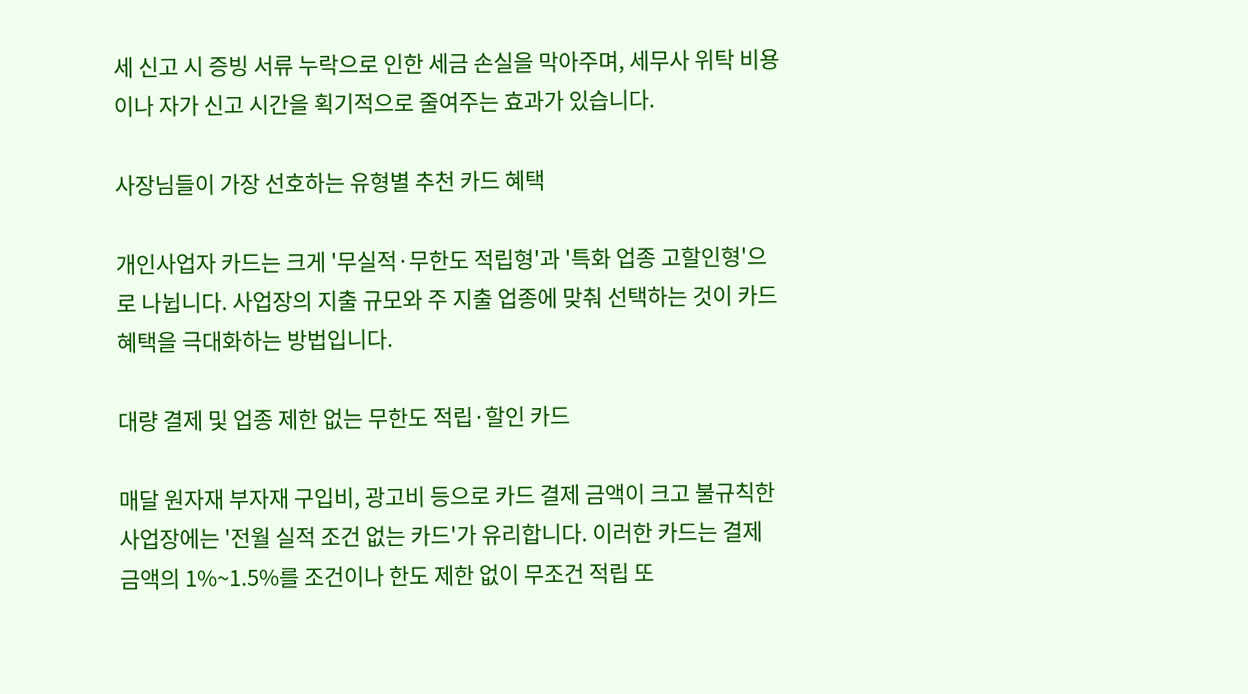세 신고 시 증빙 서류 누락으로 인한 세금 손실을 막아주며, 세무사 위탁 비용이나 자가 신고 시간을 획기적으로 줄여주는 효과가 있습니다.

사장님들이 가장 선호하는 유형별 추천 카드 혜택

개인사업자 카드는 크게 '무실적·무한도 적립형'과 '특화 업종 고할인형'으로 나뉩니다. 사업장의 지출 규모와 주 지출 업종에 맞춰 선택하는 것이 카드 혜택을 극대화하는 방법입니다.

대량 결제 및 업종 제한 없는 무한도 적립·할인 카드

매달 원자재 부자재 구입비, 광고비 등으로 카드 결제 금액이 크고 불규칙한 사업장에는 '전월 실적 조건 없는 카드'가 유리합니다. 이러한 카드는 결제 금액의 1%~1.5%를 조건이나 한도 제한 없이 무조건 적립 또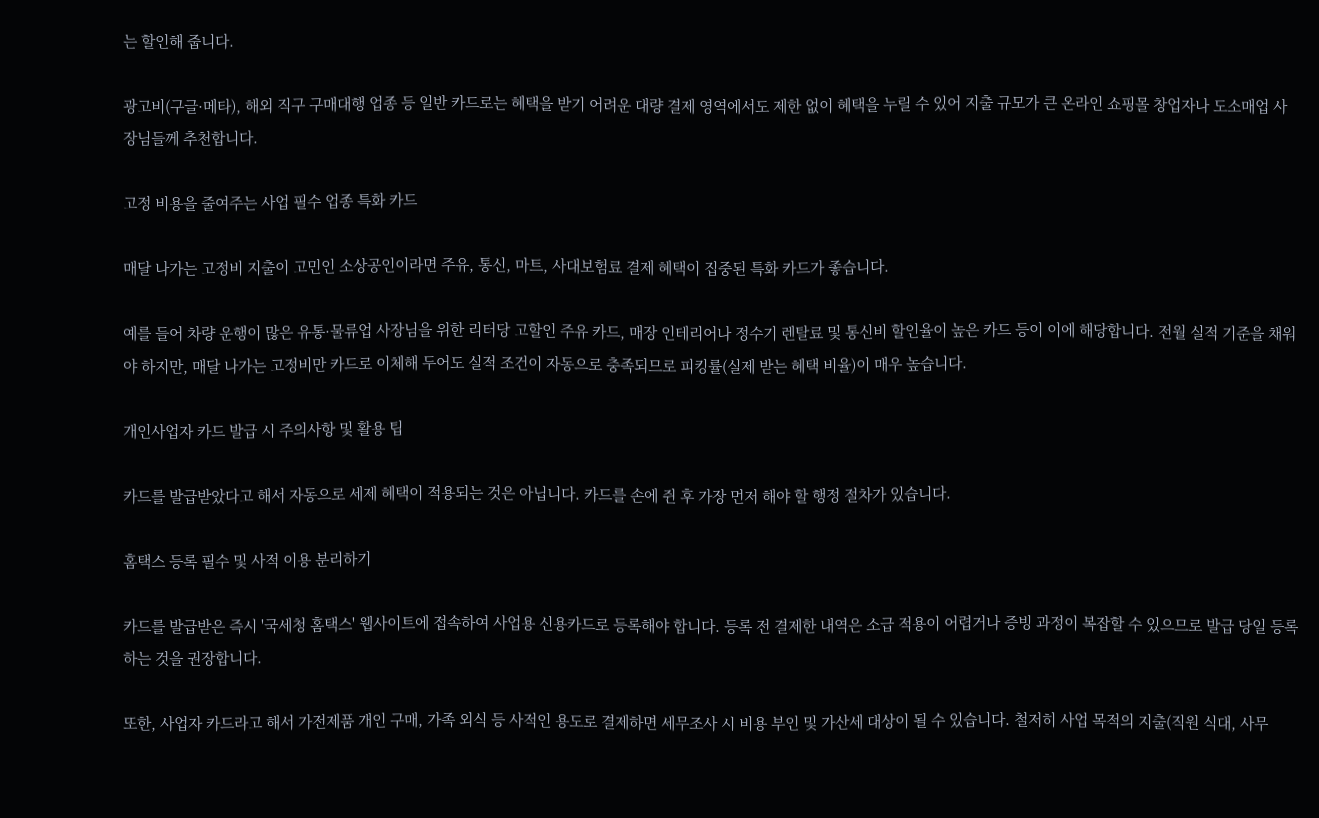는 할인해 줍니다.

광고비(구글·메타), 해외 직구 구매대행 업종 등 일반 카드로는 혜택을 받기 어려운 대량 결제 영역에서도 제한 없이 혜택을 누릴 수 있어 지출 규모가 큰 온라인 쇼핑몰 창업자나 도소매업 사장님들께 추천합니다.

고정 비용을 줄여주는 사업 필수 업종 특화 카드

매달 나가는 고정비 지출이 고민인 소상공인이라면 주유, 통신, 마트, 사대보험료 결제 혜택이 집중된 특화 카드가 좋습니다.

예를 들어 차량 운행이 많은 유통·물류업 사장님을 위한 리터당 고할인 주유 카드, 매장 인테리어나 정수기 렌탈료 및 통신비 할인율이 높은 카드 등이 이에 해당합니다. 전월 실적 기준을 채워야 하지만, 매달 나가는 고정비만 카드로 이체해 두어도 실적 조건이 자동으로 충족되므로 피킹률(실제 받는 혜택 비율)이 매우 높습니다.

개인사업자 카드 발급 시 주의사항 및 활용 팁

카드를 발급받았다고 해서 자동으로 세제 혜택이 적용되는 것은 아닙니다. 카드를 손에 쥔 후 가장 먼저 해야 할 행정 절차가 있습니다.

홈택스 등록 필수 및 사적 이용 분리하기

카드를 발급받은 즉시 '국세청 홈택스' 웹사이트에 접속하여 사업용 신용카드로 등록해야 합니다. 등록 전 결제한 내역은 소급 적용이 어렵거나 증빙 과정이 복잡할 수 있으므로 발급 당일 등록하는 것을 권장합니다.

또한, 사업자 카드라고 해서 가전제품 개인 구매, 가족 외식 등 사적인 용도로 결제하면 세무조사 시 비용 부인 및 가산세 대상이 될 수 있습니다. 철저히 사업 목적의 지출(직원 식대, 사무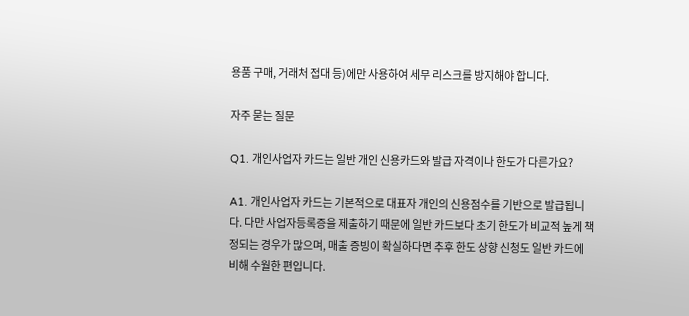용품 구매, 거래처 접대 등)에만 사용하여 세무 리스크를 방지해야 합니다.

자주 묻는 질문

Q1. 개인사업자 카드는 일반 개인 신용카드와 발급 자격이나 한도가 다른가요?

A1. 개인사업자 카드는 기본적으로 대표자 개인의 신용점수를 기반으로 발급됩니다. 다만 사업자등록증을 제출하기 때문에 일반 카드보다 초기 한도가 비교적 높게 책정되는 경우가 많으며, 매출 증빙이 확실하다면 추후 한도 상향 신청도 일반 카드에 비해 수월한 편입니다.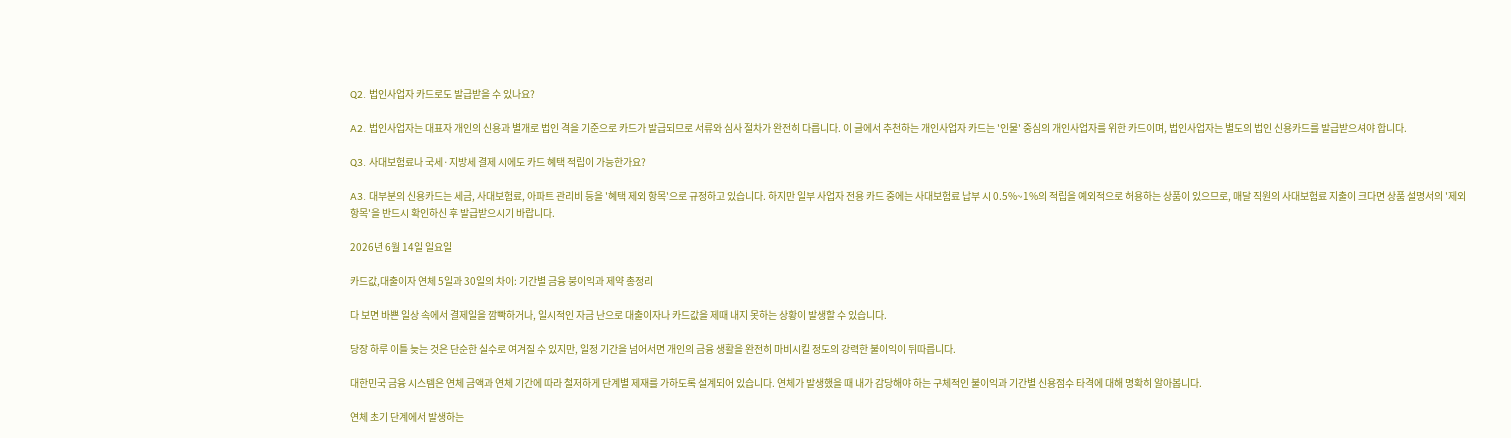Q2. 법인사업자 카드로도 발급받을 수 있나요?

A2. 법인사업자는 대표자 개인의 신용과 별개로 법인 격을 기준으로 카드가 발급되므로 서류와 심사 절차가 완전히 다릅니다. 이 글에서 추천하는 개인사업자 카드는 '인물' 중심의 개인사업자를 위한 카드이며, 법인사업자는 별도의 법인 신용카드를 발급받으셔야 합니다.

Q3. 사대보험료나 국세·지방세 결제 시에도 카드 혜택 적립이 가능한가요?

A3. 대부분의 신용카드는 세금, 사대보험료, 아파트 관리비 등을 '혜택 제외 항목'으로 규정하고 있습니다. 하지만 일부 사업자 전용 카드 중에는 사대보험료 납부 시 0.5%~1%의 적립을 예외적으로 허용하는 상품이 있으므로, 매달 직원의 사대보험료 지출이 크다면 상품 설명서의 '제외 항목'을 반드시 확인하신 후 발급받으시기 바랍니다.

2026년 6월 14일 일요일

카드값,대출이자 연체 5일과 30일의 차이: 기간별 금융 붕이익과 제약 총정리

다 보면 바쁜 일상 속에서 결제일을 깜빡하거나, 일시적인 자금 난으로 대출이자나 카드값을 제때 내지 못하는 상황이 발생할 수 있습니다.

당장 하루 이틀 늦는 것은 단순한 실수로 여겨질 수 있지만, 일정 기간을 넘어서면 개인의 금융 생활을 완전히 마비시킬 정도의 강력한 불이익이 뒤따릅니다.

대한민국 금융 시스템은 연체 금액과 연체 기간에 따라 철저하게 단계별 제재를 가하도록 설계되어 있습니다. 연체가 발생했을 때 내가 감당해야 하는 구체적인 불이익과 기간별 신용점수 타격에 대해 명확히 알아봅니다.

연체 초기 단계에서 발생하는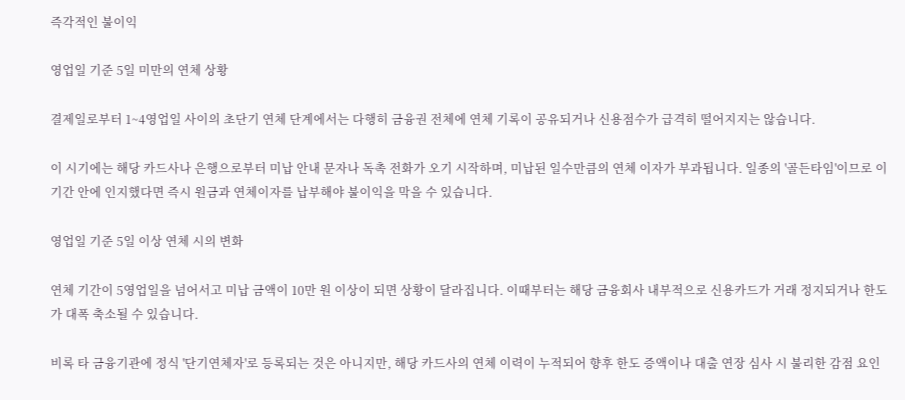즉각적인 불이익

영업일 기준 5일 미만의 연체 상황

결제일로부터 1~4영업일 사이의 초단기 연체 단계에서는 다행히 금융권 전체에 연체 기록이 공유되거나 신용점수가 급격히 떨어지지는 않습니다.

이 시기에는 해당 카드사나 은행으로부터 미납 안내 문자나 독촉 전화가 오기 시작하며, 미납된 일수만큼의 연체 이자가 부과됩니다. 일종의 '골든타임'이므로 이 기간 안에 인지했다면 즉시 원금과 연체이자를 납부해야 불이익을 막을 수 있습니다.

영업일 기준 5일 이상 연체 시의 변화

연체 기간이 5영업일을 넘어서고 미납 금액이 10만 원 이상이 되면 상황이 달라집니다. 이때부터는 해당 금융회사 내부적으로 신용카드가 거래 정지되거나 한도가 대폭 축소될 수 있습니다.

비록 타 금융기관에 정식 '단기연체자'로 등록되는 것은 아니지만, 해당 카드사의 연체 이력이 누적되어 향후 한도 증액이나 대출 연장 심사 시 불리한 감점 요인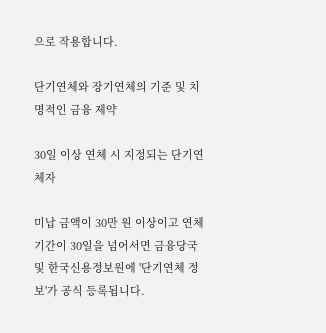으로 작용합니다.

단기연체와 장기연체의 기준 및 치명적인 금융 제약

30일 이상 연체 시 지정되는 단기연체자

미납 금액이 30만 원 이상이고 연체 기간이 30일을 넘어서면 금융당국 및 한국신용정보원에 '단기연체 정보'가 공식 등록됩니다.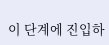이 단계에 진입하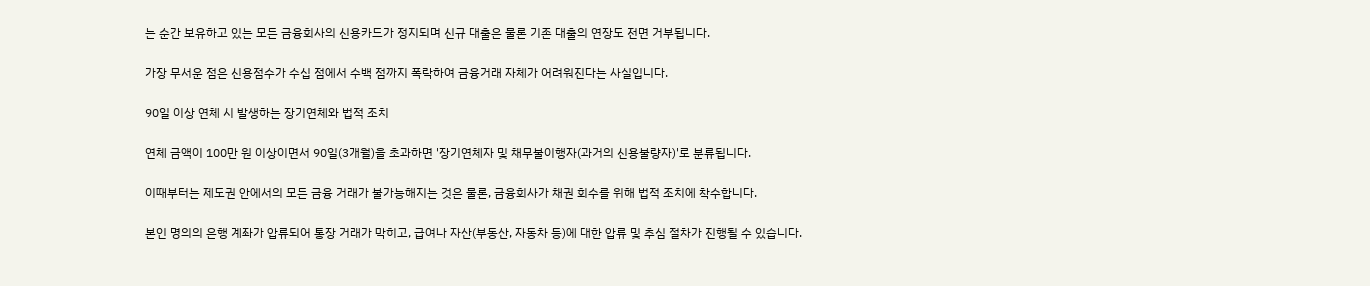는 순간 보유하고 있는 모든 금융회사의 신용카드가 정지되며 신규 대출은 물론 기존 대출의 연장도 전면 거부됩니다.

가장 무서운 점은 신용점수가 수십 점에서 수백 점까지 폭락하여 금융거래 자체가 어려워진다는 사실입니다.

90일 이상 연체 시 발생하는 장기연체와 법적 조치

연체 금액이 100만 원 이상이면서 90일(3개월)을 초과하면 '장기연체자 및 채무불이행자(과거의 신용불량자)'로 분류됩니다.

이때부터는 제도권 안에서의 모든 금융 거래가 불가능해지는 것은 물론, 금융회사가 채권 회수를 위해 법적 조치에 착수합니다.

본인 명의의 은행 계좌가 압류되어 통장 거래가 막히고, 급여나 자산(부동산, 자동차 등)에 대한 압류 및 추심 절차가 진행될 수 있습니다.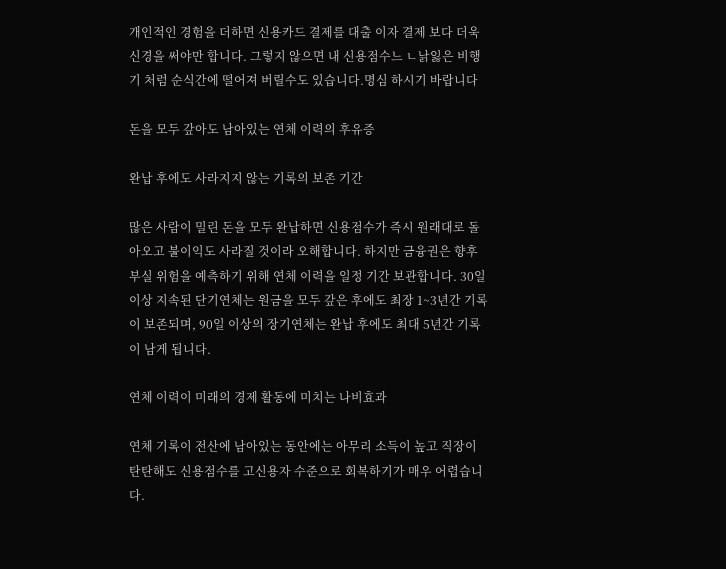개인적인 경험을 더하면 신용카드 결제를 대출 이자 결제 보다 더욱 신경을 써야만 합니다. 그렇지 않으면 내 신용점수느 ㄴ낡잃은 비행기 처럼 순식간에 떨어져 버릴수도 있습니다.명심 하시기 바랍니다

돈을 모두 갚아도 남아있는 연체 이력의 후유증

완납 후에도 사라지지 않는 기록의 보존 기간

많은 사람이 밀린 돈을 모두 완납하면 신용점수가 즉시 원래대로 돌아오고 불이익도 사라질 것이라 오해합니다. 하지만 금융권은 향후 부실 위험을 예측하기 위해 연체 이력을 일정 기간 보관합니다. 30일 이상 지속된 단기연체는 원금을 모두 갚은 후에도 최장 1~3년간 기록이 보존되며, 90일 이상의 장기연체는 완납 후에도 최대 5년간 기록이 남게 됩니다.

연체 이력이 미래의 경제 활동에 미치는 나비효과

연체 기록이 전산에 남아있는 동안에는 아무리 소득이 높고 직장이 탄탄해도 신용점수를 고신용자 수준으로 회복하기가 매우 어렵습니다.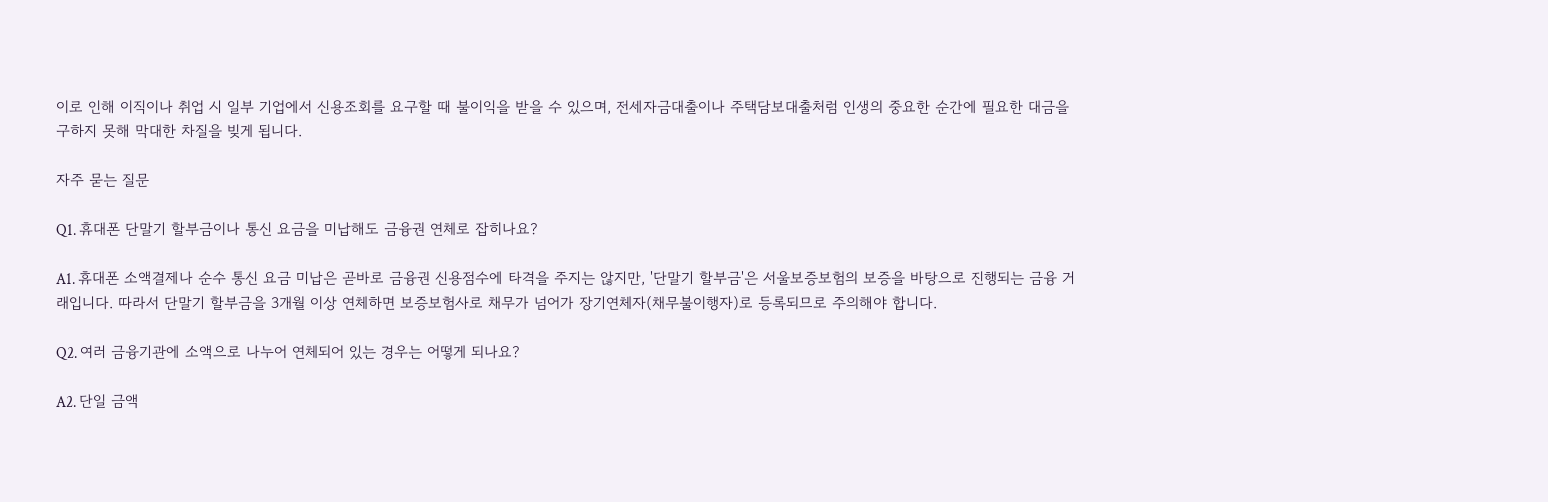이로 인해 이직이나 취업 시 일부 기업에서 신용조회를 요구할 때 불이익을 받을 수 있으며, 전세자금대출이나 주택담보대출처럼 인생의 중요한 순간에 필요한 대금을 구하지 못해 막대한 차질을 빚게 됩니다.

자주 묻는 질문

Q1. 휴대폰 단말기 할부금이나 통신 요금을 미납해도 금융권 연체로 잡히나요?

A1. 휴대폰 소액결제나 순수 통신 요금 미납은 곧바로 금융권 신용점수에 타격을 주지는 않지만, '단말기 할부금'은 서울보증보험의 보증을 바탕으로 진행되는 금융 거래입니다. 따라서 단말기 할부금을 3개월 이상 연체하면 보증보험사로 채무가 넘어가 장기연체자(채무불이행자)로 등록되므로 주의해야 합니다.

Q2. 여러 금융기관에 소액으로 나누어 연체되어 있는 경우는 어떻게 되나요?

A2. 단일 금액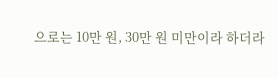으로는 10만 원, 30만 원 미만이라 하더라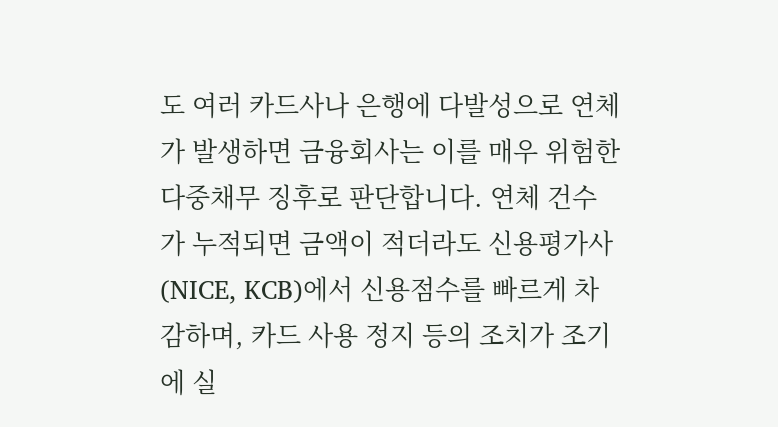도 여러 카드사나 은행에 다발성으로 연체가 발생하면 금융회사는 이를 매우 위험한 다중채무 징후로 판단합니다. 연체 건수가 누적되면 금액이 적더라도 신용평가사(NICE, KCB)에서 신용점수를 빠르게 차감하며, 카드 사용 정지 등의 조치가 조기에 실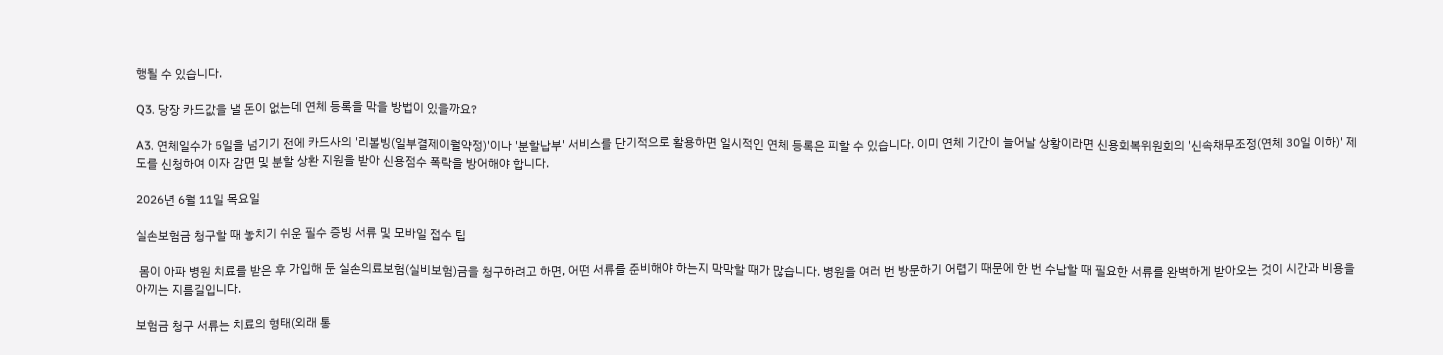행될 수 있습니다.

Q3. 당장 카드값을 낼 돈이 없는데 연체 등록을 막을 방법이 있을까요?

A3. 연체일수가 5일을 넘기기 전에 카드사의 '리볼빙(일부결제이월약정)'이나 '분할납부' 서비스를 단기적으로 활용하면 일시적인 연체 등록은 피할 수 있습니다. 이미 연체 기간이 늘어날 상황이라면 신용회복위원회의 '신속채무조정(연체 30일 이하)' 제도를 신청하여 이자 감면 및 분할 상환 지원을 받아 신용점수 폭락을 방어해야 합니다.

2026년 6월 11일 목요일

실손보험금 청구할 때 놓치기 쉬운 필수 증빙 서류 및 모바일 접수 팁

 몸이 아파 병원 치료를 받은 후 가입해 둔 실손의료보험(실비보험)금을 청구하려고 하면, 어떤 서류를 준비해야 하는지 막막할 때가 많습니다. 병원을 여러 번 방문하기 어렵기 때문에 한 번 수납할 때 필요한 서류를 완벽하게 받아오는 것이 시간과 비용을 아끼는 지름길입니다.

보험금 청구 서류는 치료의 형태(외래 통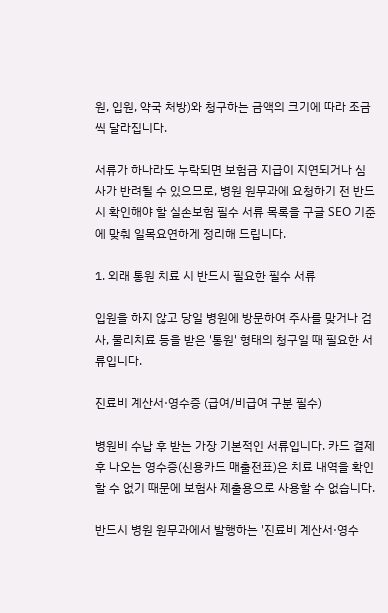원, 입원, 약국 처방)와 청구하는 금액의 크기에 따라 조금씩 달라집니다.

서류가 하나라도 누락되면 보험금 지급이 지연되거나 심사가 반려될 수 있으므로, 병원 원무과에 요청하기 전 반드시 확인해야 할 실손보험 필수 서류 목록을 구글 SEO 기준에 맞춰 일목요연하게 정리해 드립니다.

1. 외래 통원 치료 시 반드시 필요한 필수 서류

입원을 하지 않고 당일 병원에 방문하여 주사를 맞거나 검사, 물리치료 등을 받은 '통원' 형태의 청구일 때 필요한 서류입니다.

진료비 계산서·영수증 (급여/비급여 구분 필수)

병원비 수납 후 받는 가장 기본적인 서류입니다. 카드 결제 후 나오는 영수증(신용카드 매출전표)은 치료 내역을 확인할 수 없기 때문에 보험사 제출용으로 사용할 수 없습니다.

반드시 병원 원무과에서 발행하는 '진료비 계산서·영수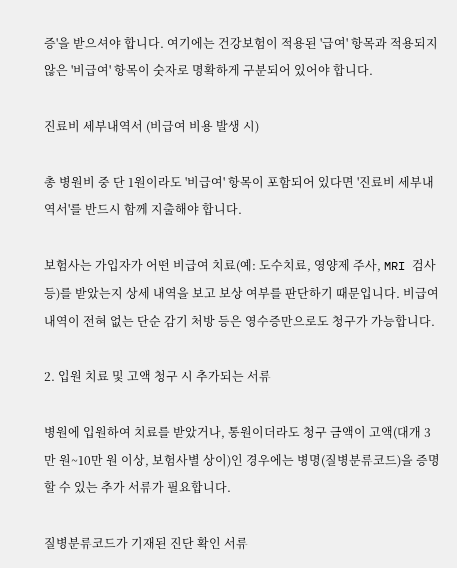증'을 받으셔야 합니다. 여기에는 건강보험이 적용된 '급여' 항목과 적용되지 않은 '비급여' 항목이 숫자로 명확하게 구분되어 있어야 합니다.

진료비 세부내역서 (비급여 비용 발생 시)

총 병원비 중 단 1원이라도 '비급여' 항목이 포함되어 있다면 '진료비 세부내역서'를 반드시 함께 지출해야 합니다.

보험사는 가입자가 어떤 비급여 치료(예: 도수치료, 영양제 주사, MRI 검사 등)를 받았는지 상세 내역을 보고 보상 여부를 판단하기 때문입니다. 비급여 내역이 전혀 없는 단순 감기 처방 등은 영수증만으로도 청구가 가능합니다.

2. 입원 치료 및 고액 청구 시 추가되는 서류

병원에 입원하여 치료를 받았거나, 통원이더라도 청구 금액이 고액(대개 3만 원~10만 원 이상, 보험사별 상이)인 경우에는 병명(질병분류코드)을 증명할 수 있는 추가 서류가 필요합니다.

질병분류코드가 기재된 진단 확인 서류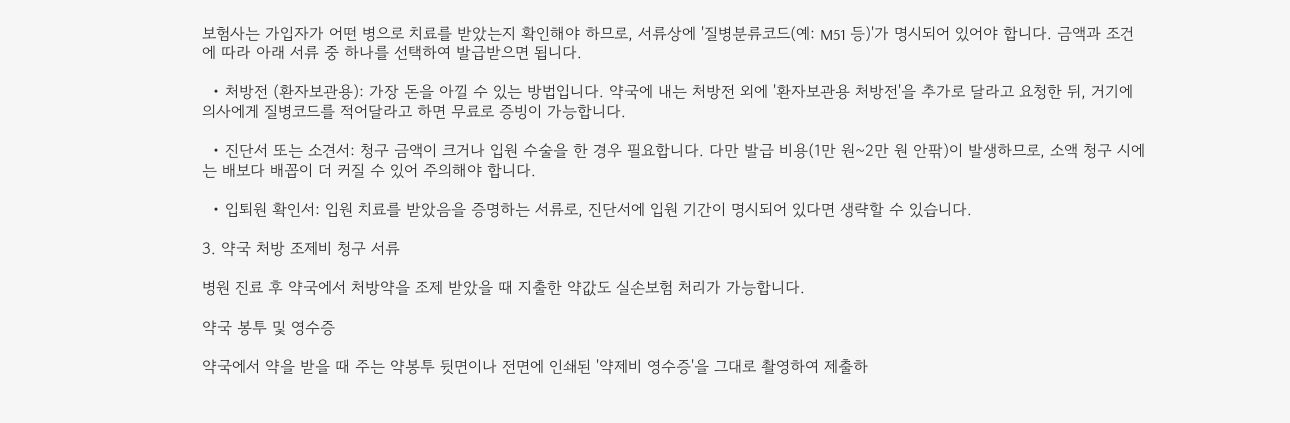보험사는 가입자가 어떤 병으로 치료를 받았는지 확인해야 하므로, 서류상에 '질병분류코드(예: M51 등)'가 명시되어 있어야 합니다. 금액과 조건에 따라 아래 서류 중 하나를 선택하여 발급받으면 됩니다.

  • 처방전 (환자보관용): 가장 돈을 아낄 수 있는 방법입니다. 약국에 내는 처방전 외에 '환자보관용 처방전'을 추가로 달라고 요청한 뒤, 거기에 의사에게 질병코드를 적어달라고 하면 무료로 증빙이 가능합니다.

  • 진단서 또는 소견서: 청구 금액이 크거나 입원 수술을 한 경우 필요합니다. 다만 발급 비용(1만 원~2만 원 안팎)이 발생하므로, 소액 청구 시에는 배보다 배꼽이 더 커질 수 있어 주의해야 합니다.

  • 입퇴원 확인서: 입원 치료를 받았음을 증명하는 서류로, 진단서에 입원 기간이 명시되어 있다면 생략할 수 있습니다.

3. 약국 처방 조제비 청구 서류

병원 진료 후 약국에서 처방약을 조제 받았을 때 지출한 약값도 실손보험 처리가 가능합니다.

약국 봉투 및 영수증

약국에서 약을 받을 때 주는 약봉투 뒷면이나 전면에 인쇄된 '약제비 영수증'을 그대로 촬영하여 제출하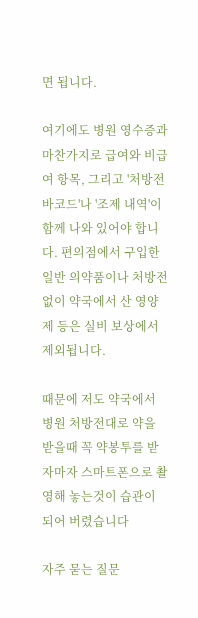면 됩니다.

여기에도 병원 영수증과 마찬가지로 급여와 비급여 항목, 그리고 '처방전 바코드'나 '조제 내역'이 함께 나와 있어야 합니다. 편의점에서 구입한 일반 의약품이나 처방전 없이 약국에서 산 영양제 등은 실비 보상에서 제외됩니다.

때문에 저도 약국에서 병원 처방전대로 약을 받을때 꼭 약봉투를 받자마자 스마트폰으로 촬영해 놓는것이 습관이 되어 버렸습니다

자주 묻는 질문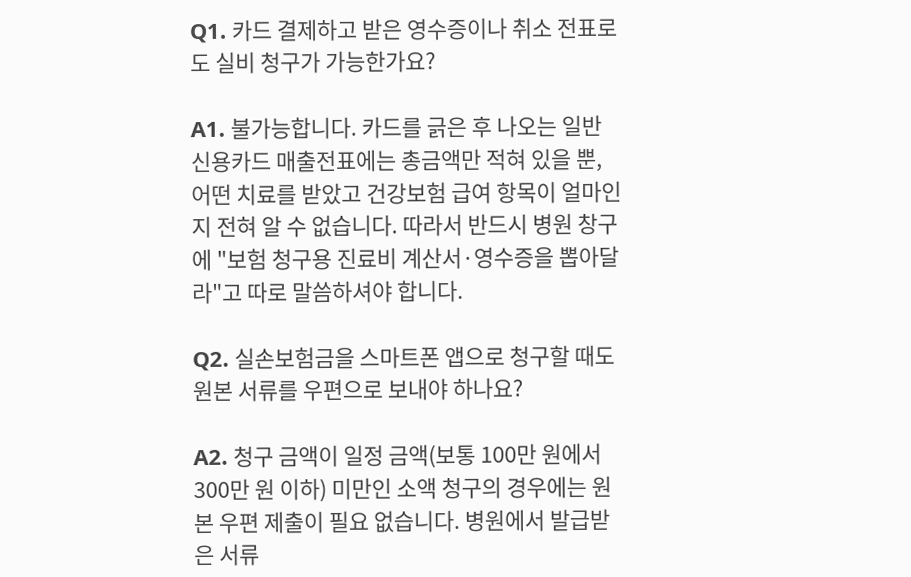Q1. 카드 결제하고 받은 영수증이나 취소 전표로도 실비 청구가 가능한가요?

A1. 불가능합니다. 카드를 긁은 후 나오는 일반 신용카드 매출전표에는 총금액만 적혀 있을 뿐, 어떤 치료를 받았고 건강보험 급여 항목이 얼마인지 전혀 알 수 없습니다. 따라서 반드시 병원 창구에 "보험 청구용 진료비 계산서·영수증을 뽑아달라"고 따로 말씀하셔야 합니다.

Q2. 실손보험금을 스마트폰 앱으로 청구할 때도 원본 서류를 우편으로 보내야 하나요?

A2. 청구 금액이 일정 금액(보통 100만 원에서 300만 원 이하) 미만인 소액 청구의 경우에는 원본 우편 제출이 필요 없습니다. 병원에서 발급받은 서류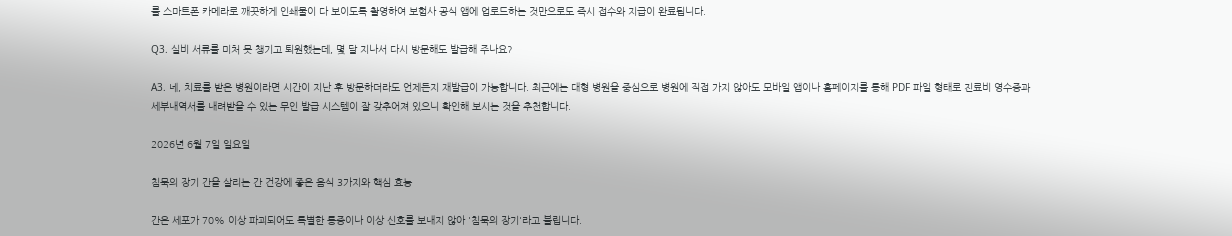를 스마트폰 카메라로 깨끗하게 인쇄물이 다 보이도록 촬영하여 보험사 공식 앱에 업로드하는 것만으로도 즉시 접수와 지급이 완료됩니다.

Q3. 실비 서류를 미처 못 챙기고 퇴원했는데, 몇 달 지나서 다시 방문해도 발급해 주나요?

A3. 네, 치료를 받은 병원이라면 시간이 지난 후 방문하더라도 언제든지 재발급이 가능합니다. 최근에는 대형 병원을 중심으로 병원에 직접 가지 않아도 모바일 앱이나 홈페이지를 통해 PDF 파일 형태로 진료비 영수증과 세부내역서를 내려받을 수 있는 무인 발급 시스템이 잘 갖추어져 있으니 확인해 보시는 것을 추천합니다.

2026년 6월 7일 일요일

침묵의 장기 간을 살리는 간 건강에 좋은 음식 3가지와 핵심 효능

간은 세포가 70% 이상 파괴되어도 특별한 통증이나 이상 신호를 보내지 않아 '침묵의 장기'라고 불립니다.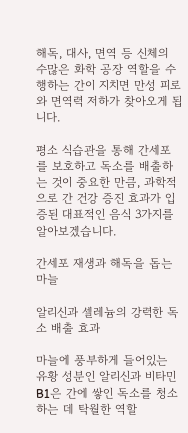해독, 대사, 면역 등 신체의 수많은 화학 공장 역할을 수행하는 간이 지치면 만성 피로와 면역력 저하가 찾아오게 됩니다.

평소 식습관을 통해 간세포를 보호하고 독소를 배출하는 것이 중요한 만큼, 과학적으로 간 건강 증진 효과가 입증된 대표적인 음식 3가지를 알아보겠습니다.

간세포 재생과 해독을 돕는 마늘

알리신과 셀레늄의 강력한 독소 배출 효과

마늘에 풍부하게 들어있는 유황 성분인 알리신과 비타민 B1은 간에 쌓인 독소를 청소하는 데 탁월한 역할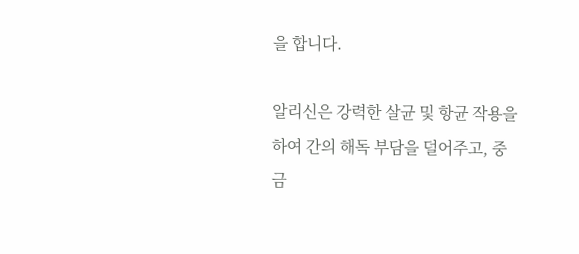을 합니다.

알리신은 강력한 살균 및 항균 작용을 하여 간의 해독 부담을 덜어주고, 중금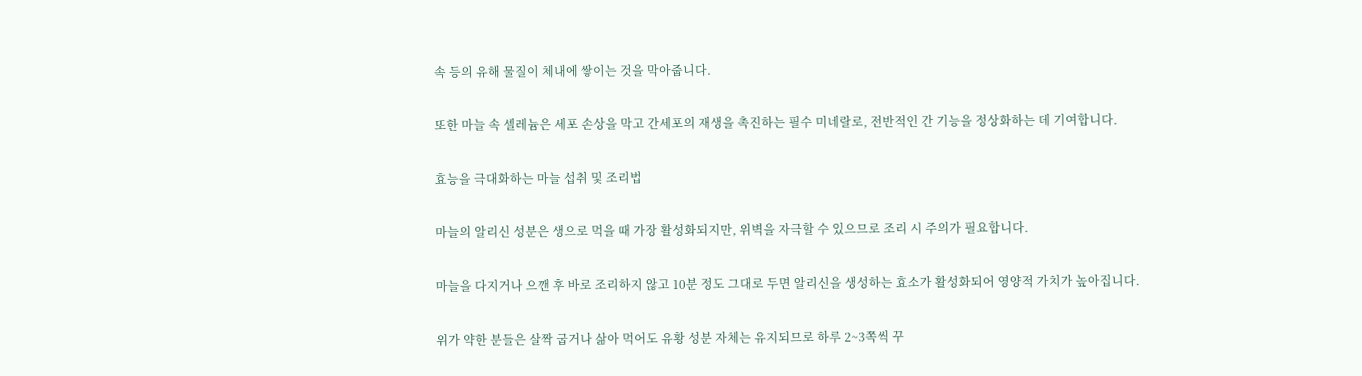속 등의 유해 물질이 체내에 쌓이는 것을 막아줍니다.

또한 마늘 속 셀레늄은 세포 손상을 막고 간세포의 재생을 촉진하는 필수 미네랄로, 전반적인 간 기능을 정상화하는 데 기여합니다.

효능을 극대화하는 마늘 섭취 및 조리법

마늘의 알리신 성분은 생으로 먹을 때 가장 활성화되지만, 위벽을 자극할 수 있으므로 조리 시 주의가 필요합니다.

마늘을 다지거나 으깬 후 바로 조리하지 않고 10분 정도 그대로 두면 알리신을 생성하는 효소가 활성화되어 영양적 가치가 높아집니다.

위가 약한 분들은 살짝 굽거나 삶아 먹어도 유황 성분 자체는 유지되므로 하루 2~3쪽씩 꾸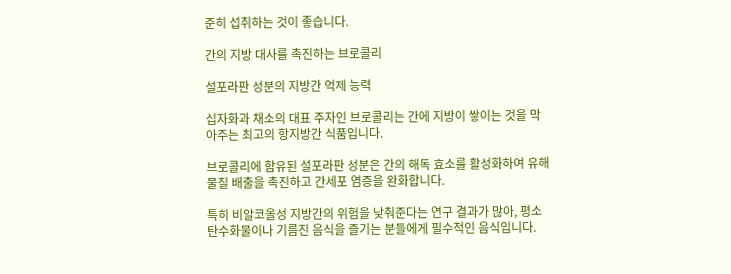준히 섭취하는 것이 좋습니다.

간의 지방 대사를 촉진하는 브로콜리

설포라판 성분의 지방간 억제 능력

십자화과 채소의 대표 주자인 브로콜리는 간에 지방이 쌓이는 것을 막아주는 최고의 항지방간 식품입니다.

브로콜리에 함유된 설포라판 성분은 간의 해독 효소를 활성화하여 유해 물질 배출을 촉진하고 간세포 염증을 완화합니다.

특히 비알코올성 지방간의 위험을 낮춰준다는 연구 결과가 많아, 평소 탄수화물이나 기름진 음식을 즐기는 분들에게 필수적인 음식입니다.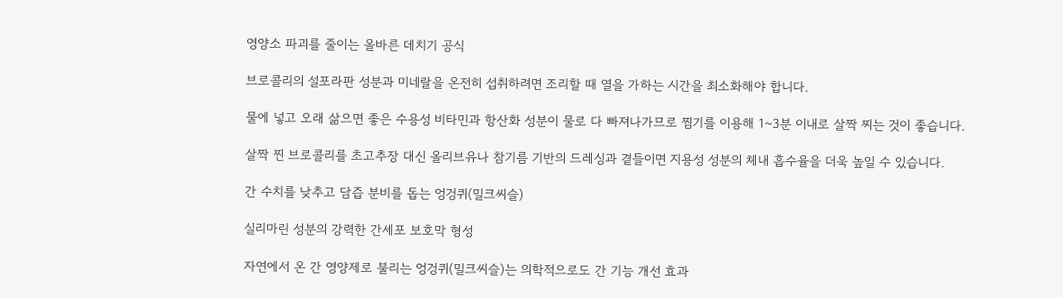영양소 파괴를 줄이는 올바른 데치기 공식

브로콜리의 설포라판 성분과 미네랄을 온전히 섭취하려면 조리할 때 열을 가하는 시간을 최소화해야 합니다.

물에 넣고 오래 삶으면 좋은 수용성 비타민과 항산화 성분이 물로 다 빠져나가므로 찜기를 이용해 1~3분 이내로 살짝 찌는 것이 좋습니다.

살짝 찐 브로콜리를 초고추장 대신 올리브유나 참기름 기반의 드레싱과 곁들이면 지용성 성분의 체내 흡수율을 더욱 높일 수 있습니다.

간 수치를 낮추고 담즙 분비를 돕는 엉겅퀴(밀크씨슬)

실리마린 성분의 강력한 간세포 보호막 형성

자연에서 온 간 영양제로 불리는 엉겅퀴(밀크씨슬)는 의학적으로도 간 기능 개선 효과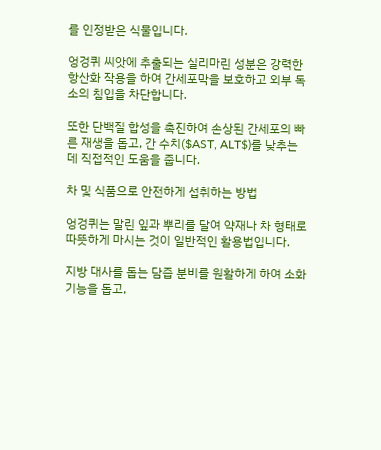를 인정받은 식물입니다.

엉겅퀴 씨앗에 추출되는 실리마린 성분은 강력한 항산화 작용을 하여 간세포막을 보호하고 외부 독소의 침입을 차단합니다.

또한 단백질 합성을 촉진하여 손상된 간세포의 빠른 재생을 돕고, 간 수치($AST, ALT$)를 낮추는 데 직접적인 도움을 줍니다.

차 및 식품으로 안전하게 섭취하는 방법

엉겅퀴는 말린 잎과 뿌리를 달여 약재나 차 형태로 따뜻하게 마시는 것이 일반적인 활용법입니다.

지방 대사를 돕는 담즙 분비를 원활하게 하여 소화 기능을 돕고,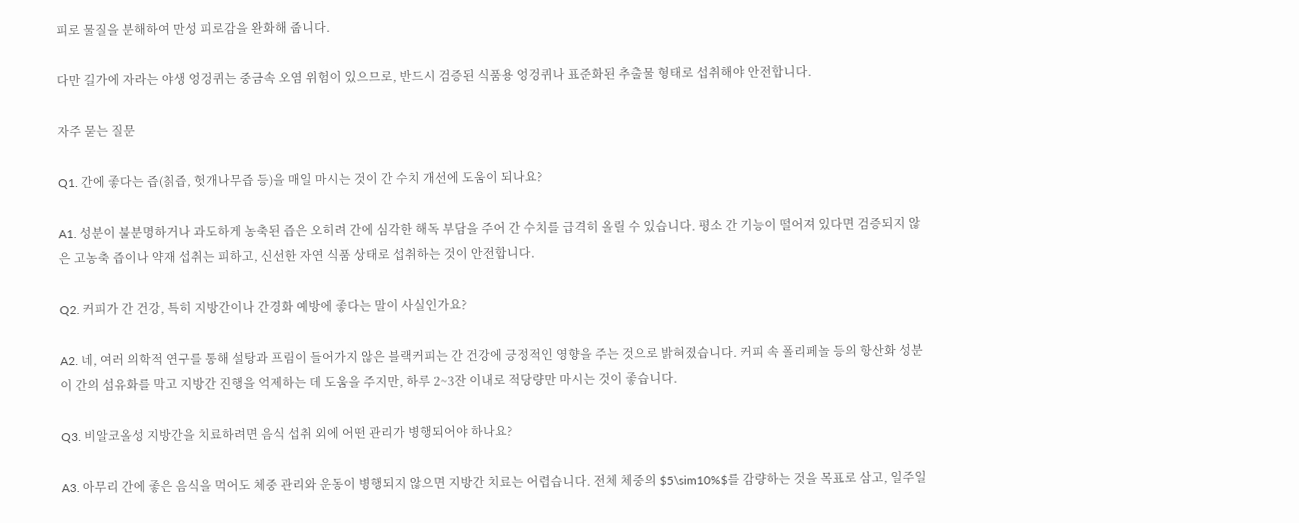피로 물질을 분해하여 만성 피로감을 완화해 줍니다.

다만 길가에 자라는 야생 엉겅퀴는 중금속 오염 위험이 있으므로, 반드시 검증된 식품용 엉겅퀴나 표준화된 추출물 형태로 섭취해야 안전합니다.

자주 묻는 질문

Q1. 간에 좋다는 즙(칡즙, 헛개나무즙 등)을 매일 마시는 것이 간 수치 개선에 도움이 되나요?

A1. 성분이 불분명하거나 과도하게 농축된 즙은 오히려 간에 심각한 해독 부담을 주어 간 수치를 급격히 올릴 수 있습니다. 평소 간 기능이 떨어져 있다면 검증되지 않은 고농축 즙이나 약재 섭취는 피하고, 신선한 자연 식품 상태로 섭취하는 것이 안전합니다.

Q2. 커피가 간 건강, 특히 지방간이나 간경화 예방에 좋다는 말이 사실인가요?

A2. 네, 여러 의학적 연구를 통해 설탕과 프림이 들어가지 않은 블랙커피는 간 건강에 긍정적인 영향을 주는 것으로 밝혀졌습니다. 커피 속 폴리페놀 등의 항산화 성분이 간의 섬유화를 막고 지방간 진행을 억제하는 데 도움을 주지만, 하루 2~3잔 이내로 적당량만 마시는 것이 좋습니다.

Q3. 비알코올성 지방간을 치료하려면 음식 섭취 외에 어떤 관리가 병행되어야 하나요?

A3. 아무리 간에 좋은 음식을 먹어도 체중 관리와 운동이 병행되지 않으면 지방간 치료는 어렵습니다. 전체 체중의 $5\sim10%$를 감량하는 것을 목표로 삼고, 일주일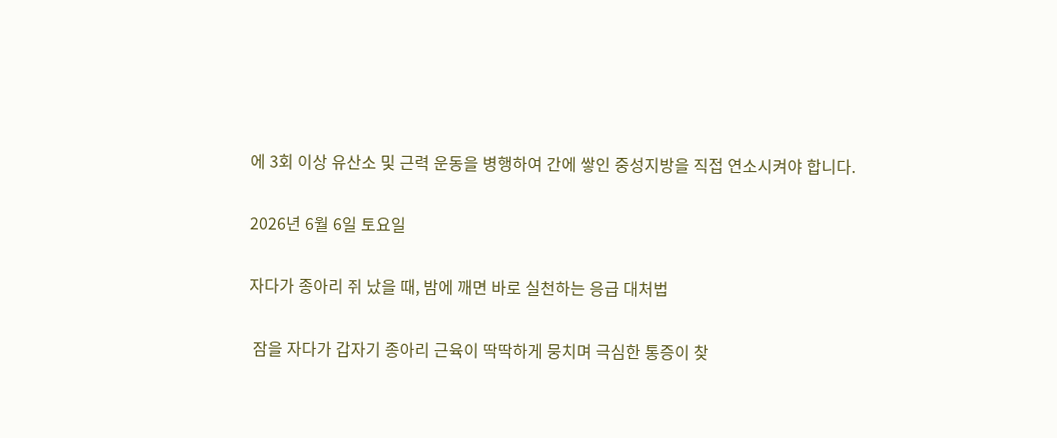에 3회 이상 유산소 및 근력 운동을 병행하여 간에 쌓인 중성지방을 직접 연소시켜야 합니다.

2026년 6월 6일 토요일

자다가 종아리 쥐 났을 때, 밤에 깨면 바로 실천하는 응급 대처법

 잠을 자다가 갑자기 종아리 근육이 딱딱하게 뭉치며 극심한 통증이 찾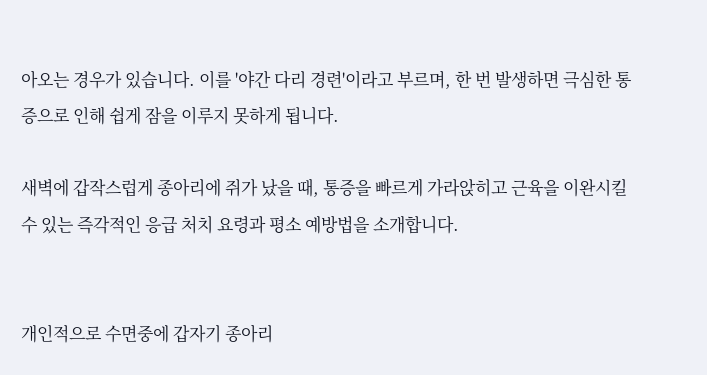아오는 경우가 있습니다. 이를 '야간 다리 경련'이라고 부르며, 한 번 발생하면 극심한 통증으로 인해 쉽게 잠을 이루지 못하게 됩니다.

새벽에 갑작스럽게 종아리에 쥐가 났을 때, 통증을 빠르게 가라앉히고 근육을 이완시킬 수 있는 즉각적인 응급 처치 요령과 평소 예방법을 소개합니다.


개인적으로 수면중에 갑자기 종아리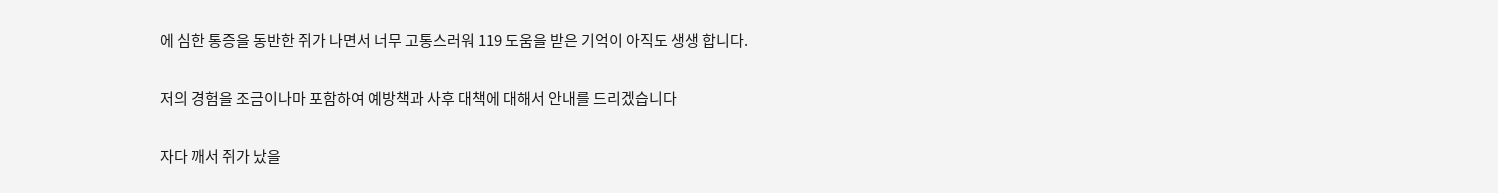에 심한 통증을 동반한 쥐가 나면서 너무 고통스러워 119 도움을 받은 기억이 아직도 생생 합니다.

저의 경험을 조금이나마 포함하여 예방책과 사후 대책에 대해서 안내를 드리겠습니다

자다 깨서 쥐가 났을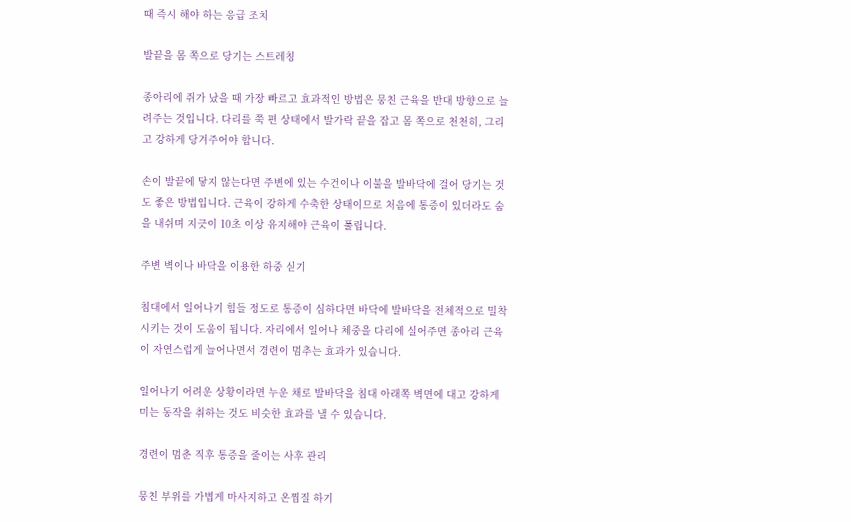때 즉시 해야 하는 응급 조치

발끝을 몸 쪽으로 당기는 스트레칭

종아리에 쥐가 났을 때 가장 빠르고 효과적인 방법은 뭉친 근육을 반대 방향으로 늘려주는 것입니다. 다리를 쭉 편 상태에서 발가락 끝을 잡고 몸 쪽으로 천천히, 그리고 강하게 당겨주어야 합니다.

손이 발끝에 닿지 않는다면 주변에 있는 수건이나 이불을 발바닥에 걸어 당기는 것도 좋은 방법입니다. 근육이 강하게 수축한 상태이므로 처음에 통증이 있더라도 숨을 내쉬며 지긋이 10초 이상 유지해야 근육이 풀립니다.

주변 벽이나 바닥을 이용한 하중 싣기

침대에서 일어나기 힘들 정도로 통증이 심하다면 바닥에 발바닥을 전체적으로 밀착시키는 것이 도움이 됩니다. 자리에서 일어나 체중을 다리에 실어주면 종아리 근육이 자연스럽게 늘어나면서 경련이 멈추는 효과가 있습니다.

일어나기 어려운 상황이라면 누운 채로 발바닥을 침대 아래쪽 벽면에 대고 강하게 미는 동작을 취하는 것도 비슷한 효과를 낼 수 있습니다.

경련이 멈춘 직후 통증을 줄이는 사후 관리

뭉친 부위를 가볍게 마사지하고 온찜질 하기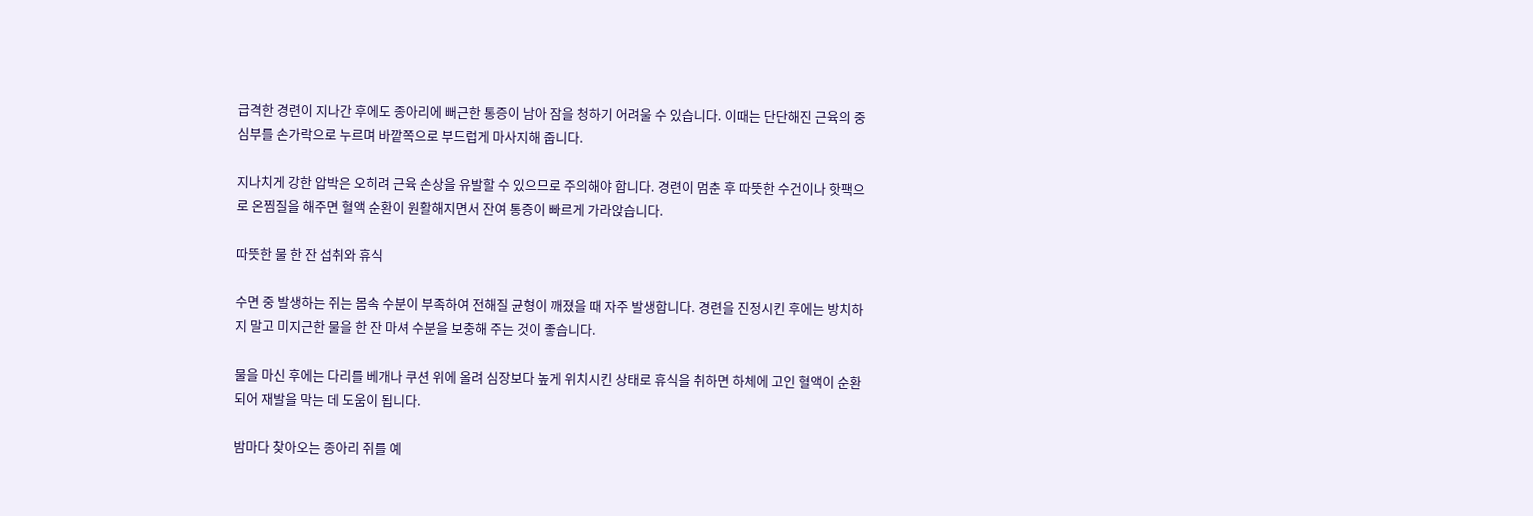급격한 경련이 지나간 후에도 종아리에 뻐근한 통증이 남아 잠을 청하기 어려울 수 있습니다. 이때는 단단해진 근육의 중심부를 손가락으로 누르며 바깥쪽으로 부드럽게 마사지해 줍니다.

지나치게 강한 압박은 오히려 근육 손상을 유발할 수 있으므로 주의해야 합니다. 경련이 멈춘 후 따뜻한 수건이나 핫팩으로 온찜질을 해주면 혈액 순환이 원활해지면서 잔여 통증이 빠르게 가라앉습니다.

따뜻한 물 한 잔 섭취와 휴식

수면 중 발생하는 쥐는 몸속 수분이 부족하여 전해질 균형이 깨졌을 때 자주 발생합니다. 경련을 진정시킨 후에는 방치하지 말고 미지근한 물을 한 잔 마셔 수분을 보충해 주는 것이 좋습니다.

물을 마신 후에는 다리를 베개나 쿠션 위에 올려 심장보다 높게 위치시킨 상태로 휴식을 취하면 하체에 고인 혈액이 순환되어 재발을 막는 데 도움이 됩니다.

밤마다 찾아오는 종아리 쥐를 예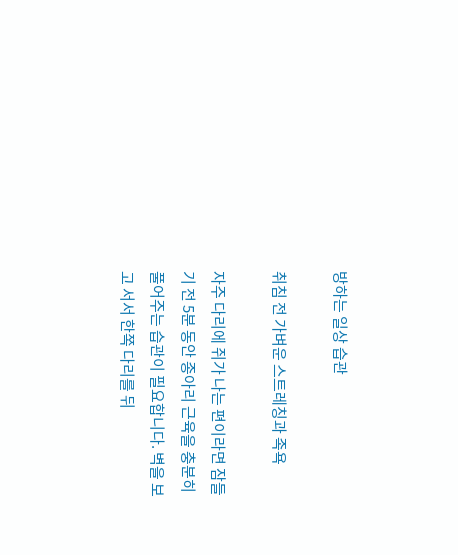방하는 일상 습관

취침 전 가벼운 스트레칭과 족욕

자주 다리에 쥐가 나는 편이라면 잠들기 전 5분 동안 종아리 근육을 충분히 풀어주는 습관이 필요합니다. 벽을 보고 서서 한쪽 다리를 뒤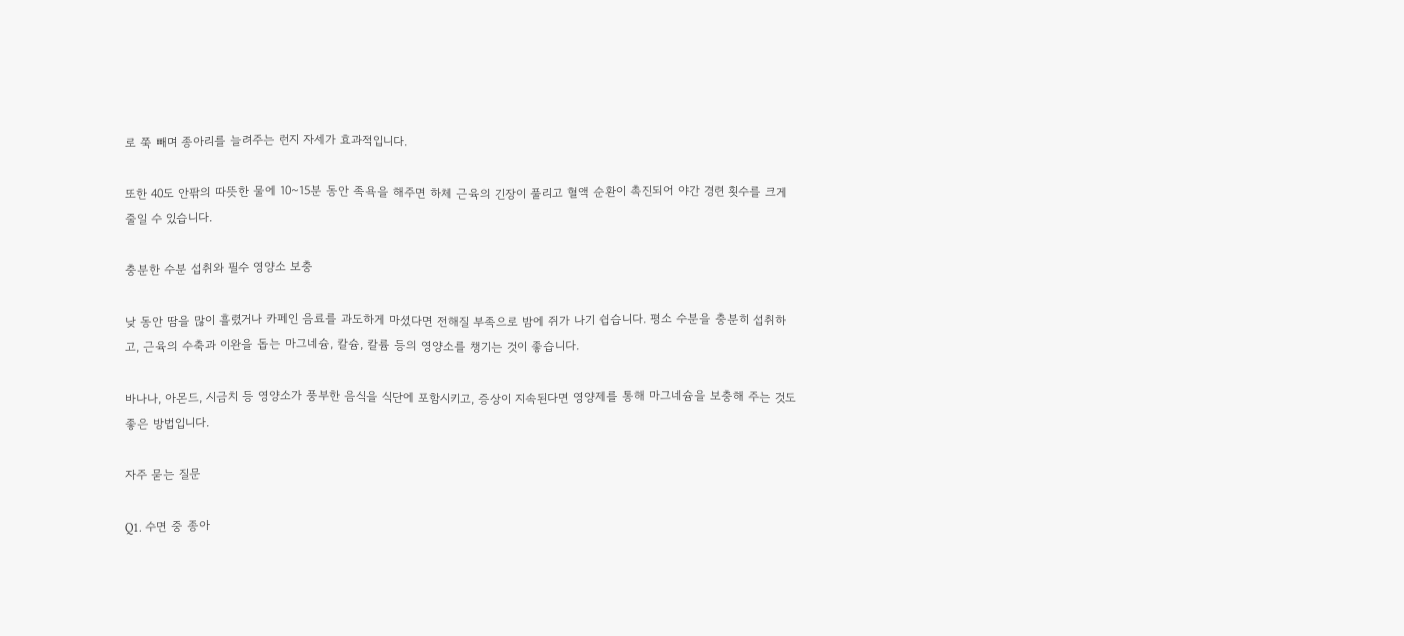로 쭉 빼며 종아리를 늘려주는 런지 자세가 효과적입니다.

또한 40도 안팎의 따뜻한 물에 10~15분 동안 족욕을 해주면 하체 근육의 긴장이 풀리고 혈액 순환이 촉진되어 야간 경련 횟수를 크게 줄일 수 있습니다.

충분한 수분 섭취와 필수 영양소 보충

낮 동안 땀을 많이 흘렸거나 카페인 음료를 과도하게 마셨다면 전해질 부족으로 밤에 쥐가 나기 쉽습니다. 평소 수분을 충분히 섭취하고, 근육의 수축과 이완을 돕는 마그네슘, 칼슘, 칼륨 등의 영양소를 챙기는 것이 좋습니다.

바나나, 아몬드, 시금치 등 영양소가 풍부한 음식을 식단에 포함시키고, 증상이 지속된다면 영양제를 통해 마그네슘을 보충해 주는 것도 좋은 방법입니다.

자주 묻는 질문

Q1. 수면 중 종아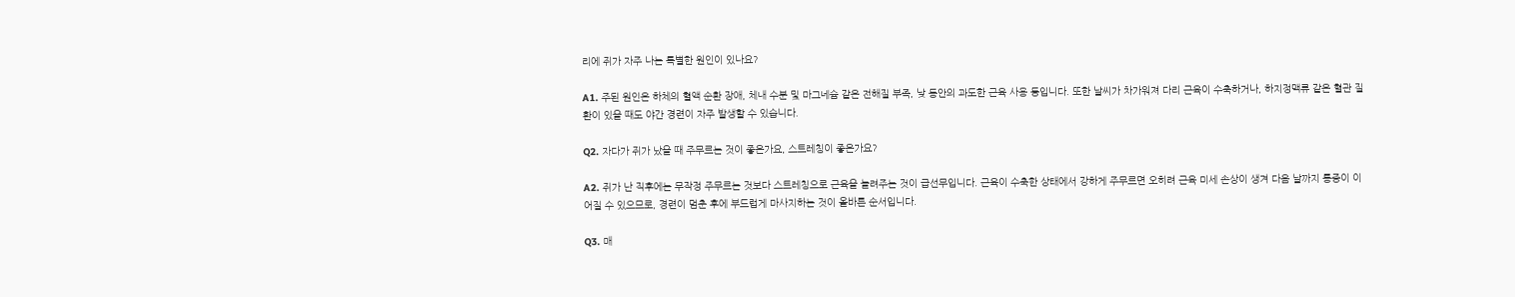리에 쥐가 자주 나는 특별한 원인이 있나요?

A1. 주된 원인은 하체의 혈액 순환 장애, 체내 수분 및 마그네슘 같은 전해질 부족, 낮 동안의 과도한 근육 사용 등입니다. 또한 날씨가 차가워져 다리 근육이 수축하거나, 하지정맥류 같은 혈관 질환이 있을 때도 야간 경련이 자주 발생할 수 있습니다.

Q2. 자다가 쥐가 났을 때 주무르는 것이 좋은가요, 스트레칭이 좋은가요?

A2. 쥐가 난 직후에는 무작정 주무르는 것보다 스트레칭으로 근육을 늘려주는 것이 급선무입니다. 근육이 수축한 상태에서 강하게 주무르면 오히려 근육 미세 손상이 생겨 다음 날까지 통증이 이어질 수 있으므로, 경련이 멈춘 후에 부드럽게 마사지하는 것이 올바른 순서입니다.

Q3. 매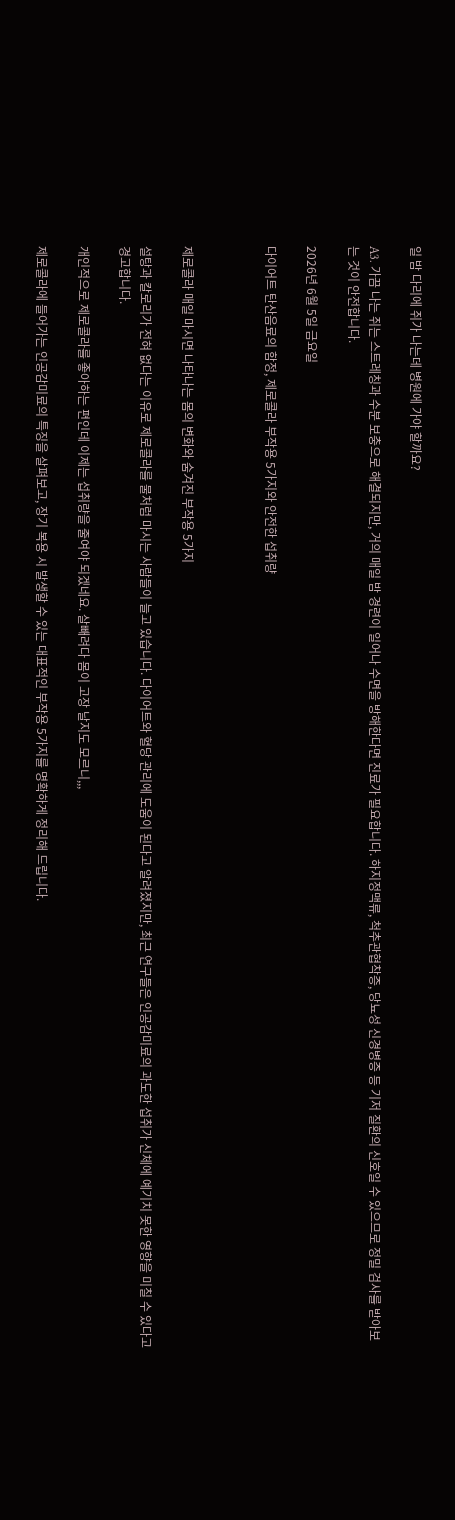일 밤 다리에 쥐가 나는데 병원에 가야 할까요?

A3. 가끔 나는 쥐는 스트레칭과 수분 보충으로 해결되지만, 거의 매일 밤 경련이 일어나 수면을 방해한다면 진료가 필요합니다. 하지정맥류, 척추관협착증, 당뇨성 신경병증 등 기저 질환의 신호일 수 있으므로 정밀 검사를 받아보는 것이 안전합니다.

2026년 6월 5일 금요일

다이어트 탄산음료의 함정, 제로콜라 부작용 5가지와 안전한 섭취량



제로콜라 매일 마시면 나타나는 몸의 변화와 숨겨진 부작용 5가지

설탕과 칼로리가 전혀 없다는 이유로 제로콜라를 물처럼 마시는 사람들이 늘고 있습니다. 다이어트와 혈당 관리에 도움이 된다고 알려졌지만, 최근 연구들은 인공감미료의 과도한 섭취가 신체에 예기치 못한 영향을 미칠 수 있다고 경고합니다.

개인적으로 제로콜라를 좋아하는 편인데 이제는 섭취량을 줄여야 되겠네요. 살빼려다 몸이 고장 날지도 모르니,,,

제로콜라에 들어가는 인공감미료의 특징을 살펴보고, 장기 복용 시 발생할 수 있는 대표적인 부작용 5가지를 명확하게 정리해 드립니다.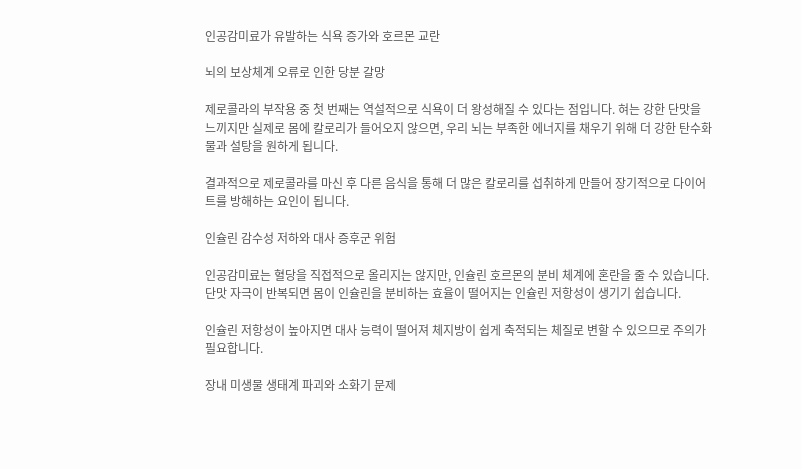인공감미료가 유발하는 식욕 증가와 호르몬 교란

뇌의 보상체계 오류로 인한 당분 갈망

제로콜라의 부작용 중 첫 번째는 역설적으로 식욕이 더 왕성해질 수 있다는 점입니다. 혀는 강한 단맛을 느끼지만 실제로 몸에 칼로리가 들어오지 않으면, 우리 뇌는 부족한 에너지를 채우기 위해 더 강한 탄수화물과 설탕을 원하게 됩니다.

결과적으로 제로콜라를 마신 후 다른 음식을 통해 더 많은 칼로리를 섭취하게 만들어 장기적으로 다이어트를 방해하는 요인이 됩니다.

인슐린 감수성 저하와 대사 증후군 위험

인공감미료는 혈당을 직접적으로 올리지는 않지만, 인슐린 호르몬의 분비 체계에 혼란을 줄 수 있습니다. 단맛 자극이 반복되면 몸이 인슐린을 분비하는 효율이 떨어지는 인슐린 저항성이 생기기 쉽습니다.

인슐린 저항성이 높아지면 대사 능력이 떨어져 체지방이 쉽게 축적되는 체질로 변할 수 있으므로 주의가 필요합니다.

장내 미생물 생태계 파괴와 소화기 문제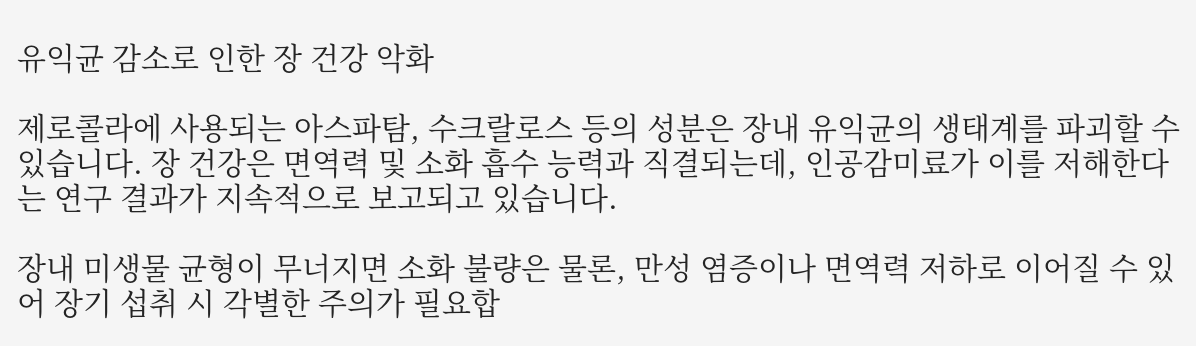유익균 감소로 인한 장 건강 악화

제로콜라에 사용되는 아스파탐, 수크랄로스 등의 성분은 장내 유익균의 생태계를 파괴할 수 있습니다. 장 건강은 면역력 및 소화 흡수 능력과 직결되는데, 인공감미료가 이를 저해한다는 연구 결과가 지속적으로 보고되고 있습니다.

장내 미생물 균형이 무너지면 소화 불량은 물론, 만성 염증이나 면역력 저하로 이어질 수 있어 장기 섭취 시 각별한 주의가 필요합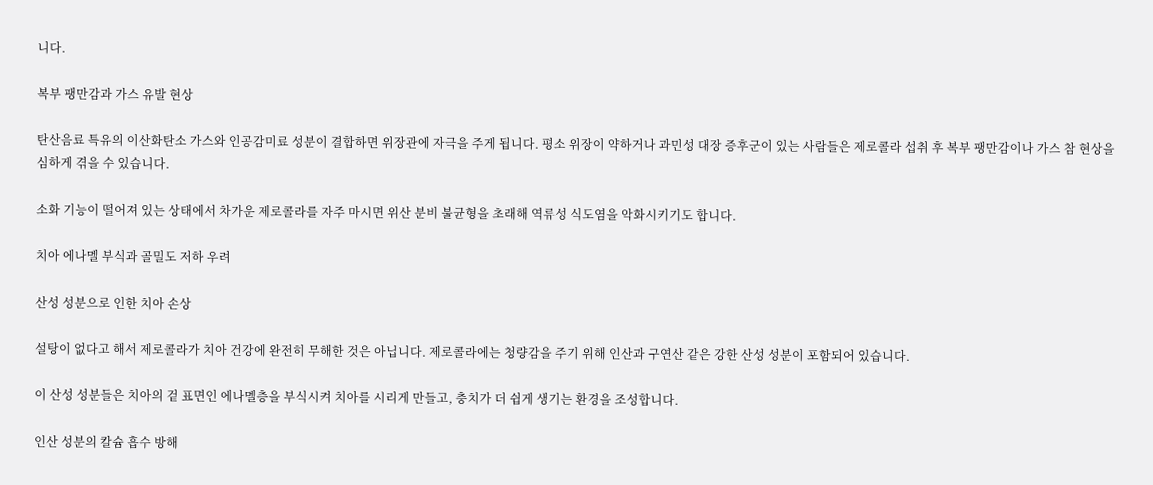니다.

복부 팽만감과 가스 유발 현상

탄산음료 특유의 이산화탄소 가스와 인공감미료 성분이 결합하면 위장관에 자극을 주게 됩니다. 평소 위장이 약하거나 과민성 대장 증후군이 있는 사람들은 제로콜라 섭취 후 복부 팽만감이나 가스 참 현상을 심하게 겪을 수 있습니다.

소화 기능이 떨어져 있는 상태에서 차가운 제로콜라를 자주 마시면 위산 분비 불균형을 초래해 역류성 식도염을 악화시키기도 합니다.

치아 에나멜 부식과 골밀도 저하 우려

산성 성분으로 인한 치아 손상

설탕이 없다고 해서 제로콜라가 치아 건강에 완전히 무해한 것은 아닙니다. 제로콜라에는 청량감을 주기 위해 인산과 구연산 같은 강한 산성 성분이 포함되어 있습니다.

이 산성 성분들은 치아의 겉 표면인 에나멜층을 부식시켜 치아를 시리게 만들고, 충치가 더 쉽게 생기는 환경을 조성합니다.

인산 성분의 칼슘 흡수 방해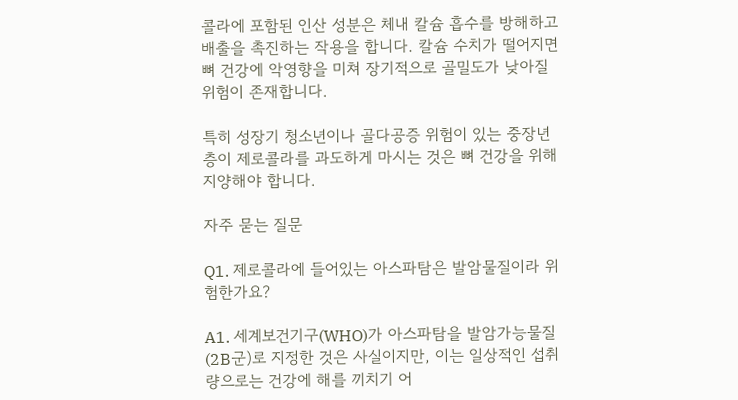콜라에 포함된 인산 성분은 체내 칼슘 흡수를 방해하고 배출을 촉진하는 작용을 합니다. 칼슘 수치가 떨어지면 뼈 건강에 악영향을 미쳐 장기적으로 골밀도가 낮아질 위험이 존재합니다.

특히 성장기 청소년이나 골다공증 위험이 있는 중장년층이 제로콜라를 과도하게 마시는 것은 뼈 건강을 위해 지양해야 합니다.

자주 묻는 질문

Q1. 제로콜라에 들어있는 아스파탐은 발암물질이라 위험한가요?

A1. 세계보건기구(WHO)가 아스파탐을 발암가능물질(2B군)로 지정한 것은 사실이지만, 이는 일상적인 섭취량으로는 건강에 해를 끼치기 어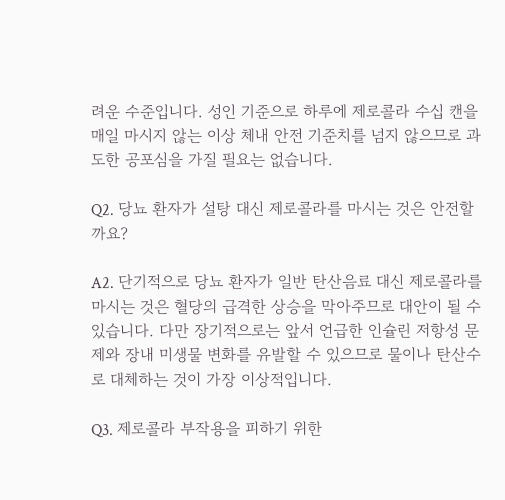려운 수준입니다. 성인 기준으로 하루에 제로콜라 수십 캔을 매일 마시지 않는 이상 체내 안전 기준치를 넘지 않으므로 과도한 공포심을 가질 필요는 없습니다.

Q2. 당뇨 환자가 설탕 대신 제로콜라를 마시는 것은 안전할까요?

A2. 단기적으로 당뇨 환자가 일반 탄산음료 대신 제로콜라를 마시는 것은 혈당의 급격한 상승을 막아주므로 대안이 될 수 있습니다. 다만 장기적으로는 앞서 언급한 인슐린 저항성 문제와 장내 미생물 변화를 유발할 수 있으므로 물이나 탄산수로 대체하는 것이 가장 이상적입니다.

Q3. 제로콜라 부작용을 피하기 위한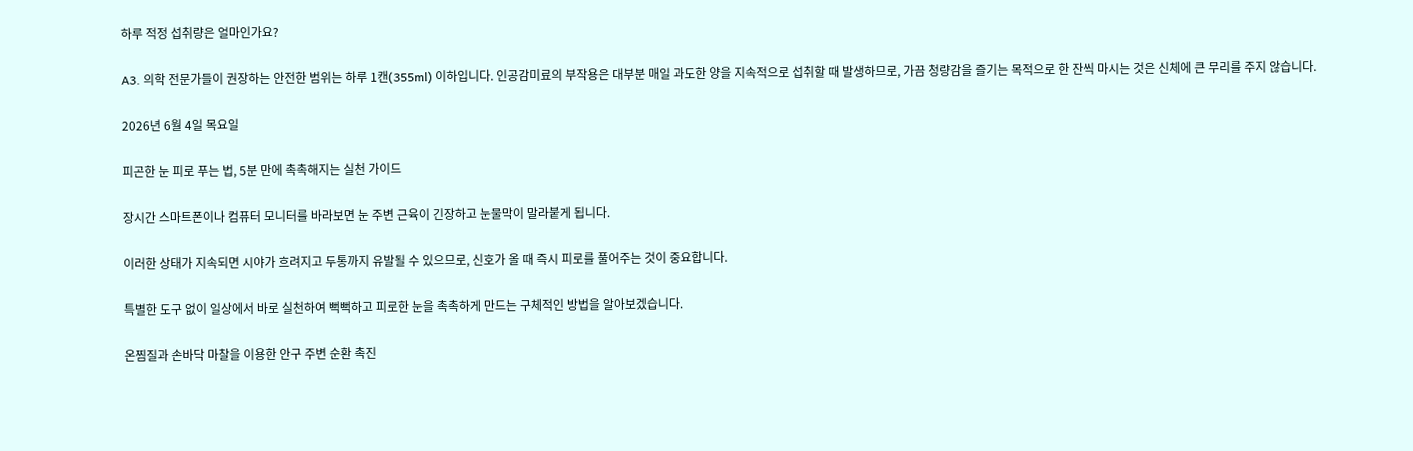하루 적정 섭취량은 얼마인가요?

A3. 의학 전문가들이 권장하는 안전한 범위는 하루 1캔(355ml) 이하입니다. 인공감미료의 부작용은 대부분 매일 과도한 양을 지속적으로 섭취할 때 발생하므로, 가끔 청량감을 즐기는 목적으로 한 잔씩 마시는 것은 신체에 큰 무리를 주지 않습니다.

2026년 6월 4일 목요일

피곤한 눈 피로 푸는 법, 5분 만에 촉촉해지는 실천 가이드

장시간 스마트폰이나 컴퓨터 모니터를 바라보면 눈 주변 근육이 긴장하고 눈물막이 말라붙게 됩니다.

이러한 상태가 지속되면 시야가 흐려지고 두통까지 유발될 수 있으므로, 신호가 올 때 즉시 피로를 풀어주는 것이 중요합니다.

특별한 도구 없이 일상에서 바로 실천하여 뻑뻑하고 피로한 눈을 촉촉하게 만드는 구체적인 방법을 알아보겠습니다.

온찜질과 손바닥 마찰을 이용한 안구 주변 순환 촉진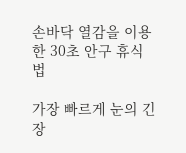손바닥 열감을 이용한 30초 안구 휴식법

가장 빠르게 눈의 긴장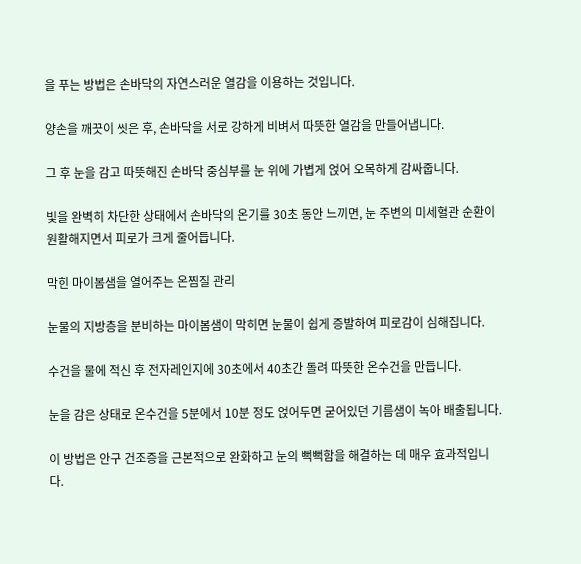을 푸는 방법은 손바닥의 자연스러운 열감을 이용하는 것입니다.

양손을 깨끗이 씻은 후, 손바닥을 서로 강하게 비벼서 따뜻한 열감을 만들어냅니다.

그 후 눈을 감고 따뜻해진 손바닥 중심부를 눈 위에 가볍게 얹어 오목하게 감싸줍니다.

빛을 완벽히 차단한 상태에서 손바닥의 온기를 30초 동안 느끼면, 눈 주변의 미세혈관 순환이 원활해지면서 피로가 크게 줄어듭니다.

막힌 마이봄샘을 열어주는 온찜질 관리

눈물의 지방층을 분비하는 마이봄샘이 막히면 눈물이 쉽게 증발하여 피로감이 심해집니다.

수건을 물에 적신 후 전자레인지에 30초에서 40초간 돌려 따뜻한 온수건을 만듭니다.

눈을 감은 상태로 온수건을 5분에서 10분 정도 얹어두면 굳어있던 기름샘이 녹아 배출됩니다.

이 방법은 안구 건조증을 근본적으로 완화하고 눈의 뻑뻑함을 해결하는 데 매우 효과적입니다.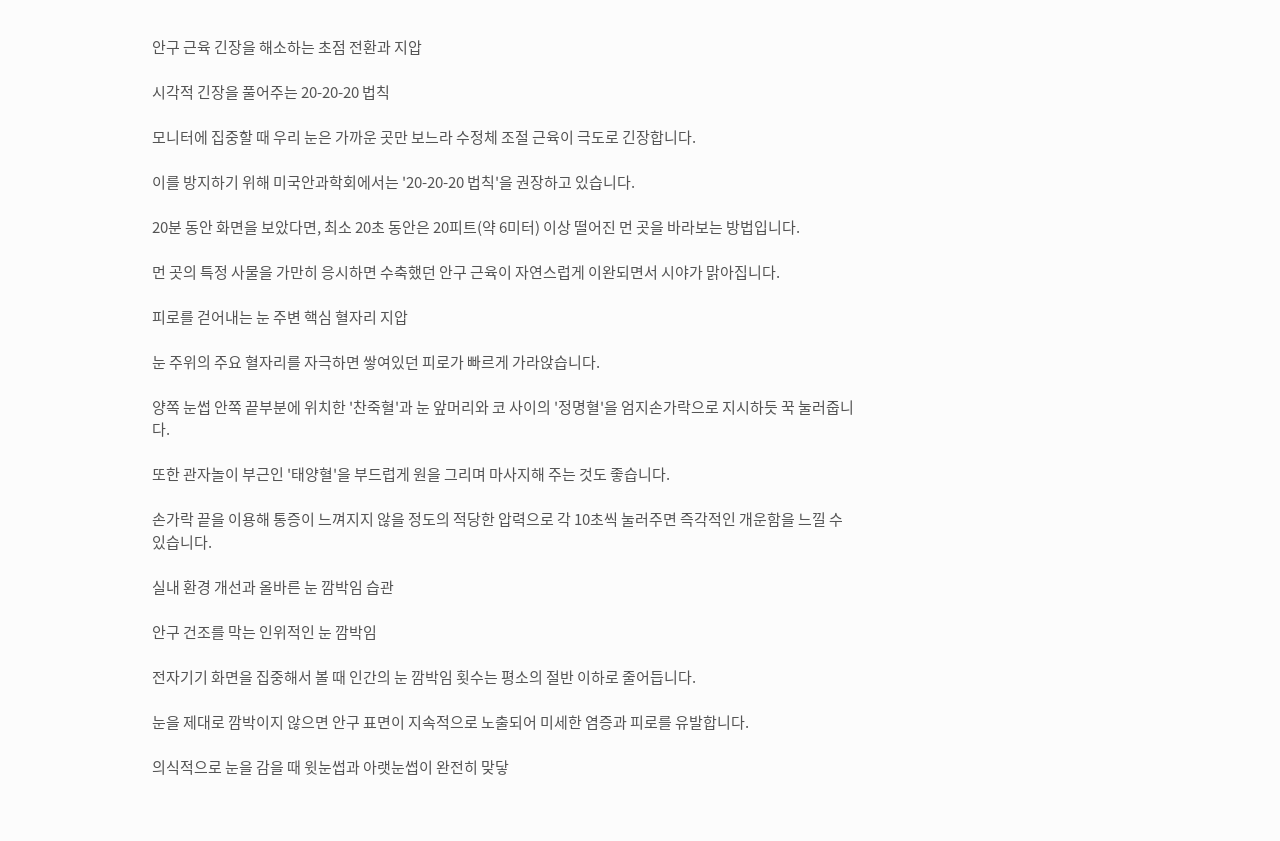안구 근육 긴장을 해소하는 초점 전환과 지압

시각적 긴장을 풀어주는 20-20-20 법칙

모니터에 집중할 때 우리 눈은 가까운 곳만 보느라 수정체 조절 근육이 극도로 긴장합니다.

이를 방지하기 위해 미국안과학회에서는 '20-20-20 법칙'을 권장하고 있습니다.

20분 동안 화면을 보았다면, 최소 20초 동안은 20피트(약 6미터) 이상 떨어진 먼 곳을 바라보는 방법입니다.

먼 곳의 특정 사물을 가만히 응시하면 수축했던 안구 근육이 자연스럽게 이완되면서 시야가 맑아집니다.

피로를 걷어내는 눈 주변 핵심 혈자리 지압

눈 주위의 주요 혈자리를 자극하면 쌓여있던 피로가 빠르게 가라앉습니다.

양쪽 눈썹 안쪽 끝부분에 위치한 '찬죽혈'과 눈 앞머리와 코 사이의 '정명혈'을 엄지손가락으로 지시하듯 꾹 눌러줍니다.

또한 관자놀이 부근인 '태양혈'을 부드럽게 원을 그리며 마사지해 주는 것도 좋습니다.

손가락 끝을 이용해 통증이 느껴지지 않을 정도의 적당한 압력으로 각 10초씩 눌러주면 즉각적인 개운함을 느낄 수 있습니다.

실내 환경 개선과 올바른 눈 깜박임 습관

안구 건조를 막는 인위적인 눈 깜박임

전자기기 화면을 집중해서 볼 때 인간의 눈 깜박임 횟수는 평소의 절반 이하로 줄어듭니다.

눈을 제대로 깜박이지 않으면 안구 표면이 지속적으로 노출되어 미세한 염증과 피로를 유발합니다.

의식적으로 눈을 감을 때 윗눈썹과 아랫눈썹이 완전히 맞닿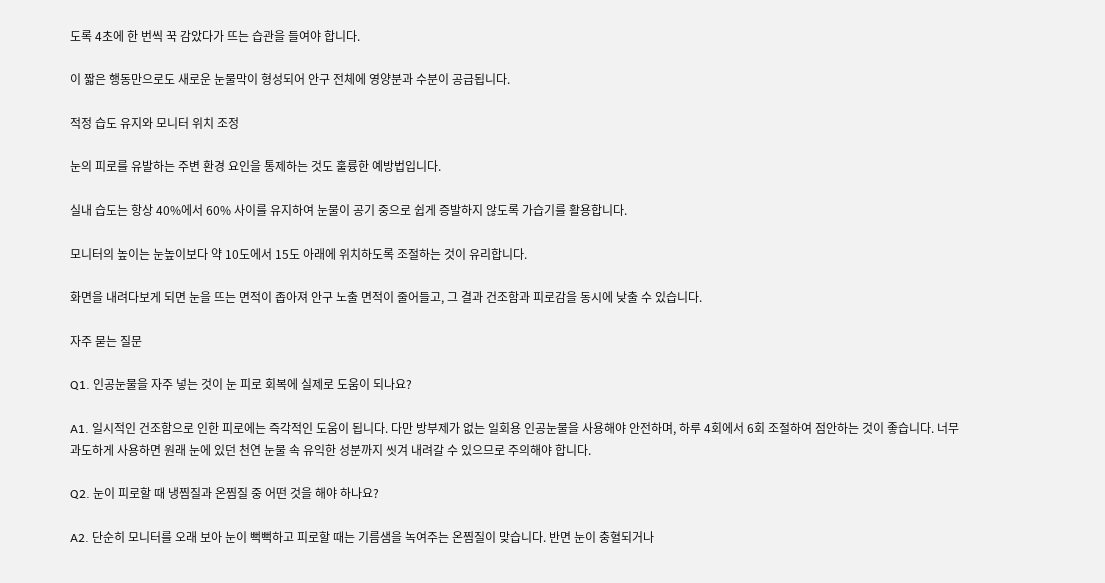도록 4초에 한 번씩 꾹 감았다가 뜨는 습관을 들여야 합니다.

이 짧은 행동만으로도 새로운 눈물막이 형성되어 안구 전체에 영양분과 수분이 공급됩니다.

적정 습도 유지와 모니터 위치 조정

눈의 피로를 유발하는 주변 환경 요인을 통제하는 것도 훌륭한 예방법입니다.

실내 습도는 항상 40%에서 60% 사이를 유지하여 눈물이 공기 중으로 쉽게 증발하지 않도록 가습기를 활용합니다.

모니터의 높이는 눈높이보다 약 10도에서 15도 아래에 위치하도록 조절하는 것이 유리합니다.

화면을 내려다보게 되면 눈을 뜨는 면적이 좁아져 안구 노출 면적이 줄어들고, 그 결과 건조함과 피로감을 동시에 낮출 수 있습니다.

자주 묻는 질문

Q1. 인공눈물을 자주 넣는 것이 눈 피로 회복에 실제로 도움이 되나요?

A1. 일시적인 건조함으로 인한 피로에는 즉각적인 도움이 됩니다. 다만 방부제가 없는 일회용 인공눈물을 사용해야 안전하며, 하루 4회에서 6회 조절하여 점안하는 것이 좋습니다. 너무 과도하게 사용하면 원래 눈에 있던 천연 눈물 속 유익한 성분까지 씻겨 내려갈 수 있으므로 주의해야 합니다.

Q2. 눈이 피로할 때 냉찜질과 온찜질 중 어떤 것을 해야 하나요?

A2. 단순히 모니터를 오래 보아 눈이 뻑뻑하고 피로할 때는 기름샘을 녹여주는 온찜질이 맞습니다. 반면 눈이 충혈되거나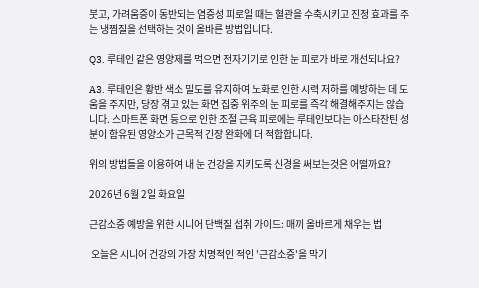붓고, 가려움증이 동반되는 염증성 피로일 때는 혈관을 수축시키고 진정 효과를 주는 냉찜질을 선택하는 것이 올바른 방법입니다.

Q3. 루테인 같은 영양제를 먹으면 전자기기로 인한 눈 피로가 바로 개선되나요?

A3. 루테인은 황반 색소 밀도를 유지하여 노화로 인한 시력 저하를 예방하는 데 도움을 주지만, 당장 겪고 있는 화면 집중 위주의 눈 피로를 즉각 해결해주지는 않습니다. 스마트폰 화면 등으로 인한 조절 근육 피로에는 루테인보다는 아스타잔틴 성분이 함유된 영양소가 근목적 긴장 완화에 더 적합합니다.

위의 방법들을 이용하여 내 눈 건강을 지키도록 신경을 써보는것은 어떨까요?

2026년 6월 2일 화요일

근감소증 예방을 위한 시니어 단백질 섭취 가이드: 매끼 올바르게 채우는 법

 오늘은 시니어 건강의 가장 치명적인 적인 '근감소증'을 막기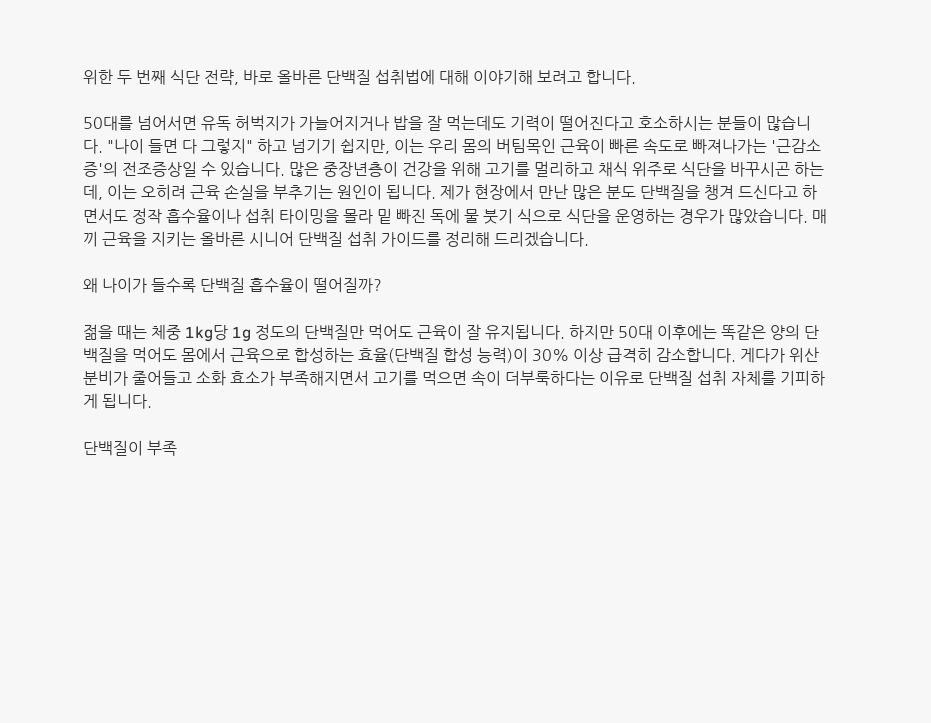위한 두 번째 식단 전략, 바로 올바른 단백질 섭취법에 대해 이야기해 보려고 합니다.

50대를 넘어서면 유독 허벅지가 가늘어지거나 밥을 잘 먹는데도 기력이 떨어진다고 호소하시는 분들이 많습니다. "나이 들면 다 그렇지" 하고 넘기기 쉽지만, 이는 우리 몸의 버팀목인 근육이 빠른 속도로 빠져나가는 '근감소증'의 전조증상일 수 있습니다. 많은 중장년층이 건강을 위해 고기를 멀리하고 채식 위주로 식단을 바꾸시곤 하는데, 이는 오히려 근육 손실을 부추기는 원인이 됩니다. 제가 현장에서 만난 많은 분도 단백질을 챙겨 드신다고 하면서도 정작 흡수율이나 섭취 타이밍을 몰라 밑 빠진 독에 물 붓기 식으로 식단을 운영하는 경우가 많았습니다. 매끼 근육을 지키는 올바른 시니어 단백질 섭취 가이드를 정리해 드리겠습니다.

왜 나이가 들수록 단백질 흡수율이 떨어질까?

젊을 때는 체중 1kg당 1g 정도의 단백질만 먹어도 근육이 잘 유지됩니다. 하지만 50대 이후에는 똑같은 양의 단백질을 먹어도 몸에서 근육으로 합성하는 효율(단백질 합성 능력)이 30% 이상 급격히 감소합니다. 게다가 위산 분비가 줄어들고 소화 효소가 부족해지면서 고기를 먹으면 속이 더부룩하다는 이유로 단백질 섭취 자체를 기피하게 됩니다.

단백질이 부족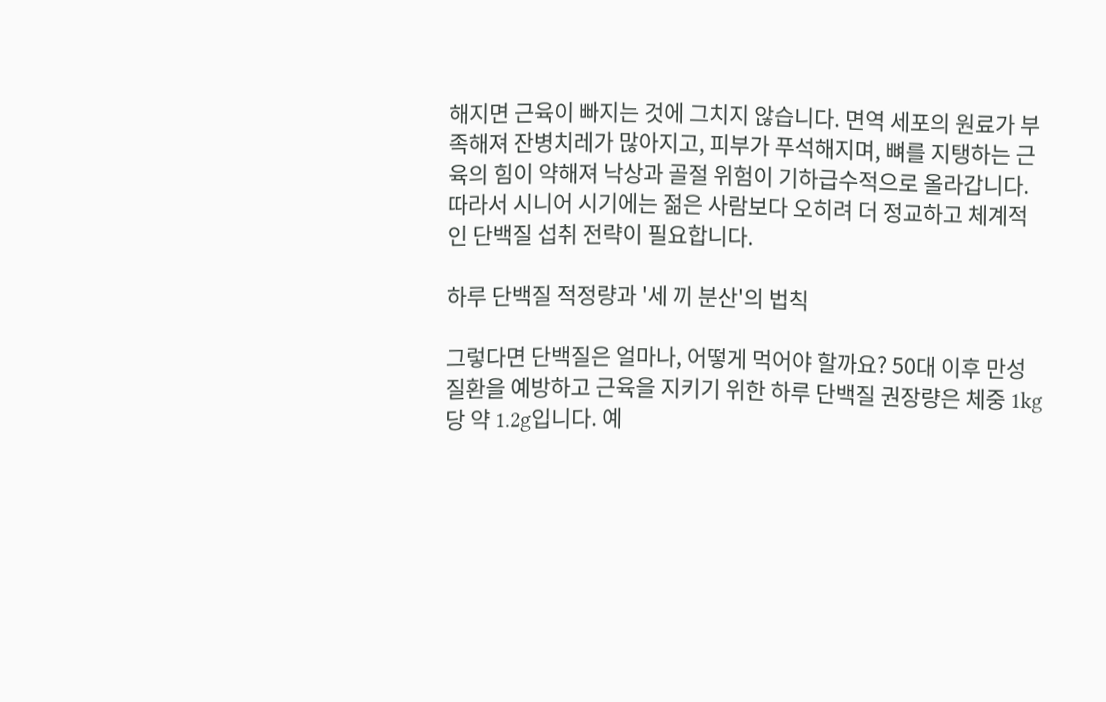해지면 근육이 빠지는 것에 그치지 않습니다. 면역 세포의 원료가 부족해져 잔병치레가 많아지고, 피부가 푸석해지며, 뼈를 지탱하는 근육의 힘이 약해져 낙상과 골절 위험이 기하급수적으로 올라갑니다. 따라서 시니어 시기에는 젊은 사람보다 오히려 더 정교하고 체계적인 단백질 섭취 전략이 필요합니다.

하루 단백질 적정량과 '세 끼 분산'의 법칙

그렇다면 단백질은 얼마나, 어떻게 먹어야 할까요? 50대 이후 만성 질환을 예방하고 근육을 지키기 위한 하루 단백질 권장량은 체중 1kg당 약 1.2g입니다. 예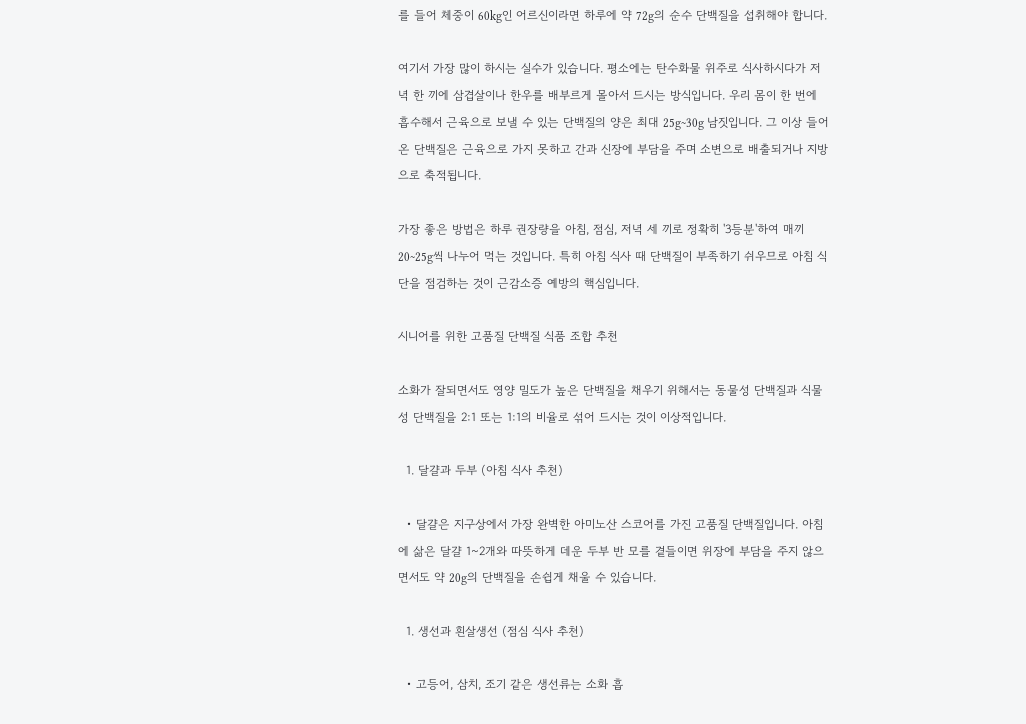를 들어 체중이 60kg인 어르신이라면 하루에 약 72g의 순수 단백질을 섭취해야 합니다.

여기서 가장 많이 하시는 실수가 있습니다. 평소에는 탄수화물 위주로 식사하시다가 저녁 한 끼에 삼겹살이나 한우를 배부르게 몰아서 드시는 방식입니다. 우리 몸이 한 번에 흡수해서 근육으로 보낼 수 있는 단백질의 양은 최대 25g~30g 남짓입니다. 그 이상 들어온 단백질은 근육으로 가지 못하고 간과 신장에 부담을 주며 소변으로 배출되거나 지방으로 축적됩니다.

가장 좋은 방법은 하루 권장량을 아침, 점심, 저녁 세 끼로 정확히 '3등분'하여 매끼 20~25g씩 나누어 먹는 것입니다. 특히 아침 식사 때 단백질이 부족하기 쉬우므로 아침 식단을 점검하는 것이 근감소증 예방의 핵심입니다.

시니어를 위한 고품질 단백질 식품 조합 추천

소화가 잘되면서도 영양 밀도가 높은 단백질을 채우기 위해서는 동물성 단백질과 식물성 단백질을 2:1 또는 1:1의 비율로 섞어 드시는 것이 이상적입니다.

  1. 달걀과 두부 (아침 식사 추천)

  • 달걀은 지구상에서 가장 완벽한 아미노산 스코어를 가진 고품질 단백질입니다. 아침에 삶은 달걀 1~2개와 따뜻하게 데운 두부 반 모를 곁들이면 위장에 부담을 주지 않으면서도 약 20g의 단백질을 손쉽게 채울 수 있습니다.

  1. 생선과 흰살생선 (점심 식사 추천)

  • 고등어, 삼치, 조기 같은 생선류는 소화 흡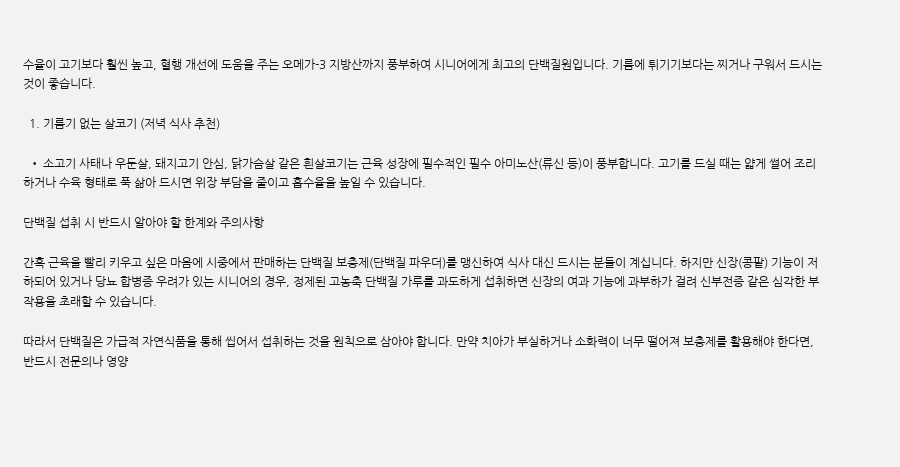수율이 고기보다 훨씬 높고, 혈행 개선에 도움을 주는 오메가-3 지방산까지 풍부하여 시니어에게 최고의 단백질원입니다. 기름에 튀기기보다는 찌거나 구워서 드시는 것이 좋습니다.

  1. 기름기 없는 살코기 (저녁 식사 추천)

  • 소고기 사태나 우둔살, 돼지고기 안심, 닭가슴살 같은 흰살코기는 근육 성장에 필수적인 필수 아미노산(류신 등)이 풍부합니다. 고기를 드실 때는 얇게 썰어 조리하거나 수육 형태로 푹 삶아 드시면 위장 부담을 줄이고 흡수율을 높일 수 있습니다.

단백질 섭취 시 반드시 알아야 할 한계와 주의사항

간혹 근육을 빨리 키우고 싶은 마음에 시중에서 판매하는 단백질 보충제(단백질 파우더)를 맹신하여 식사 대신 드시는 분들이 계십니다. 하지만 신장(콩팥) 기능이 저하되어 있거나 당뇨 합병증 우려가 있는 시니어의 경우, 정제된 고농축 단백질 가루를 과도하게 섭취하면 신장의 여과 기능에 과부하가 걸려 신부전증 같은 심각한 부작용을 초래할 수 있습니다.

따라서 단백질은 가급적 자연식품을 통해 씹어서 섭취하는 것을 원칙으로 삼아야 합니다. 만약 치아가 부실하거나 소화력이 너무 떨어져 보충제를 활용해야 한다면, 반드시 전문의나 영양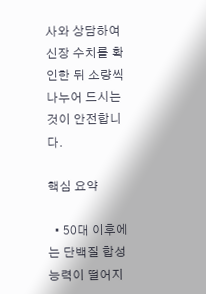사와 상담하여 신장 수치를 확인한 뒤 소량씩 나누어 드시는 것이 안전합니다.

핵심 요약

  • 50대 이후에는 단백질 합성 능력이 떨어지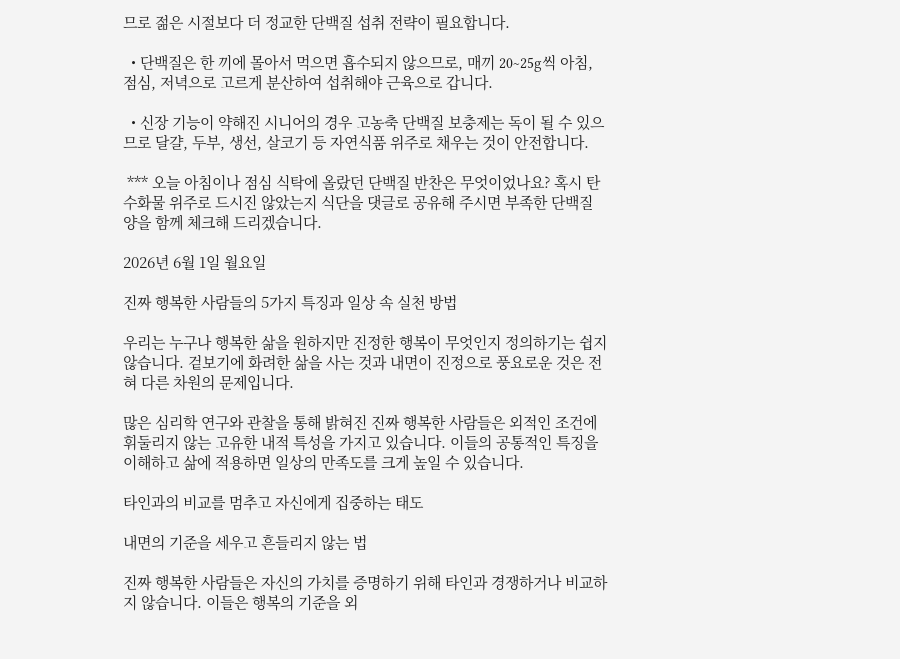므로 젊은 시절보다 더 정교한 단백질 섭취 전략이 필요합니다.

  • 단백질은 한 끼에 몰아서 먹으면 흡수되지 않으므로, 매끼 20~25g씩 아침, 점심, 저녁으로 고르게 분산하여 섭취해야 근육으로 갑니다.

  • 신장 기능이 약해진 시니어의 경우 고농축 단백질 보충제는 독이 될 수 있으므로 달걀, 두부, 생선, 살코기 등 자연식품 위주로 채우는 것이 안전합니다.

 *** 오늘 아침이나 점심 식탁에 올랐던 단백질 반찬은 무엇이었나요? 혹시 탄수화물 위주로 드시진 않았는지 식단을 댓글로 공유해 주시면 부족한 단백질 양을 함께 체크해 드리겠습니다.

2026년 6월 1일 월요일

진짜 행복한 사람들의 5가지 특징과 일상 속 실천 방법

우리는 누구나 행복한 삶을 원하지만 진정한 행복이 무엇인지 정의하기는 쉽지 않습니다. 겉보기에 화려한 삶을 사는 것과 내면이 진정으로 풍요로운 것은 전혀 다른 차원의 문제입니다.

많은 심리학 연구와 관찰을 통해 밝혀진 진짜 행복한 사람들은 외적인 조건에 휘둘리지 않는 고유한 내적 특성을 가지고 있습니다. 이들의 공통적인 특징을 이해하고 삶에 적용하면 일상의 만족도를 크게 높일 수 있습니다.

타인과의 비교를 멈추고 자신에게 집중하는 태도

내면의 기준을 세우고 흔들리지 않는 법

진짜 행복한 사람들은 자신의 가치를 증명하기 위해 타인과 경쟁하거나 비교하지 않습니다. 이들은 행복의 기준을 외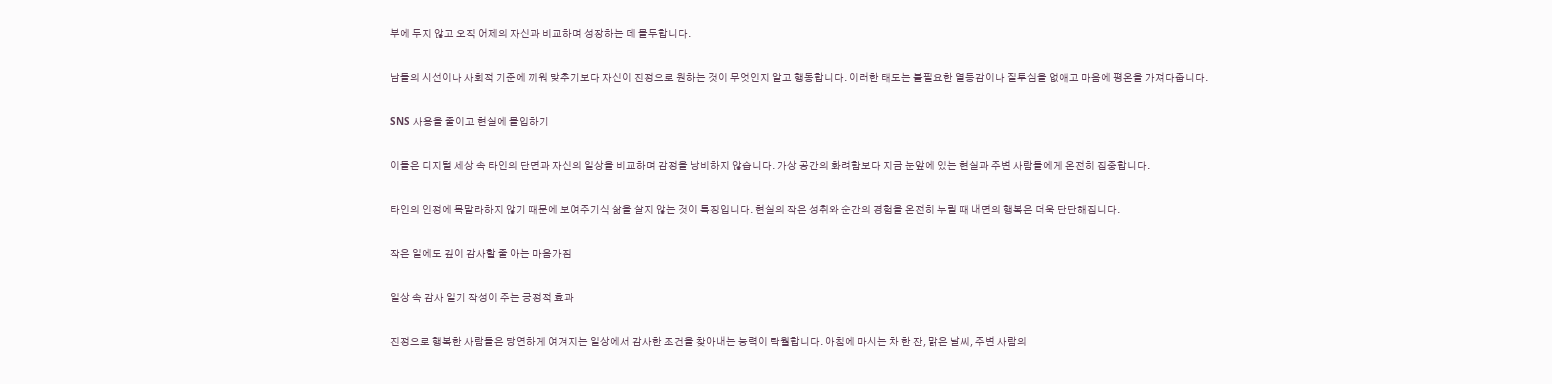부에 두지 않고 오직 어제의 자신과 비교하며 성장하는 데 몰두합니다.

남들의 시선이나 사회적 기준에 끼워 맞추기보다 자신이 진정으로 원하는 것이 무엇인지 알고 행동합니다. 이러한 태도는 불필요한 열등감이나 질투심을 없애고 마음에 평온을 가져다줍니다.

SNS 사용을 줄이고 현실에 몰입하기

이들은 디지털 세상 속 타인의 단면과 자신의 일상을 비교하며 감정을 낭비하지 않습니다. 가상 공간의 화려함보다 지금 눈앞에 있는 현실과 주변 사람들에게 온전히 집중합니다.

타인의 인정에 목말라하지 않기 때문에 보여주기식 삶을 살지 않는 것이 특징입니다. 현실의 작은 성취와 순간의 경험을 온전히 누릴 때 내면의 행복은 더욱 단단해집니다.

작은 일에도 깊이 감사할 줄 아는 마음가짐

일상 속 감사 일기 작성이 주는 긍정적 효과

진정으로 행복한 사람들은 당연하게 여겨지는 일상에서 감사한 조건을 찾아내는 능력이 탁월합니다. 아침에 마시는 차 한 잔, 맑은 날씨, 주변 사람의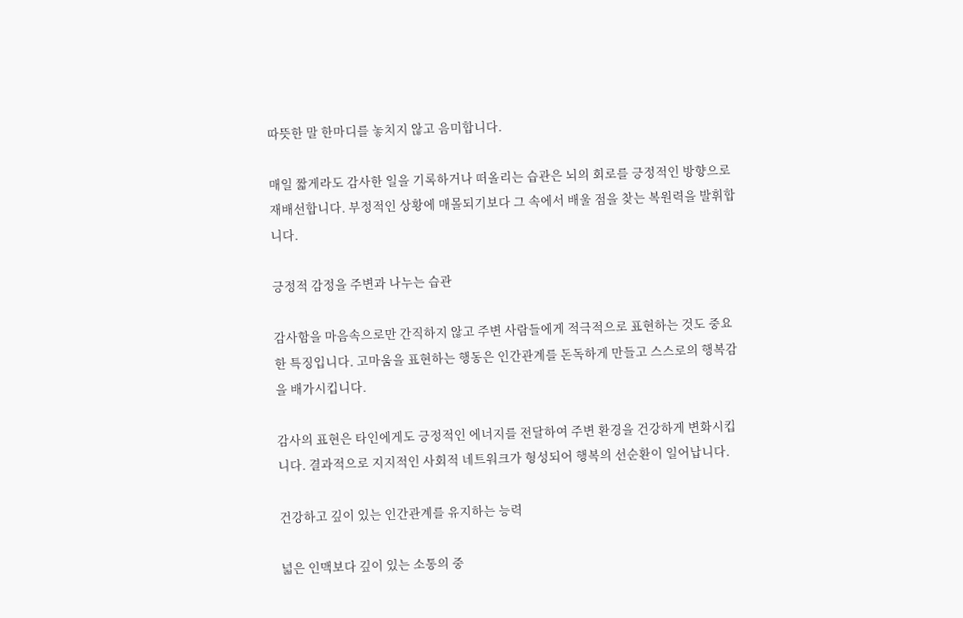따뜻한 말 한마디를 놓치지 않고 음미합니다.

매일 짧게라도 감사한 일을 기록하거나 떠올리는 습관은 뇌의 회로를 긍정적인 방향으로 재배선합니다. 부정적인 상황에 매몰되기보다 그 속에서 배울 점을 찾는 복원력을 발휘합니다.

긍정적 감정을 주변과 나누는 습관

감사함을 마음속으로만 간직하지 않고 주변 사람들에게 적극적으로 표현하는 것도 중요한 특징입니다. 고마움을 표현하는 행동은 인간관계를 돈독하게 만들고 스스로의 행복감을 배가시킵니다.

감사의 표현은 타인에게도 긍정적인 에너지를 전달하여 주변 환경을 건강하게 변화시킵니다. 결과적으로 지지적인 사회적 네트워크가 형성되어 행복의 선순환이 일어납니다.

건강하고 깊이 있는 인간관계를 유지하는 능력

넓은 인맥보다 깊이 있는 소통의 중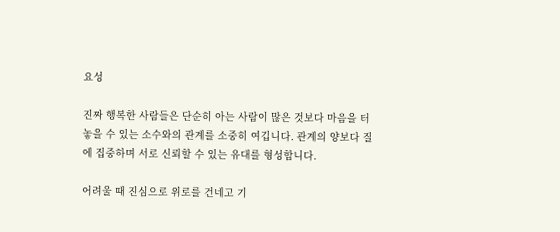요성

진짜 행복한 사람들은 단순히 아는 사람이 많은 것보다 마음을 터놓을 수 있는 소수와의 관계를 소중히 여깁니다. 관계의 양보다 질에 집중하며 서로 신뢰할 수 있는 유대를 형성합니다.

어려울 때 진심으로 위로를 건네고 기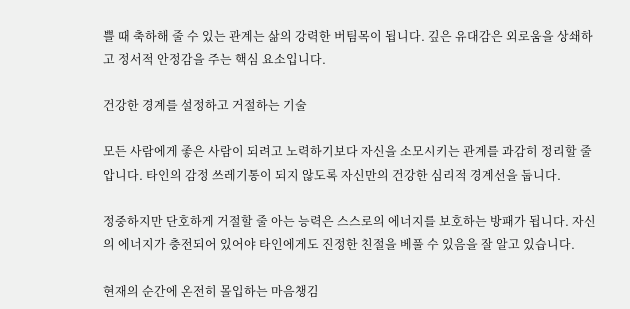쁠 때 축하해 줄 수 있는 관계는 삶의 강력한 버팀목이 됩니다. 깊은 유대감은 외로움을 상쇄하고 정서적 안정감을 주는 핵심 요소입니다.

건강한 경계를 설정하고 거절하는 기술

모든 사람에게 좋은 사람이 되려고 노력하기보다 자신을 소모시키는 관계를 과감히 정리할 줄 압니다. 타인의 감정 쓰레기통이 되지 않도록 자신만의 건강한 심리적 경계선을 둡니다.

정중하지만 단호하게 거절할 줄 아는 능력은 스스로의 에너지를 보호하는 방패가 됩니다. 자신의 에너지가 충전되어 있어야 타인에게도 진정한 친절을 베풀 수 있음을 잘 알고 있습니다.

현재의 순간에 온전히 몰입하는 마음챙김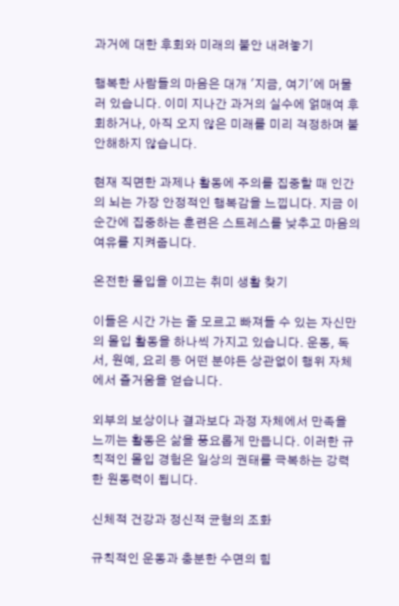과거에 대한 후회와 미래의 불안 내려놓기

행복한 사람들의 마음은 대개 '지금, 여기'에 머물러 있습니다. 이미 지나간 과거의 실수에 얽매여 후회하거나, 아직 오지 않은 미래를 미리 걱정하며 불안해하지 않습니다.

현재 직면한 과제나 활동에 주의를 집중할 때 인간의 뇌는 가장 안정적인 행복감을 느낍니다. 지금 이 순간에 집중하는 훈련은 스트레스를 낮추고 마음의 여유를 지켜줍니다.

온전한 몰입을 이끄는 취미 생활 찾기

이들은 시간 가는 줄 모르고 빠져들 수 있는 자신만의 몰입 활동을 하나씩 가지고 있습니다. 운동, 독서, 원예, 요리 등 어떤 분야든 상관없이 행위 자체에서 즐거움을 얻습니다.

외부의 보상이나 결과보다 과정 자체에서 만족을 느끼는 활동은 삶을 풍요롭게 만듭니다. 이러한 규칙적인 몰입 경험은 일상의 권태를 극복하는 강력한 원동력이 됩니다.

신체적 건강과 정신적 균형의 조화

규칙적인 운동과 충분한 수면의 힘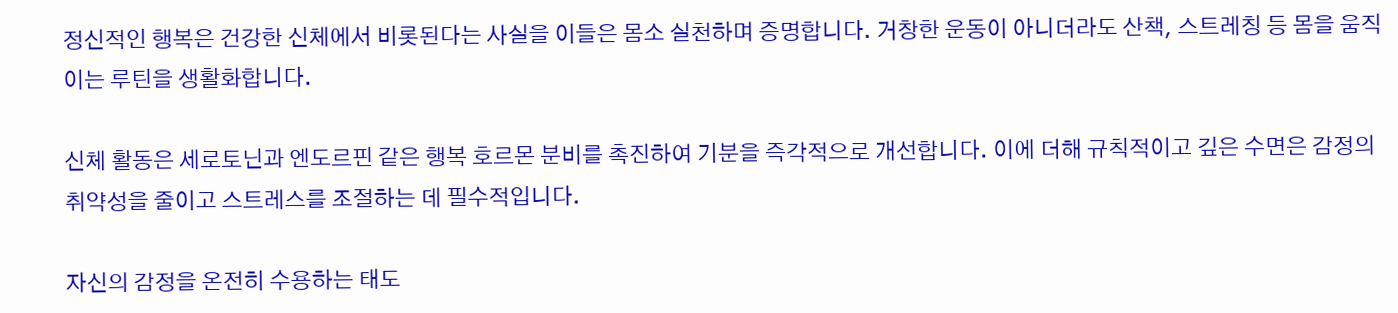정신적인 행복은 건강한 신체에서 비롯된다는 사실을 이들은 몸소 실천하며 증명합니다. 거창한 운동이 아니더라도 산책, 스트레칭 등 몸을 움직이는 루틴을 생활화합니다.

신체 활동은 세로토닌과 엔도르핀 같은 행복 호르몬 분비를 촉진하여 기분을 즉각적으로 개선합니다. 이에 더해 규칙적이고 깊은 수면은 감정의 취약성을 줄이고 스트레스를 조절하는 데 필수적입니다.

자신의 감정을 온전히 수용하는 태도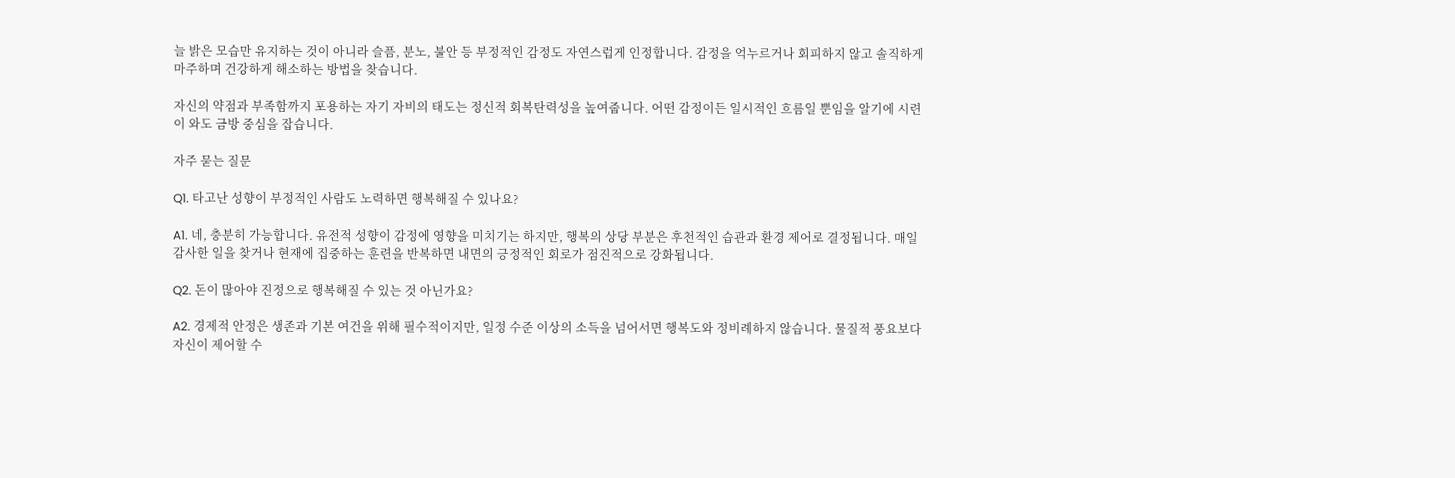늘 밝은 모습만 유지하는 것이 아니라 슬픔, 분노, 불안 등 부정적인 감정도 자연스럽게 인정합니다. 감정을 억누르거나 회피하지 않고 솔직하게 마주하며 건강하게 해소하는 방법을 찾습니다.

자신의 약점과 부족함까지 포용하는 자기 자비의 태도는 정신적 회복탄력성을 높여줍니다. 어떤 감정이든 일시적인 흐름일 뿐임을 알기에 시련이 와도 금방 중심을 잡습니다.

자주 묻는 질문

Q1. 타고난 성향이 부정적인 사람도 노력하면 행복해질 수 있나요?

A1. 네, 충분히 가능합니다. 유전적 성향이 감정에 영향을 미치기는 하지만, 행복의 상당 부분은 후천적인 습관과 환경 제어로 결정됩니다. 매일 감사한 일을 찾거나 현재에 집중하는 훈련을 반복하면 내면의 긍정적인 회로가 점진적으로 강화됩니다.

Q2. 돈이 많아야 진정으로 행복해질 수 있는 것 아닌가요?

A2. 경제적 안정은 생존과 기본 여건을 위해 필수적이지만, 일정 수준 이상의 소득을 넘어서면 행복도와 정비례하지 않습니다. 물질적 풍요보다 자신이 제어할 수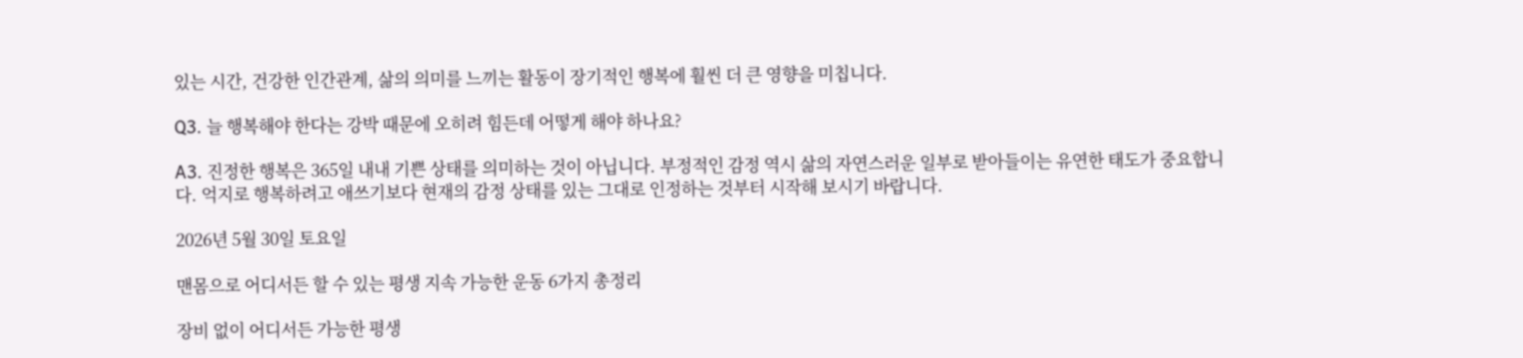있는 시간, 건강한 인간관계, 삶의 의미를 느끼는 활동이 장기적인 행복에 훨씬 더 큰 영향을 미칩니다.

Q3. 늘 행복해야 한다는 강박 때문에 오히려 힘든데 어떻게 해야 하나요?

A3. 진정한 행복은 365일 내내 기쁜 상태를 의미하는 것이 아닙니다. 부정적인 감정 역시 삶의 자연스러운 일부로 받아들이는 유연한 태도가 중요합니다. 억지로 행복하려고 애쓰기보다 현재의 감정 상태를 있는 그대로 인정하는 것부터 시작해 보시기 바랍니다.

2026년 5월 30일 토요일

맨몸으로 어디서든 할 수 있는 평생 지속 가능한 운동 6가지 총정리

장비 없이 어디서든 가능한 평생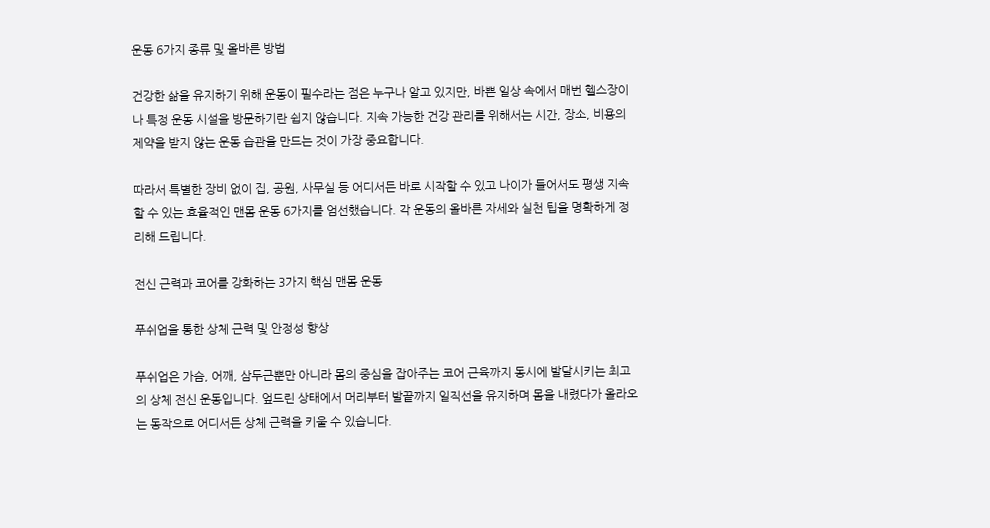운동 6가지 종류 및 올바른 방법

건강한 삶을 유지하기 위해 운동이 필수라는 점은 누구나 알고 있지만, 바쁜 일상 속에서 매번 헬스장이나 특정 운동 시설을 방문하기란 쉽지 않습니다. 지속 가능한 건강 관리를 위해서는 시간, 장소, 비용의 제약을 받지 않는 운동 습관을 만드는 것이 가장 중요합니다.

따라서 특별한 장비 없이 집, 공원, 사무실 등 어디서든 바로 시작할 수 있고 나이가 들어서도 평생 지속할 수 있는 효율적인 맨몸 운동 6가지를 엄선했습니다. 각 운동의 올바른 자세와 실천 팁을 명확하게 정리해 드립니다.

전신 근력과 코어를 강화하는 3가지 핵심 맨몸 운동

푸쉬업을 통한 상체 근력 및 안정성 향상

푸쉬업은 가슴, 어깨, 삼두근뿐만 아니라 몸의 중심을 잡아주는 코어 근육까지 동시에 발달시키는 최고의 상체 전신 운동입니다. 엎드린 상태에서 머리부터 발끝까지 일직선을 유지하며 몸을 내렸다가 올라오는 동작으로 어디서든 상체 근력을 키울 수 있습니다.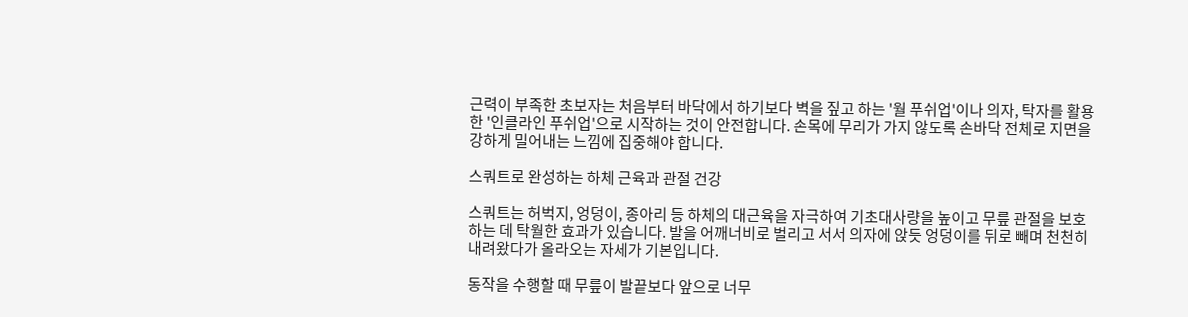근력이 부족한 초보자는 처음부터 바닥에서 하기보다 벽을 짚고 하는 '월 푸쉬업'이나 의자, 탁자를 활용한 '인클라인 푸쉬업'으로 시작하는 것이 안전합니다. 손목에 무리가 가지 않도록 손바닥 전체로 지면을 강하게 밀어내는 느낌에 집중해야 합니다.

스쿼트로 완성하는 하체 근육과 관절 건강

스쿼트는 허벅지, 엉덩이, 종아리 등 하체의 대근육을 자극하여 기초대사량을 높이고 무릎 관절을 보호하는 데 탁월한 효과가 있습니다. 발을 어깨너비로 벌리고 서서 의자에 앉듯 엉덩이를 뒤로 빼며 천천히 내려왔다가 올라오는 자세가 기본입니다.

동작을 수행할 때 무릎이 발끝보다 앞으로 너무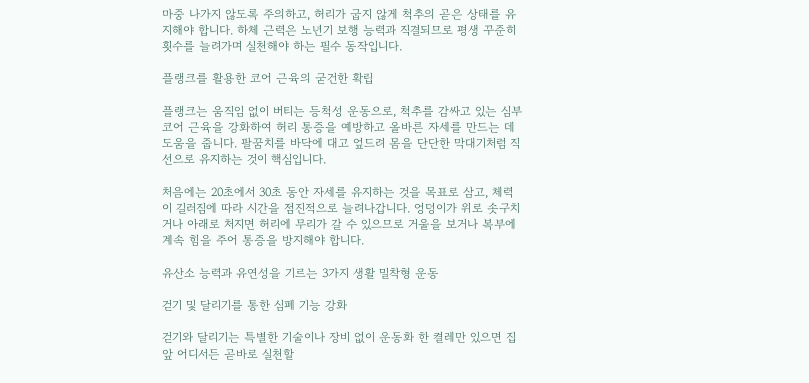마중 나가지 않도록 주의하고, 허리가 굽지 않게 척추의 곧은 상태를 유지해야 합니다. 하체 근력은 노년기 보행 능력과 직결되므로 평생 꾸준히 횟수를 늘려가며 실천해야 하는 필수 동작입니다.

플랭크를 활용한 코어 근육의 굳건한 확립

플랭크는 움직임 없이 버티는 등척성 운동으로, 척추를 감싸고 있는 심부 코어 근육을 강화하여 허리 통증을 예방하고 올바른 자세를 만드는 데 도움을 줍니다. 팔꿈치를 바닥에 대고 엎드려 몸을 단단한 막대기처럼 직선으로 유지하는 것이 핵심입니다.

처음에는 20초에서 30초 동안 자세를 유지하는 것을 목표로 삼고, 체력이 길러짐에 따라 시간을 점진적으로 늘려나갑니다. 엉덩이가 위로 솟구치거나 아래로 처지면 허리에 무리가 갈 수 있으므로 거울을 보거나 복부에 계속 힘을 주어 통증을 방지해야 합니다.

유산소 능력과 유연성을 기르는 3가지 생활 밀착형 운동

걷기 및 달리기를 통한 심폐 기능 강화

걷기와 달리기는 특별한 기술이나 장비 없이 운동화 한 켤레만 있으면 집 앞 어디서든 곧바로 실천할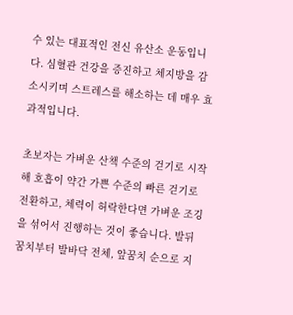수 있는 대표적인 전신 유산소 운동입니다. 심혈관 건강을 증진하고 체지방을 감소시키며 스트레스를 해소하는 데 매우 효과적입니다.

초보자는 가벼운 산책 수준의 걷기로 시작해 호흡이 약간 가쁜 수준의 빠른 걷기로 전환하고, 체력이 허락한다면 가벼운 조깅을 섞어서 진행하는 것이 좋습니다. 발뒤꿈치부터 발바닥 전체, 앞꿈치 순으로 지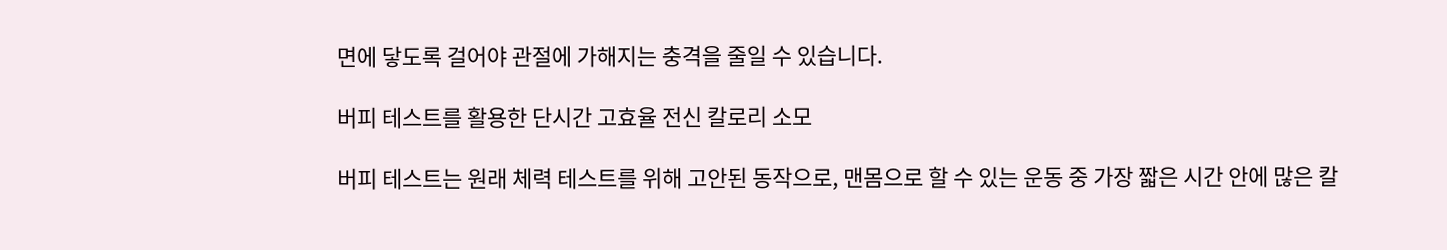면에 닿도록 걸어야 관절에 가해지는 충격을 줄일 수 있습니다.

버피 테스트를 활용한 단시간 고효율 전신 칼로리 소모

버피 테스트는 원래 체력 테스트를 위해 고안된 동작으로, 맨몸으로 할 수 있는 운동 중 가장 짧은 시간 안에 많은 칼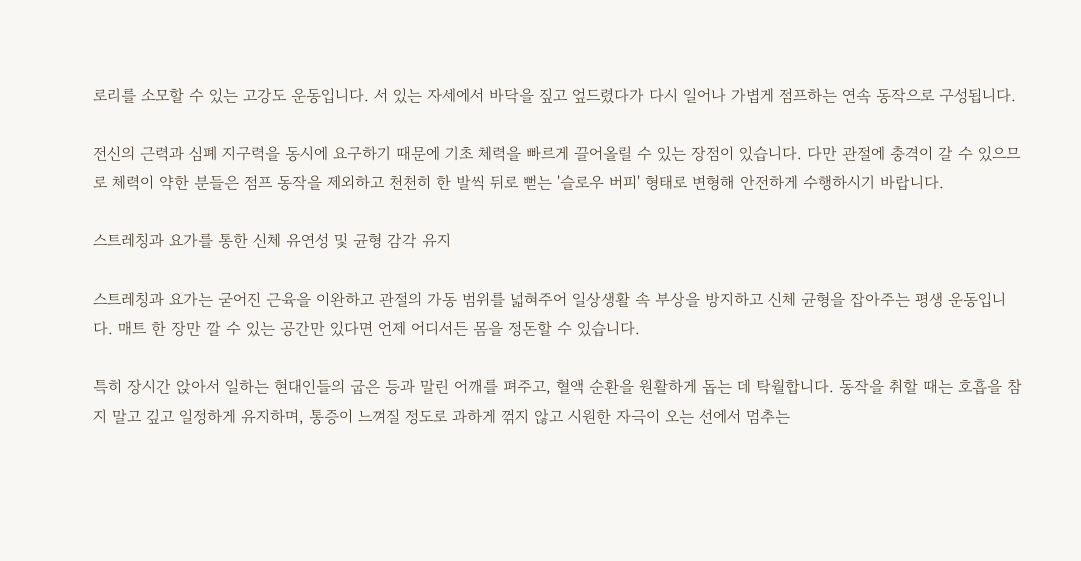로리를 소모할 수 있는 고강도 운동입니다. 서 있는 자세에서 바닥을 짚고 엎드렸다가 다시 일어나 가볍게 점프하는 연속 동작으로 구성됩니다.

전신의 근력과 심폐 지구력을 동시에 요구하기 때문에 기초 체력을 빠르게 끌어올릴 수 있는 장점이 있습니다. 다만 관절에 충격이 갈 수 있으므로 체력이 약한 분들은 점프 동작을 제외하고 천천히 한 발씩 뒤로 뻗는 '슬로우 버피' 형태로 변형해 안전하게 수행하시기 바랍니다.

스트레칭과 요가를 통한 신체 유연성 및 균형 감각 유지

스트레칭과 요가는 굳어진 근육을 이완하고 관절의 가동 범위를 넓혀주어 일상생활 속 부상을 방지하고 신체 균형을 잡아주는 평생 운동입니다. 매트 한 장만 깔 수 있는 공간만 있다면 언제 어디서든 몸을 정돈할 수 있습니다.

특히 장시간 앉아서 일하는 현대인들의 굽은 등과 말린 어깨를 펴주고, 혈액 순환을 원활하게 돕는 데 탁월합니다. 동작을 취할 때는 호흡을 참지 말고 깊고 일정하게 유지하며, 통증이 느껴질 정도로 과하게 꺾지 않고 시원한 자극이 오는 선에서 멈추는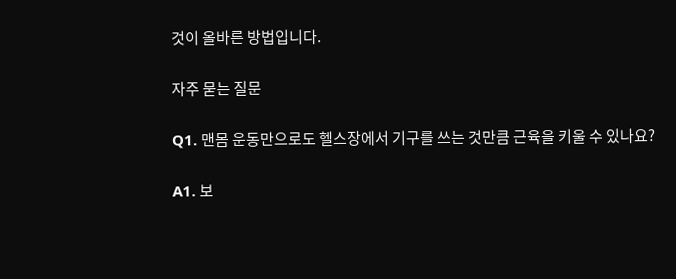것이 올바른 방법입니다.

자주 묻는 질문

Q1. 맨몸 운동만으로도 헬스장에서 기구를 쓰는 것만큼 근육을 키울 수 있나요?

A1. 보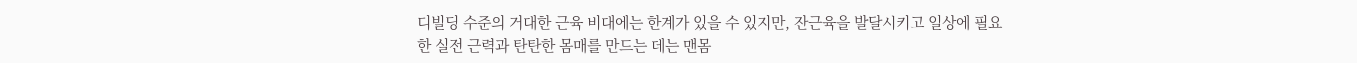디빌딩 수준의 거대한 근육 비대에는 한계가 있을 수 있지만, 잔근육을 발달시키고 일상에 필요한 실전 근력과 탄탄한 몸매를 만드는 데는 맨몸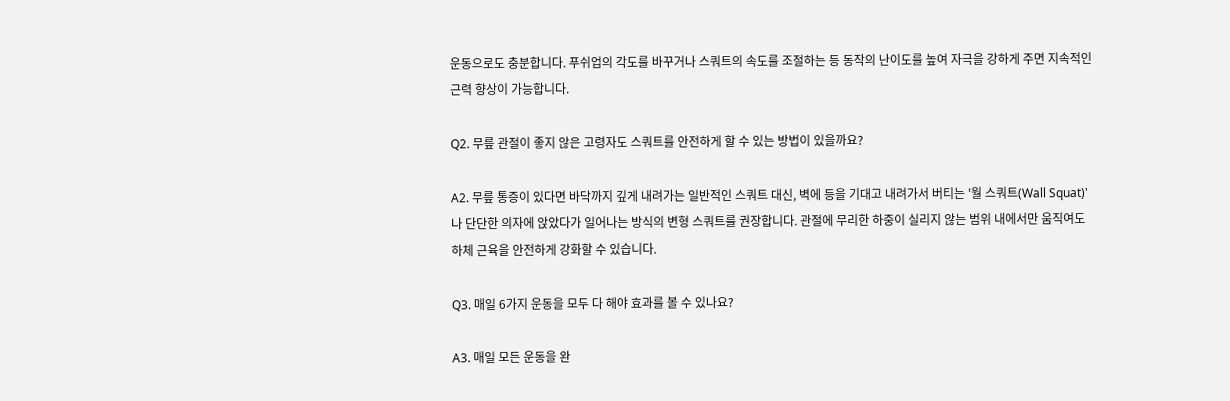운동으로도 충분합니다. 푸쉬업의 각도를 바꾸거나 스쿼트의 속도를 조절하는 등 동작의 난이도를 높여 자극을 강하게 주면 지속적인 근력 향상이 가능합니다.

Q2. 무릎 관절이 좋지 않은 고령자도 스쿼트를 안전하게 할 수 있는 방법이 있을까요?

A2. 무릎 통증이 있다면 바닥까지 깊게 내려가는 일반적인 스쿼트 대신, 벽에 등을 기대고 내려가서 버티는 '월 스쿼트(Wall Squat)'나 단단한 의자에 앉았다가 일어나는 방식의 변형 스쿼트를 권장합니다. 관절에 무리한 하중이 실리지 않는 범위 내에서만 움직여도 하체 근육을 안전하게 강화할 수 있습니다.

Q3. 매일 6가지 운동을 모두 다 해야 효과를 볼 수 있나요?

A3. 매일 모든 운동을 완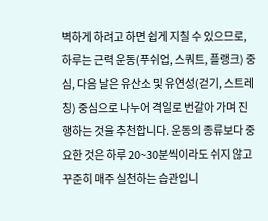벽하게 하려고 하면 쉽게 지칠 수 있으므로, 하루는 근력 운동(푸쉬업, 스쿼트, 플랭크) 중심, 다음 날은 유산소 및 유연성(걷기, 스트레칭) 중심으로 나누어 격일로 번갈아 가며 진행하는 것을 추천합니다. 운동의 종류보다 중요한 것은 하루 20~30분씩이라도 쉬지 않고 꾸준히 매주 실천하는 습관입니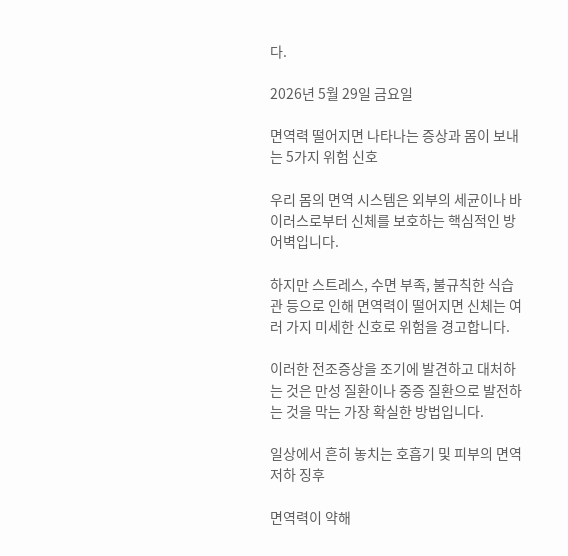다.

2026년 5월 29일 금요일

면역력 떨어지면 나타나는 증상과 몸이 보내는 5가지 위험 신호

우리 몸의 면역 시스템은 외부의 세균이나 바이러스로부터 신체를 보호하는 핵심적인 방어벽입니다.

하지만 스트레스, 수면 부족, 불규칙한 식습관 등으로 인해 면역력이 떨어지면 신체는 여러 가지 미세한 신호로 위험을 경고합니다.

이러한 전조증상을 조기에 발견하고 대처하는 것은 만성 질환이나 중증 질환으로 발전하는 것을 막는 가장 확실한 방법입니다.

일상에서 흔히 놓치는 호흡기 및 피부의 면역 저하 징후

면역력이 약해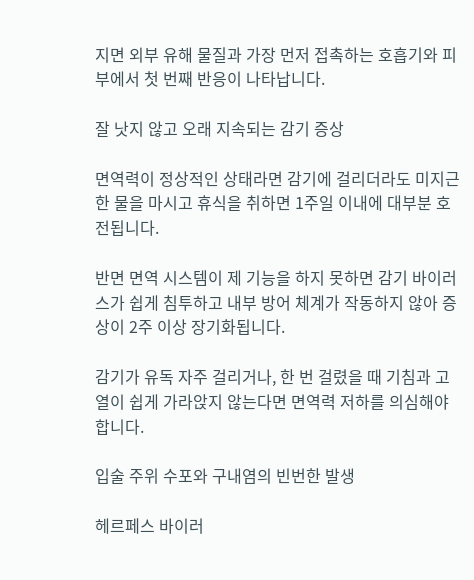지면 외부 유해 물질과 가장 먼저 접촉하는 호흡기와 피부에서 첫 번째 반응이 나타납니다.

잘 낫지 않고 오래 지속되는 감기 증상

면역력이 정상적인 상태라면 감기에 걸리더라도 미지근한 물을 마시고 휴식을 취하면 1주일 이내에 대부분 호전됩니다.

반면 면역 시스템이 제 기능을 하지 못하면 감기 바이러스가 쉽게 침투하고 내부 방어 체계가 작동하지 않아 증상이 2주 이상 장기화됩니다.

감기가 유독 자주 걸리거나, 한 번 걸렸을 때 기침과 고열이 쉽게 가라앉지 않는다면 면역력 저하를 의심해야 합니다.

입술 주위 수포와 구내염의 빈번한 발생

헤르페스 바이러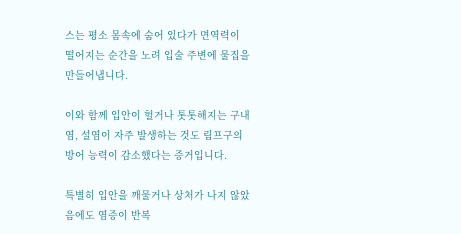스는 평소 몸속에 숨어 있다가 면역력이 떨어지는 순간을 노려 입술 주변에 물집을 만들어냅니다.

이와 함께 입안이 헐거나 톳톳해지는 구내염, 설염이 자주 발생하는 것도 림프구의 방어 능력이 감소했다는 증거입니다.

특별히 입안을 깨물거나 상처가 나지 않았음에도 염증이 반복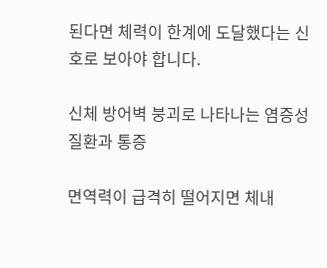된다면 체력이 한계에 도달했다는 신호로 보아야 합니다.

신체 방어벽 붕괴로 나타나는 염증성 질환과 통증

면역력이 급격히 떨어지면 체내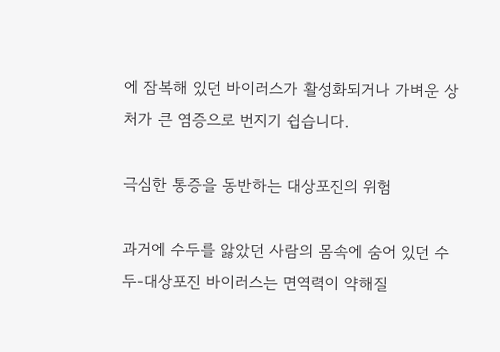에 잠복해 있던 바이러스가 활성화되거나 가벼운 상처가 큰 염증으로 번지기 쉽습니다.

극심한 통증을 동반하는 대상포진의 위험

과거에 수두를 앓았던 사람의 몸속에 숨어 있던 수두-대상포진 바이러스는 면역력이 약해질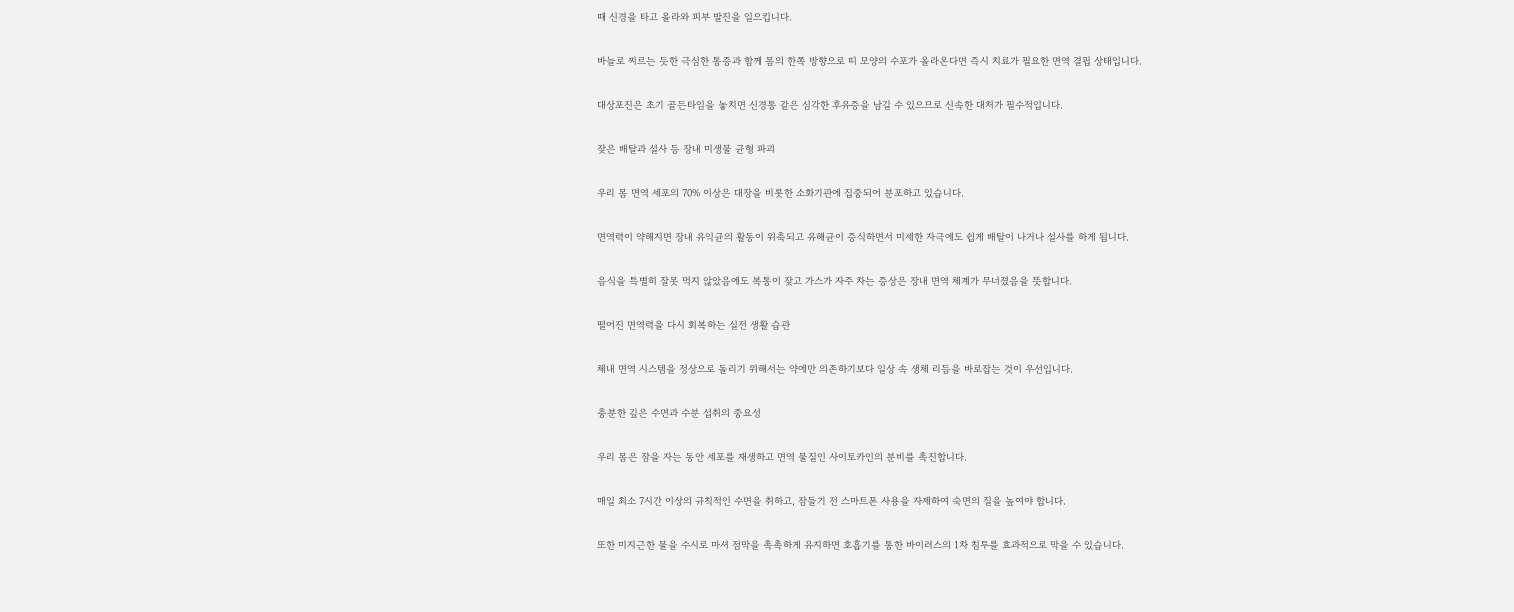때 신경을 타고 올라와 피부 발진을 일으킵니다.

바늘로 찌르는 듯한 극심한 통증과 함께 몸의 한쪽 방향으로 띠 모양의 수포가 올라온다면 즉시 치료가 필요한 면역 결핍 상태입니다.

대상포진은 초기 골든타임을 놓치면 신경통 같은 심각한 후유증을 남길 수 있으므로 신속한 대처가 필수적입니다.

잦은 배탈과 설사 등 장내 미생물 균형 파괴

우리 몸 면역 세포의 70% 이상은 대장을 비롯한 소화기관에 집중되어 분포하고 있습니다.

면역력이 약해지면 장내 유익균의 활동이 위축되고 유해균이 증식하면서 미세한 자극에도 쉽게 배탈이 나거나 설사를 하게 됩니다.

음식을 특별히 잘못 먹지 않았음에도 복통이 잦고 가스가 자주 차는 증상은 장내 면역 체계가 무너졌음을 뜻합니다.

떨어진 면역력을 다시 회복하는 실전 생활 습관

체내 면역 시스템을 정상으로 돌리기 위해서는 약에만 의존하기보다 일상 속 생체 리듬을 바로잡는 것이 우선입니다.

충분한 깊은 수면과 수분 섭취의 중요성

우리 몸은 잠을 자는 동안 세포를 재생하고 면역 물질인 사이토카인의 분비를 촉진합니다.

매일 최소 7시간 이상의 규칙적인 수면을 취하고, 잠들기 전 스마트폰 사용을 자제하여 숙면의 질을 높여야 합니다.

또한 미지근한 물을 수시로 마셔 점막을 촉촉하게 유지하면 호흡기를 통한 바이러스의 1차 침투를 효과적으로 막을 수 있습니다.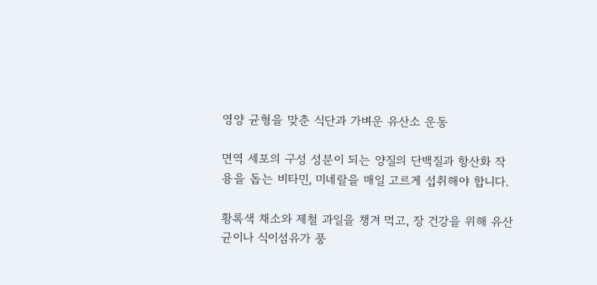영양 균형을 맞춘 식단과 가벼운 유산소 운동

면역 세포의 구성 성분이 되는 양질의 단백질과 항산화 작용을 돕는 비타민, 미네랄을 매일 고르게 섭취해야 합니다.

황록색 채소와 제철 과일을 챙겨 먹고, 장 건강을 위해 유산균이나 식이섬유가 풍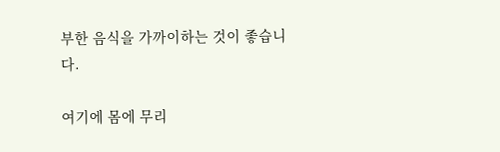부한 음식을 가까이하는 것이 좋습니다.

여기에 몸에 무리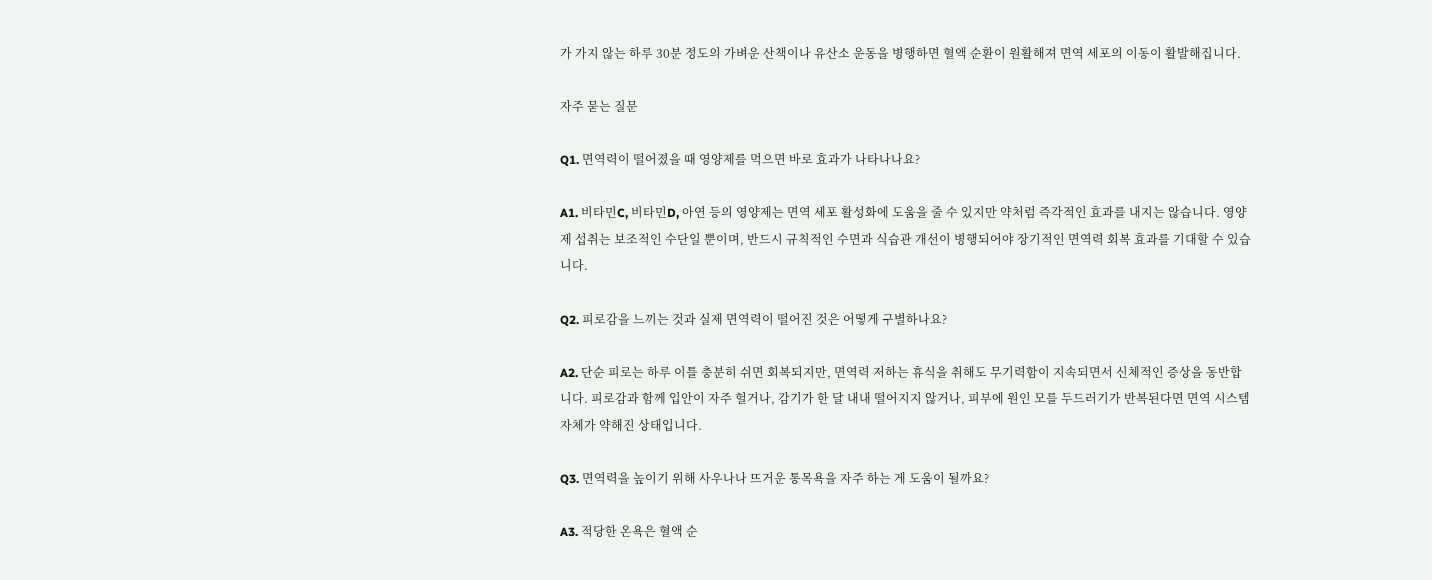가 가지 않는 하루 30분 정도의 가벼운 산책이나 유산소 운동을 병행하면 혈액 순환이 원활해져 면역 세포의 이동이 활발해집니다.

자주 묻는 질문

Q1. 면역력이 떨어졌을 때 영양제를 먹으면 바로 효과가 나타나나요?

A1. 비타민C, 비타민D, 아연 등의 영양제는 면역 세포 활성화에 도움을 줄 수 있지만 약처럼 즉각적인 효과를 내지는 않습니다. 영양제 섭취는 보조적인 수단일 뿐이며, 반드시 규칙적인 수면과 식습관 개선이 병행되어야 장기적인 면역력 회복 효과를 기대할 수 있습니다.

Q2. 피로감을 느끼는 것과 실제 면역력이 떨어진 것은 어떻게 구별하나요?

A2. 단순 피로는 하루 이틀 충분히 쉬면 회복되지만, 면역력 저하는 휴식을 취해도 무기력함이 지속되면서 신체적인 증상을 동반합니다. 피로감과 함께 입안이 자주 헐거나, 감기가 한 달 내내 떨어지지 않거나, 피부에 원인 모를 두드러기가 반복된다면 면역 시스템 자체가 약해진 상태입니다.

Q3. 면역력을 높이기 위해 사우나나 뜨거운 통목욕을 자주 하는 게 도움이 될까요?

A3. 적당한 온욕은 혈액 순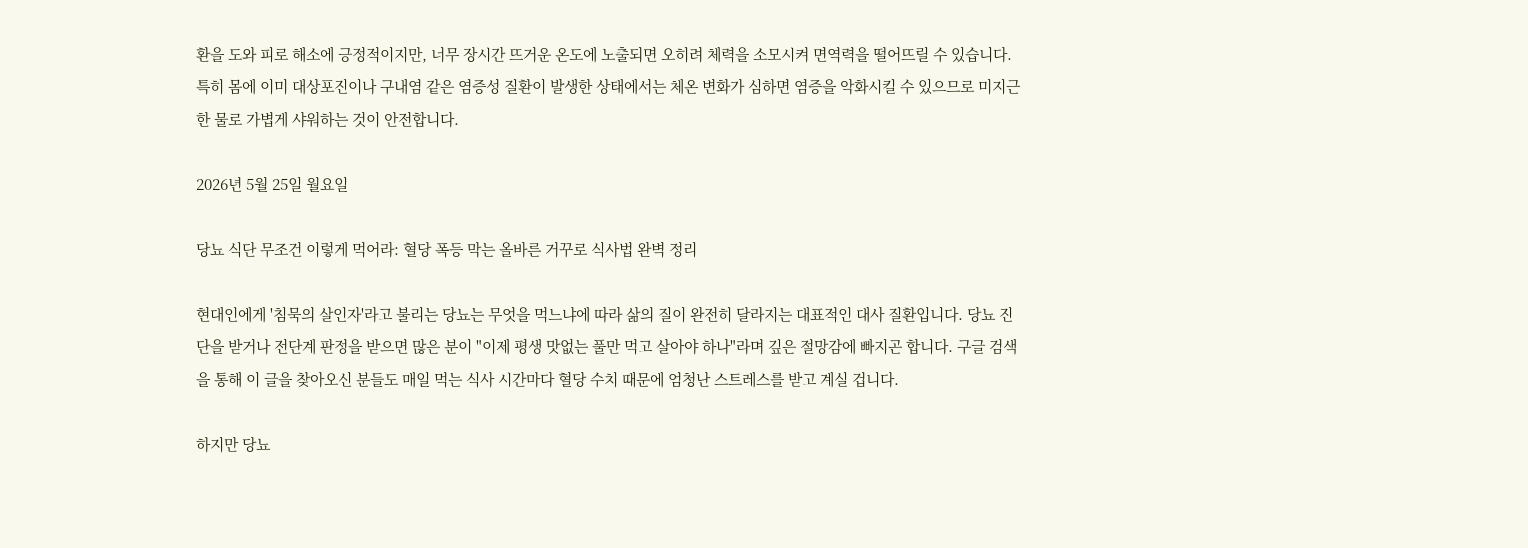환을 도와 피로 해소에 긍정적이지만, 너무 장시간 뜨거운 온도에 노출되면 오히려 체력을 소모시켜 면역력을 떨어뜨릴 수 있습니다. 특히 몸에 이미 대상포진이나 구내염 같은 염증성 질환이 발생한 상태에서는 체온 변화가 심하면 염증을 악화시킬 수 있으므로 미지근한 물로 가볍게 샤워하는 것이 안전합니다.

2026년 5월 25일 월요일

당뇨 식단 무조건 이렇게 먹어라: 혈당 폭등 막는 올바른 거꾸로 식사법 완벽 정리

현대인에게 '침묵의 살인자'라고 불리는 당뇨는 무엇을 먹느냐에 따라 삶의 질이 완전히 달라지는 대표적인 대사 질환입니다. 당뇨 진단을 받거나 전단계 판정을 받으면 많은 분이 "이제 평생 맛없는 풀만 먹고 살아야 하나"라며 깊은 절망감에 빠지곤 합니다. 구글 검색을 통해 이 글을 찾아오신 분들도 매일 먹는 식사 시간마다 혈당 수치 때문에 엄청난 스트레스를 받고 계실 겁니다.

하지만 당뇨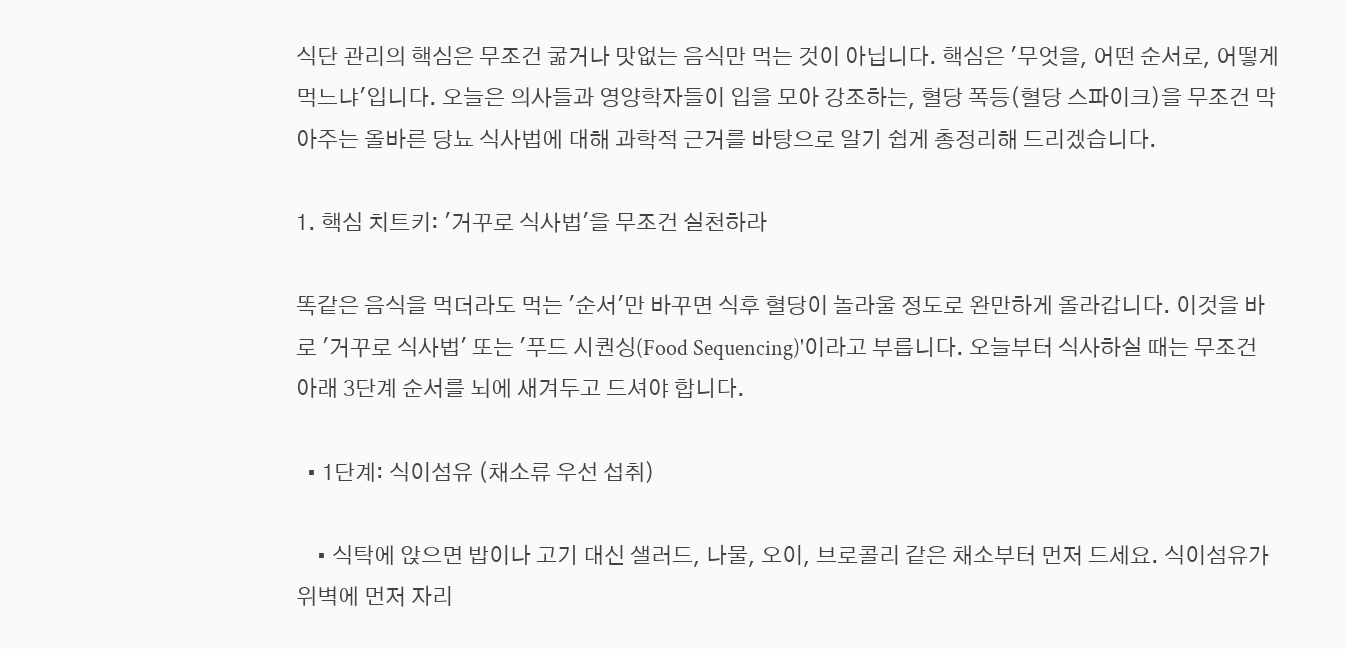식단 관리의 핵심은 무조건 굶거나 맛없는 음식만 먹는 것이 아닙니다. 핵심은 '무엇을, 어떤 순서로, 어떻게 먹느냐'입니다. 오늘은 의사들과 영양학자들이 입을 모아 강조하는, 혈당 폭등(혈당 스파이크)을 무조건 막아주는 올바른 당뇨 식사법에 대해 과학적 근거를 바탕으로 알기 쉽게 총정리해 드리겠습니다.

1. 핵심 치트키: '거꾸로 식사법'을 무조건 실천하라

똑같은 음식을 먹더라도 먹는 '순서'만 바꾸면 식후 혈당이 놀라울 정도로 완만하게 올라갑니다. 이것을 바로 '거꾸로 식사법' 또는 '푸드 시퀀싱(Food Sequencing)'이라고 부릅니다. 오늘부터 식사하실 때는 무조건 아래 3단계 순서를 뇌에 새겨두고 드셔야 합니다.

  • 1단계: 식이섬유 (채소류 우선 섭취)

    • 식탁에 앉으면 밥이나 고기 대신 샐러드, 나물, 오이, 브로콜리 같은 채소부터 먼저 드세요. 식이섬유가 위벽에 먼저 자리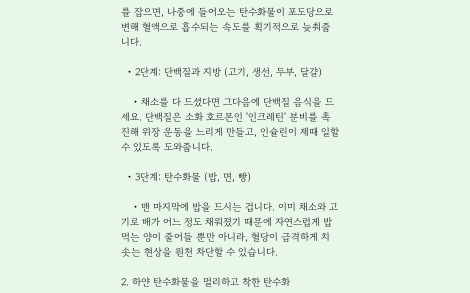를 잡으면, 나중에 들어오는 탄수화물이 포도당으로 변해 혈액으로 흡수되는 속도를 획기적으로 늦춰줍니다.

  • 2단계: 단백질과 지방 (고기, 생선, 두부, 달걀)

    • 채소를 다 드셨다면 그다음에 단백질 음식을 드세요. 단백질은 소화 호르몬인 '인크레틴' 분비를 촉진해 위장 운동을 느리게 만들고, 인슐린이 제때 일할 수 있도록 도와줍니다.

  • 3단계: 탄수화물 (밥, 면, 빵)

    • 맨 마지막에 밥을 드시는 겁니다. 이미 채소와 고기로 배가 어느 정도 채워졌기 때문에 자연스럽게 밥 먹는 양이 줄어들 뿐만 아니라, 혈당이 급격하게 치솟는 현상을 원천 차단할 수 있습니다.

2. 하얀 탄수화물을 멀리하고 착한 탄수화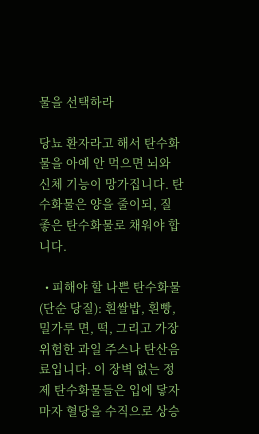물을 선택하라

당뇨 환자라고 해서 탄수화물을 아예 안 먹으면 뇌와 신체 기능이 망가집니다. 탄수화물은 양을 줄이되, 질 좋은 탄수화물로 채워야 합니다.

  • 피해야 할 나쁜 탄수화물 (단순 당질): 흰쌀밥, 흰빵, 밀가루 면, 떡, 그리고 가장 위험한 과일 주스나 탄산음료입니다. 이 장벽 없는 정제 탄수화물들은 입에 닿자마자 혈당을 수직으로 상승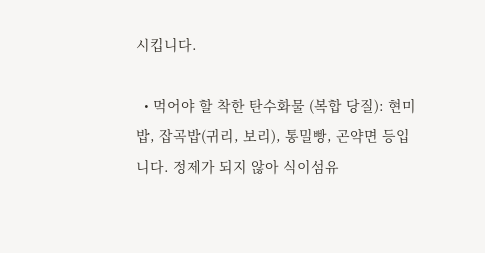시킵니다.

  • 먹어야 할 착한 탄수화물 (복합 당질): 현미밥, 잡곡밥(귀리, 보리), 통밀빵, 곤약면 등입니다. 정제가 되지 않아 식이섬유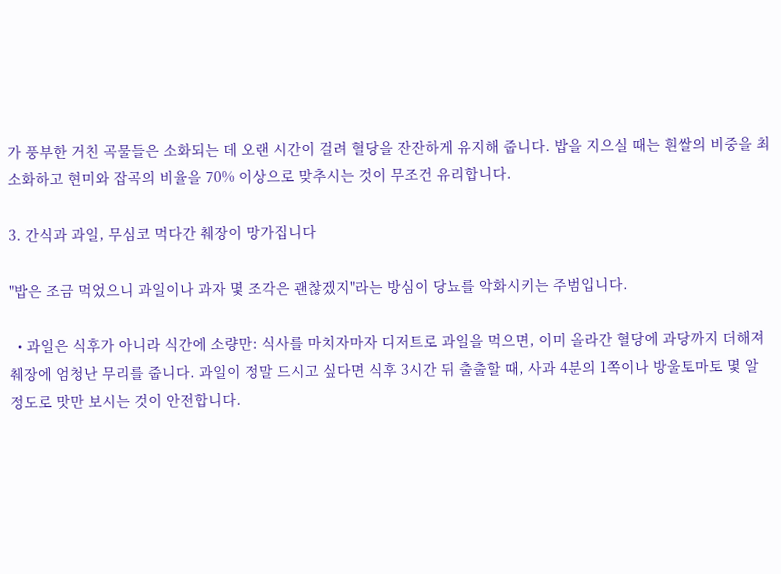가 풍부한 거친 곡물들은 소화되는 데 오랜 시간이 걸려 혈당을 잔잔하게 유지해 줍니다. 밥을 지으실 때는 흰쌀의 비중을 최소화하고 현미와 잡곡의 비율을 70% 이상으로 맞추시는 것이 무조건 유리합니다.

3. 간식과 과일, 무심코 먹다간 췌장이 망가집니다

"밥은 조금 먹었으니 과일이나 과자 몇 조각은 괜찮겠지"라는 방심이 당뇨를 악화시키는 주범입니다.

  • 과일은 식후가 아니라 식간에 소량만: 식사를 마치자마자 디저트로 과일을 먹으면, 이미 올라간 혈당에 과당까지 더해져 췌장에 엄청난 무리를 줍니다. 과일이 정말 드시고 싶다면 식후 3시간 뒤 출출할 때, 사과 4분의 1쪽이나 방울토마토 몇 알 정도로 맛만 보시는 것이 안전합니다.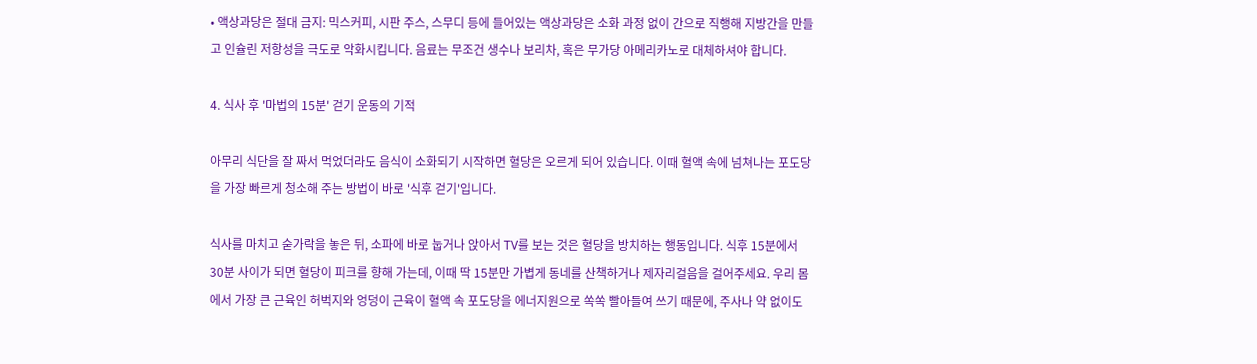• 액상과당은 절대 금지: 믹스커피, 시판 주스, 스무디 등에 들어있는 액상과당은 소화 과정 없이 간으로 직행해 지방간을 만들고 인슐린 저항성을 극도로 악화시킵니다. 음료는 무조건 생수나 보리차, 혹은 무가당 아메리카노로 대체하셔야 합니다.

4. 식사 후 '마법의 15분' 걷기 운동의 기적

아무리 식단을 잘 짜서 먹었더라도 음식이 소화되기 시작하면 혈당은 오르게 되어 있습니다. 이때 혈액 속에 넘쳐나는 포도당을 가장 빠르게 청소해 주는 방법이 바로 '식후 걷기'입니다.

식사를 마치고 숟가락을 놓은 뒤, 소파에 바로 눕거나 앉아서 TV를 보는 것은 혈당을 방치하는 행동입니다. 식후 15분에서 30분 사이가 되면 혈당이 피크를 향해 가는데, 이때 딱 15분만 가볍게 동네를 산책하거나 제자리걸음을 걸어주세요. 우리 몸에서 가장 큰 근육인 허벅지와 엉덩이 근육이 혈액 속 포도당을 에너지원으로 쏙쏙 빨아들여 쓰기 때문에, 주사나 약 없이도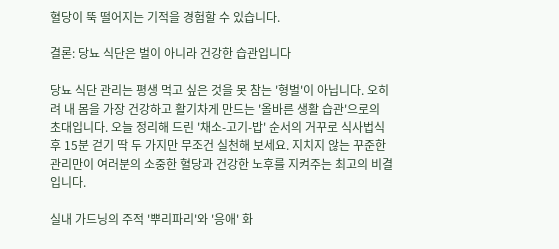혈당이 뚝 떨어지는 기적을 경험할 수 있습니다.

결론: 당뇨 식단은 벌이 아니라 건강한 습관입니다

당뇨 식단 관리는 평생 먹고 싶은 것을 못 참는 '형벌'이 아닙니다. 오히려 내 몸을 가장 건강하고 활기차게 만드는 '올바른 생활 습관'으로의 초대입니다. 오늘 정리해 드린 '채소-고기-밥' 순서의 거꾸로 식사법식후 15분 걷기 딱 두 가지만 무조건 실천해 보세요. 지치지 않는 꾸준한 관리만이 여러분의 소중한 혈당과 건강한 노후를 지켜주는 최고의 비결입니다.

실내 가드닝의 주적 '뿌리파리'와 '응애' 화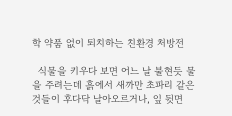학 약품 없이 퇴치하는 친환경 처방전

  식물을 키우다 보면 어느 날 불현듯 물을 주려는데 흙에서 새까만 초파리 같은 것들이 후다닥 날아오르거나, 잎 뒷면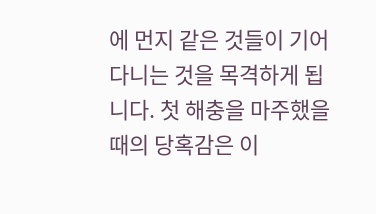에 먼지 같은 것들이 기어 다니는 것을 목격하게 됩니다. 첫 해충을 마주했을 때의 당혹감은 이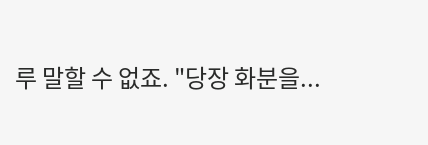루 말할 수 없죠. "당장 화분을...